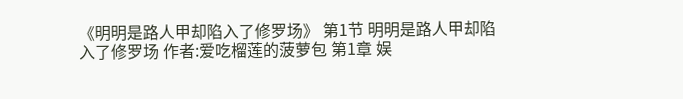《明明是路人甲却陷入了修罗场》 第1节 明明是路人甲却陷入了修罗场 作者:爱吃榴莲的菠萝包 第1章 娱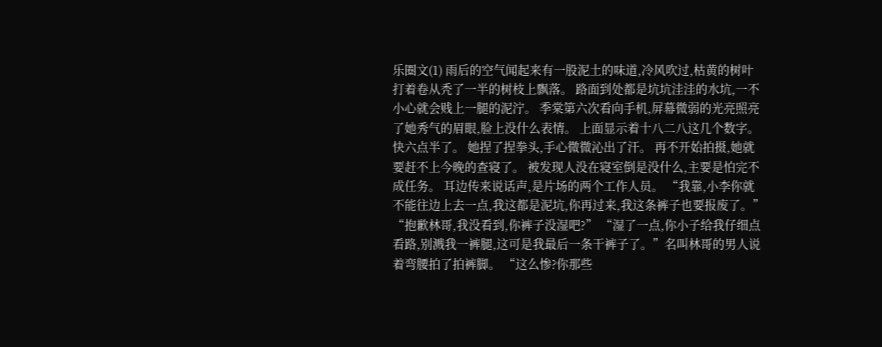乐圈文(1) 雨后的空气闻起来有一股泥土的味道,冷风吹过,枯黄的树叶打着卷从秃了一半的树枝上飘落。 路面到处都是坑坑洼洼的水坑,一不小心就会贱上一腿的泥泞。 季棠第六次看向手机,屏幕微弱的光亮照亮了她秀气的眉眼,脸上没什么表情。 上面显示着十八二八这几个数字。 快六点半了。 她捏了捏拳头,手心微微沁出了汗。 再不开始拍摄,她就要赶不上今晚的查寝了。 被发现人没在寝室倒是没什么,主要是怕完不成任务。 耳边传来说话声,是片场的两个工作人员。 “我靠,小李你就不能往边上去一点,我这都是泥坑,你再过来,我这条裤子也要报废了。” “抱歉林哥,我没看到,你裤子没湿吧?” “湿了一点,你小子给我仔细点看路,别溅我一裤腿,这可是我最后一条干裤子了。”名叫林哥的男人说着弯腰拍了拍裤脚。 “这么惨?你那些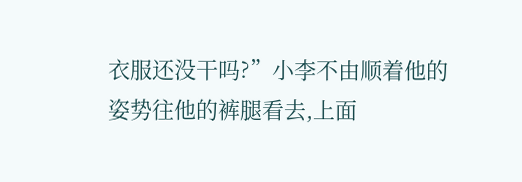衣服还没干吗?”小李不由顺着他的姿势往他的裤腿看去,上面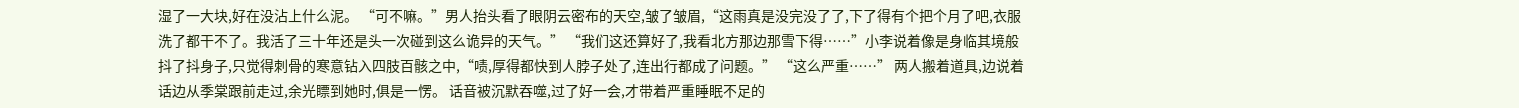湿了一大块,好在没沾上什么泥。 “可不嘛。”男人抬头看了眼阴云密布的天空,皱了皱眉,“这雨真是没完没了了,下了得有个把个月了吧,衣服洗了都干不了。我活了三十年还是头一次碰到这么诡异的天气。” “我们这还算好了,我看北方那边那雪下得……”小李说着像是身临其境般抖了抖身子,只觉得刺骨的寒意钻入四肢百骸之中,“啧,厚得都快到人脖子处了,连出行都成了问题。” “这么严重……” 两人搬着道具,边说着话边从季棠跟前走过,余光瞟到她时,俱是一愣。 话音被沉默吞噬,过了好一会,才带着严重睡眠不足的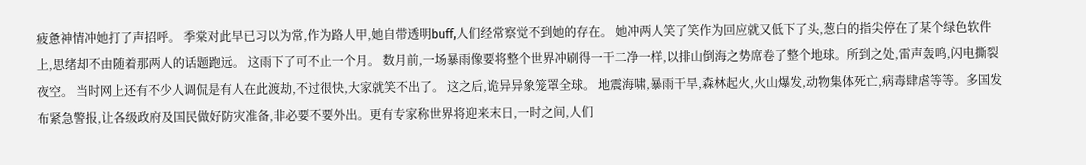疲惫神情冲她打了声招呼。 季棠对此早已习以为常,作为路人甲,她自带透明buff,人们经常察觉不到她的存在。 她冲两人笑了笑作为回应就又低下了头,葱白的指尖停在了某个绿色软件上,思绪却不由随着那两人的话题跑远。 这雨下了可不止一个月。 数月前,一场暴雨像要将整个世界冲刷得一干二净一样,以排山倒海之势席卷了整个地球。所到之处,雷声轰鸣,闪电撕裂夜空。 当时网上还有不少人调侃是有人在此渡劫,不过很快,大家就笑不出了。 这之后,诡异异象笼罩全球。 地震海啸,暴雨干旱,森林起火,火山爆发,动物集体死亡,病毒肆虐等等。多国发布紧急警报,让各级政府及国民做好防灾准备,非必要不要外出。更有专家称世界将迎来末日,一时之间,人们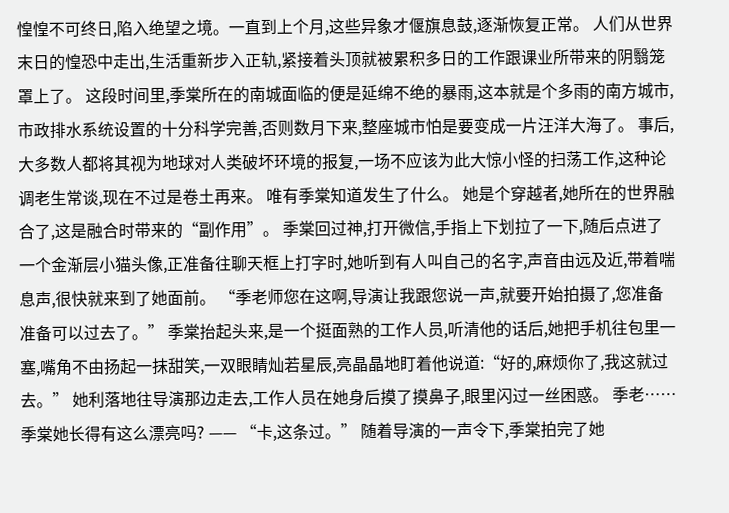惶惶不可终日,陷入绝望之境。一直到上个月,这些异象才偃旗息鼓,逐渐恢复正常。 人们从世界末日的惶恐中走出,生活重新步入正轨,紧接着头顶就被累积多日的工作跟课业所带来的阴翳笼罩上了。 这段时间里,季棠所在的南城面临的便是延绵不绝的暴雨,这本就是个多雨的南方城市,市政排水系统设置的十分科学完善,否则数月下来,整座城市怕是要变成一片汪洋大海了。 事后,大多数人都将其视为地球对人类破坏环境的报复,一场不应该为此大惊小怪的扫荡工作,这种论调老生常谈,现在不过是卷土再来。 唯有季棠知道发生了什么。 她是个穿越者,她所在的世界融合了,这是融合时带来的“副作用”。 季棠回过神,打开微信,手指上下划拉了一下,随后点进了一个金渐层小猫头像,正准备往聊天框上打字时,她听到有人叫自己的名字,声音由远及近,带着喘息声,很快就来到了她面前。 “季老师您在这啊,导演让我跟您说一声,就要开始拍摄了,您准备准备可以过去了。” 季棠抬起头来,是一个挺面熟的工作人员,听清他的话后,她把手机往包里一塞,嘴角不由扬起一抹甜笑,一双眼睛灿若星辰,亮晶晶地盯着他说道:“好的,麻烦你了,我这就过去。” 她利落地往导演那边走去,工作人员在她身后摸了摸鼻子,眼里闪过一丝困惑。 季老……季棠她长得有这么漂亮吗? —— “卡,这条过。” 随着导演的一声令下,季棠拍完了她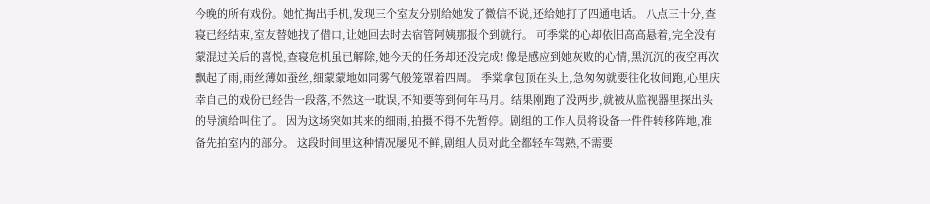今晚的所有戏份。她忙掏出手机,发现三个室友分别给她发了微信不说,还给她打了四通电话。 八点三十分,查寝已经结束,室友替她找了借口,让她回去时去宿管阿姨那报个到就行。 可季棠的心却依旧高高悬着,完全没有蒙混过关后的喜悦,查寝危机虽已解除,她今天的任务却还没完成! 像是感应到她灰败的心情,黑沉沉的夜空再次飘起了雨,雨丝薄如蚕丝,细蒙蒙地如同雾气般笼罩着四周。 季棠拿包顶在头上,急匆匆就要往化妆间跑,心里庆幸自己的戏份已经告一段落,不然这一耽误,不知要等到何年马月。结果刚跑了没两步,就被从监视器里探出头的导演给叫住了。 因为这场突如其来的细雨,拍摄不得不先暂停。剧组的工作人员将设备一件件转移阵地,准备先拍室内的部分。 这段时间里这种情况屡见不鲜,剧组人员对此全都轻车驾熟,不需要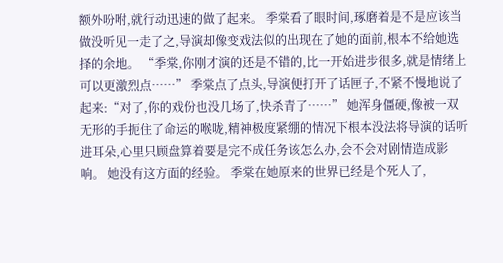额外吩咐,就行动迅速的做了起来。 季棠看了眼时间,琢磨着是不是应该当做没听见一走了之,导演却像变戏法似的出现在了她的面前,根本不给她选择的余地。 “季棠,你刚才演的还是不错的,比一开始进步很多,就是情绪上可以更激烈点……” 季棠点了点头,导演便打开了话匣子,不紧不慢地说了起来:“对了,你的戏份也没几场了,快杀青了……” 她浑身僵硬,像被一双无形的手扼住了命运的喉咙,精神极度紧绷的情况下根本没法将导演的话听进耳朵,心里只顾盘算着要是完不成任务该怎么办,会不会对剧情造成影响。 她没有这方面的经验。 季棠在她原来的世界已经是个死人了,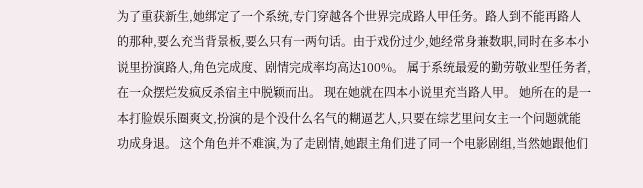为了重获新生,她绑定了一个系统,专门穿越各个世界完成路人甲任务。路人到不能再路人的那种,要么充当背景板,要么只有一两句话。由于戏份过少,她经常身兼数职,同时在多本小说里扮演路人,角色完成度、剧情完成率均高达100%。 属于系统最爱的勤劳敬业型任务者,在一众摆烂发疯反杀宿主中脱颖而出。 现在她就在四本小说里充当路人甲。 她所在的是一本打脸娱乐圈爽文,扮演的是个没什么名气的糊逼艺人,只要在综艺里问女主一个问题就能功成身退。 这个角色并不难演,为了走剧情,她跟主角们进了同一个电影剧组,当然她跟他们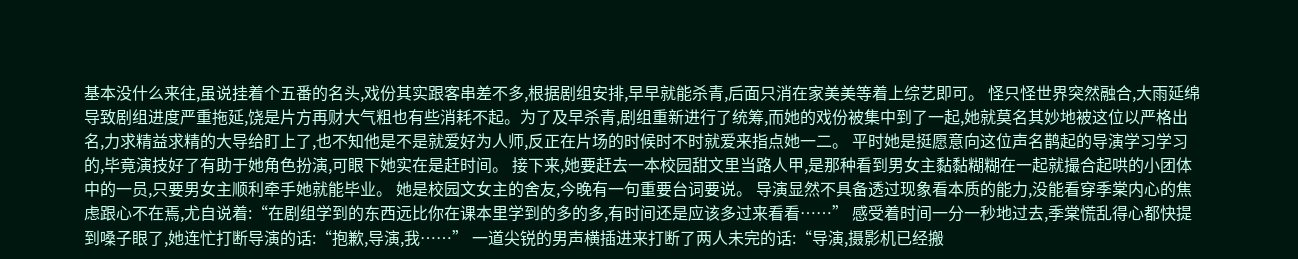基本没什么来往,虽说挂着个五番的名头,戏份其实跟客串差不多,根据剧组安排,早早就能杀青,后面只消在家美美等着上综艺即可。 怪只怪世界突然融合,大雨延绵导致剧组进度严重拖延,饶是片方再财大气粗也有些消耗不起。为了及早杀青,剧组重新进行了统筹,而她的戏份被集中到了一起,她就莫名其妙地被这位以严格出名,力求精益求精的大导给盯上了,也不知他是不是就爱好为人师,反正在片场的时候时不时就爱来指点她一二。 平时她是挺愿意向这位声名鹊起的导演学习学习的,毕竟演技好了有助于她角色扮演,可眼下她实在是赶时间。 接下来,她要赶去一本校园甜文里当路人甲,是那种看到男女主黏黏糊糊在一起就撮合起哄的小团体中的一员,只要男女主顺利牵手她就能毕业。 她是校园文女主的舍友,今晚有一句重要台词要说。 导演显然不具备透过现象看本质的能力,没能看穿季棠内心的焦虑跟心不在焉,尤自说着:“在剧组学到的东西远比你在课本里学到的多的多,有时间还是应该多过来看看……” 感受着时间一分一秒地过去,季棠慌乱得心都快提到嗓子眼了,她连忙打断导演的话:“抱歉,导演,我……” 一道尖锐的男声横插进来打断了两人未完的话:“导演,摄影机已经搬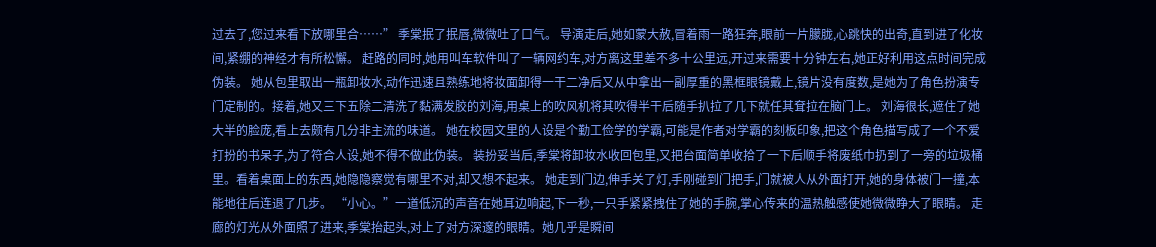过去了,您过来看下放哪里合……” 季棠抿了抿唇,微微吐了口气。 导演走后,她如蒙大赦,冒着雨一路狂奔,眼前一片朦胧,心跳快的出奇,直到进了化妆间,紧绷的神经才有所松懈。 赶路的同时,她用叫车软件叫了一辆网约车,对方离这里差不多十公里远,开过来需要十分钟左右,她正好利用这点时间完成伪装。 她从包里取出一瓶卸妆水,动作迅速且熟练地将妆面卸得一干二净后又从中拿出一副厚重的黑框眼镜戴上,镜片没有度数,是她为了角色扮演专门定制的。接着,她又三下五除二清洗了黏满发胶的刘海,用桌上的吹风机将其吹得半干后随手扒拉了几下就任其耷拉在脑门上。 刘海很长,遮住了她大半的脸庞,看上去颇有几分非主流的味道。 她在校园文里的人设是个勤工俭学的学霸,可能是作者对学霸的刻板印象,把这个角色描写成了一个不爱打扮的书呆子,为了符合人设,她不得不做此伪装。 装扮妥当后,季棠将卸妆水收回包里,又把台面简单收拾了一下后顺手将废纸巾扔到了一旁的垃圾桶里。看着桌面上的东西,她隐隐察觉有哪里不对,却又想不起来。 她走到门边,伸手关了灯,手刚碰到门把手,门就被人从外面打开,她的身体被门一撞,本能地往后连退了几步。 “小心。”一道低沉的声音在她耳边响起,下一秒,一只手紧紧拽住了她的手腕,掌心传来的温热触感使她微微睁大了眼睛。 走廊的灯光从外面照了进来,季棠抬起头,对上了对方深邃的眼睛。她几乎是瞬间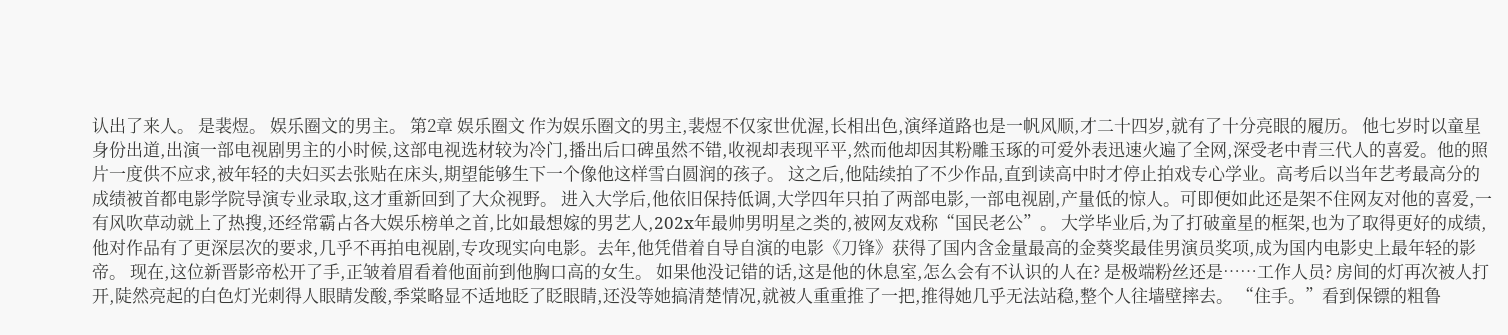认出了来人。 是裴煜。 娱乐圈文的男主。 第2章 娱乐圈文 作为娱乐圈文的男主,裴煜不仅家世优渥,长相出色,演绎道路也是一帆风顺,才二十四岁,就有了十分亮眼的履历。 他七岁时以童星身份出道,出演一部电视剧男主的小时候,这部电视选材较为冷门,播出后口碑虽然不错,收视却表现平平,然而他却因其粉雕玉琢的可爱外表迅速火遍了全网,深受老中青三代人的喜爱。他的照片一度供不应求,被年轻的夫妇买去张贴在床头,期望能够生下一个像他这样雪白圆润的孩子。 这之后,他陆续拍了不少作品,直到读高中时才停止拍戏专心学业。高考后以当年艺考最高分的成绩被首都电影学院导演专业录取,这才重新回到了大众视野。 进入大学后,他依旧保持低调,大学四年只拍了两部电影,一部电视剧,产量低的惊人。可即便如此还是架不住网友对他的喜爱,一有风吹草动就上了热搜,还经常霸占各大娱乐榜单之首,比如最想嫁的男艺人,202x年最帅男明星之类的,被网友戏称“国民老公”。 大学毕业后,为了打破童星的框架,也为了取得更好的成绩,他对作品有了更深层次的要求,几乎不再拍电视剧,专攻现实向电影。去年,他凭借着自导自演的电影《刀锋》获得了国内含金量最高的金葵奖最佳男演员奖项,成为国内电影史上最年轻的影帝。 现在,这位新晋影帝松开了手,正皱着眉看着他面前到他胸口高的女生。 如果他没记错的话,这是他的休息室,怎么会有不认识的人在? 是极端粉丝还是……工作人员? 房间的灯再次被人打开,陡然亮起的白色灯光刺得人眼睛发酸,季棠略显不适地眨了眨眼睛,还没等她搞清楚情况,就被人重重推了一把,推得她几乎无法站稳,整个人往墙壁摔去。 “住手。”看到保镖的粗鲁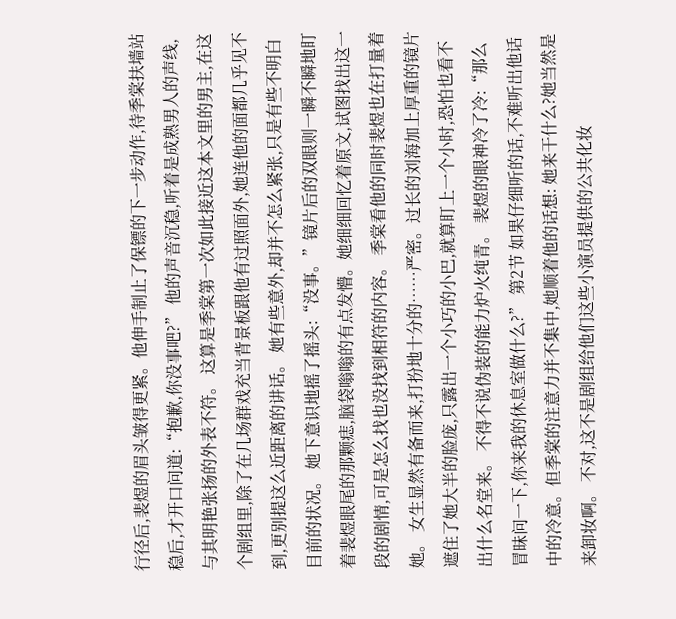行径后,裴煜的眉头皱得更紧。他伸手制止了保镖的下一步动作,待季棠扶墙站稳后,才开口问道:“抱歉,你没事吧?” 他的声音沉稳,听着是成熟男人的声线,与其明艳张扬的外表不符。 这算是季棠第一次如此接近这本文里的男主,在这个剧组里,除了在几场群戏充当背景板跟他有过照面外,她连他的面都几乎见不到,更别提这么近距离的讲话。 她有些意外,却并不怎么紧张,只是有些不明白目前的状况。 她下意识地摇了摇头:“没事。”镜片后的双眼则一瞬不瞬地盯着裴煜眼尾的那颗痣,脑袋嗡嗡的有点发懵。她细细回忆着原文,试图找出这一段的剧情,可是怎么找也没找到相符的内容。 季棠看他的同时裴煜也在打量着她。 女生显然有备而来,打扮地十分的……严密。过长的刘海加上厚重的镜片遮住了她大半的脸庞,只露出一个小巧的小巴,就算盯上一个小时,恐怕也看不出什么名堂来。 不得不说伪装的能力炉火纯青。 裴煜的眼神冷了冷:“那么冒昧问一下,你来我的休息室做什么?” 第2节 如果仔细听的话,不难听出他话中的冷意。但季棠的注意力并不集中,她顺着他的话想: 她来干什么?她当然是来卸妆啊。 不对,这不是剧组给他们这些小演员提供的公共化妆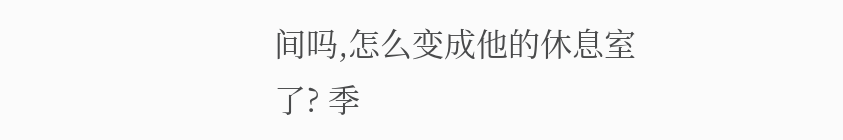间吗,怎么变成他的休息室了? 季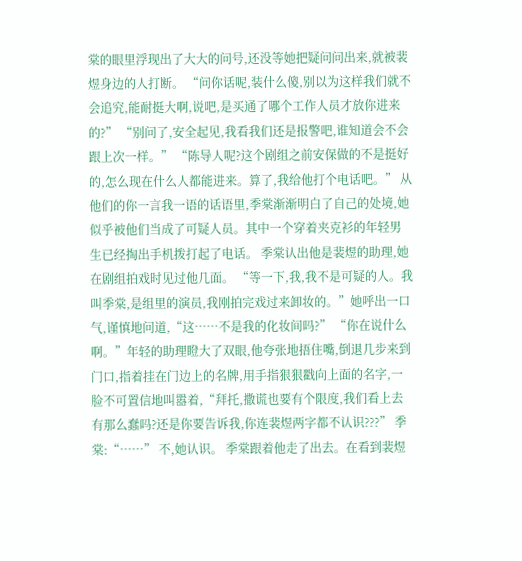棠的眼里浮现出了大大的问号,还没等她把疑问问出来,就被裴煜身边的人打断。 “问你话呢,装什么傻,别以为这样我们就不会追究,能耐挺大啊,说吧,是买通了哪个工作人员才放你进来的?” “别问了,安全起见,我看我们还是报警吧,谁知道会不会跟上次一样。” “陈导人呢?这个剧组之前安保做的不是挺好的,怎么现在什么人都能进来。算了,我给他打个电话吧。” 从他们的你一言我一语的话语里,季棠渐渐明白了自己的处境,她似乎被他们当成了可疑人员。其中一个穿着夹克衫的年轻男生已经掏出手机拨打起了电话。 季棠认出他是裴煜的助理,她在剧组拍戏时见过他几面。 “等一下,我,我不是可疑的人。我叫季棠,是组里的演员,我刚拍完戏过来卸妆的。”她呼出一口气,谨慎地问道,“这……不是我的化妆间吗?” “你在说什么啊。”年轻的助理瞪大了双眼,他夸张地捂住嘴,倒退几步来到门口,指着挂在门边上的名牌,用手指狠狠戳向上面的名字,一脸不可置信地叫嚣着,“拜托,撒谎也要有个限度,我们看上去有那么蠢吗?还是你要告诉我,你连裴煜两字都不认识???” 季棠:“……” 不,她认识。 季棠跟着他走了出去。在看到裴煜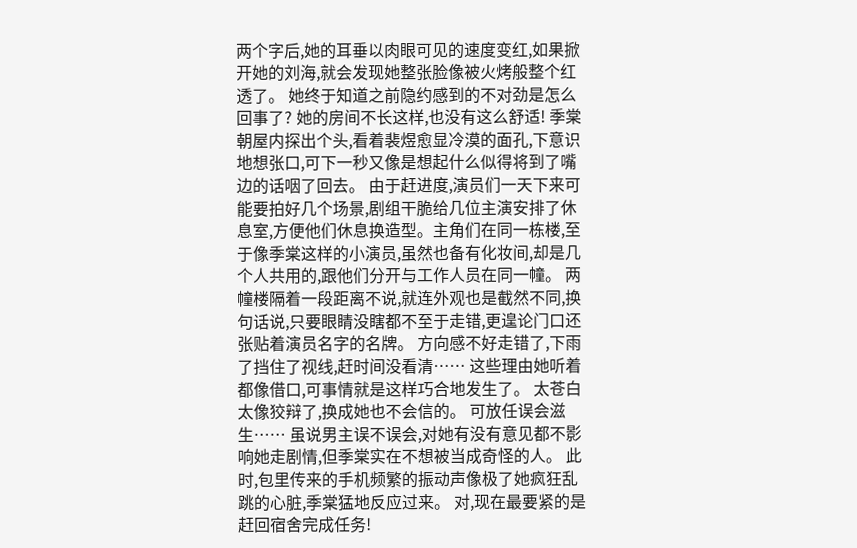两个字后,她的耳垂以肉眼可见的速度变红,如果掀开她的刘海,就会发现她整张脸像被火烤般整个红透了。 她终于知道之前隐约感到的不对劲是怎么回事了? 她的房间不长这样,也没有这么舒适! 季棠朝屋内探出个头,看着裴煜愈显冷漠的面孔,下意识地想张口,可下一秒又像是想起什么似得将到了嘴边的话咽了回去。 由于赶进度,演员们一天下来可能要拍好几个场景,剧组干脆给几位主演安排了休息室,方便他们休息换造型。主角们在同一栋楼,至于像季棠这样的小演员,虽然也备有化妆间,却是几个人共用的,跟他们分开与工作人员在同一幢。 两幢楼隔着一段距离不说,就连外观也是截然不同,换句话说,只要眼睛没瞎都不至于走错,更遑论门口还张贴着演员名字的名牌。 方向感不好走错了,下雨了挡住了视线,赶时间没看清…… 这些理由她听着都像借口,可事情就是这样巧合地发生了。 太苍白太像狡辩了,换成她也不会信的。 可放任误会滋生…… 虽说男主误不误会,对她有没有意见都不影响她走剧情,但季棠实在不想被当成奇怪的人。 此时,包里传来的手机频繁的振动声像极了她疯狂乱跳的心脏,季棠猛地反应过来。 对,现在最要紧的是赶回宿舍完成任务!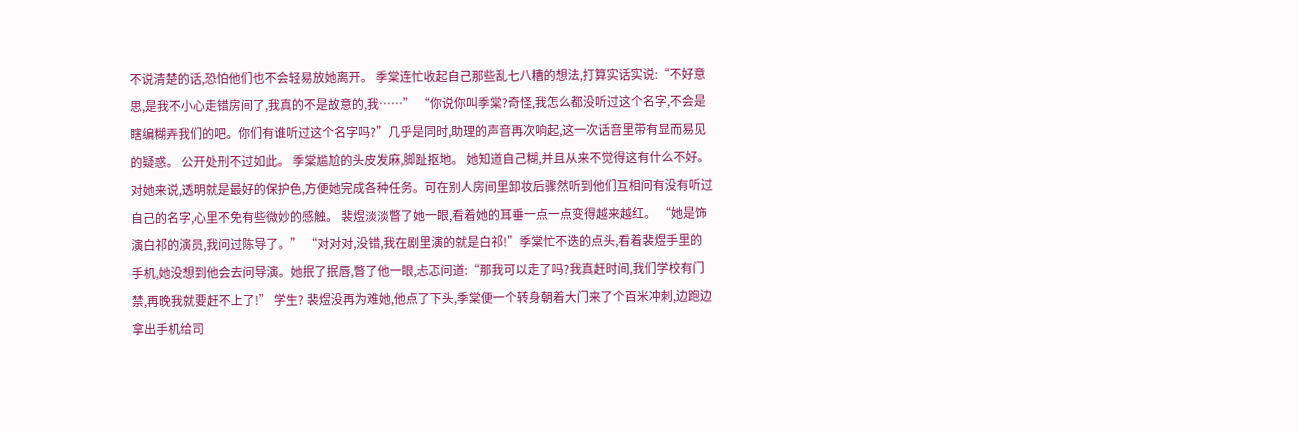不说清楚的话,恐怕他们也不会轻易放她离开。 季棠连忙收起自己那些乱七八糟的想法,打算实话实说:“不好意思,是我不小心走错房间了,我真的不是故意的,我……” “你说你叫季棠?奇怪,我怎么都没听过这个名字,不会是瞎编糊弄我们的吧。你们有谁听过这个名字吗?”几乎是同时,助理的声音再次响起,这一次话音里带有显而易见的疑惑。 公开处刑不过如此。 季棠尴尬的头皮发麻,脚趾抠地。 她知道自己糊,并且从来不觉得这有什么不好。对她来说,透明就是最好的保护色,方便她完成各种任务。可在别人房间里卸妆后骤然听到他们互相问有没有听过自己的名字,心里不免有些微妙的感触。 裴煜淡淡瞥了她一眼,看着她的耳垂一点一点变得越来越红。 “她是饰演白祁的演员,我问过陈导了。” “对对对,没错,我在剧里演的就是白祁!”季棠忙不迭的点头,看着裴煜手里的手机,她没想到他会去问导演。她抿了抿唇,瞥了他一眼,忐忑问道:“那我可以走了吗?我真赶时间,我们学校有门禁,再晚我就要赶不上了!” 学生? 裴煜没再为难她,他点了下头,季棠便一个转身朝着大门来了个百米冲刺,边跑边拿出手机给司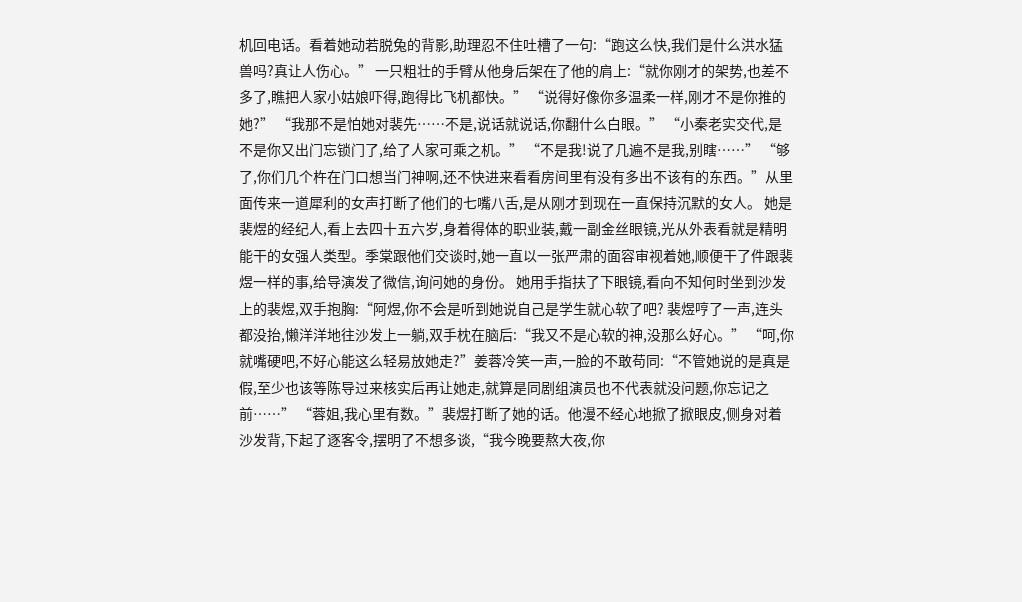机回电话。看着她动若脱兔的背影,助理忍不住吐槽了一句:“跑这么快,我们是什么洪水猛兽吗?真让人伤心。” 一只粗壮的手臂从他身后架在了他的肩上:“就你刚才的架势,也差不多了,瞧把人家小姑娘吓得,跑得比飞机都快。” “说得好像你多温柔一样,刚才不是你推的她?” “我那不是怕她对裴先……不是,说话就说话,你翻什么白眼。” “小秦老实交代,是不是你又出门忘锁门了,给了人家可乘之机。” “不是我!说了几遍不是我,别瞎……” “够了,你们几个杵在门口想当门神啊,还不快进来看看房间里有没有多出不该有的东西。”从里面传来一道犀利的女声打断了他们的七嘴八舌,是从刚才到现在一直保持沉默的女人。 她是裴煜的经纪人,看上去四十五六岁,身着得体的职业装,戴一副金丝眼镜,光从外表看就是精明能干的女强人类型。季棠跟他们交谈时,她一直以一张严肃的面容审视着她,顺便干了件跟裴煜一样的事,给导演发了微信,询问她的身份。 她用手指扶了下眼镜,看向不知何时坐到沙发上的裴煜,双手抱胸:“阿煜,你不会是听到她说自己是学生就心软了吧? 裴煜哼了一声,连头都没抬,懒洋洋地往沙发上一躺,双手枕在脑后:“我又不是心软的神,没那么好心。” “呵,你就嘴硬吧,不好心能这么轻易放她走?”姜蓉冷笑一声,一脸的不敢苟同:“不管她说的是真是假,至少也该等陈导过来核实后再让她走,就算是同剧组演员也不代表就没问题,你忘记之前……” “蓉姐,我心里有数。”裴煜打断了她的话。他漫不经心地掀了掀眼皮,侧身对着沙发背,下起了逐客令,摆明了不想多谈,“我今晚要熬大夜,你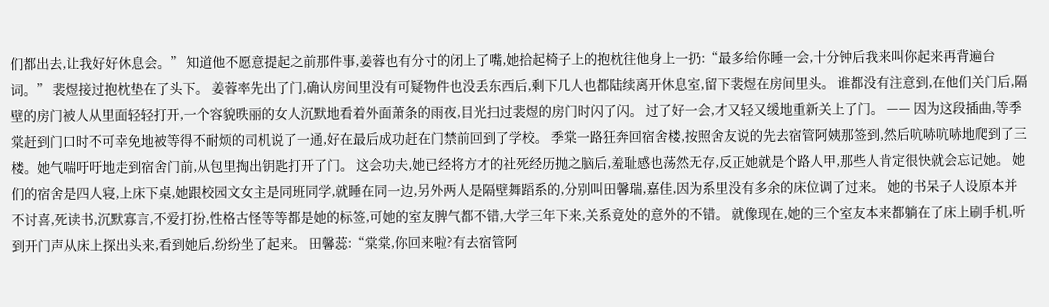们都出去,让我好好休息会。” 知道他不愿意提起之前那件事,姜蓉也有分寸的闭上了嘴,她拾起椅子上的抱枕往他身上一扔:“最多给你睡一会,十分钟后我来叫你起来再背遍台词。” 裴煜接过抱枕垫在了头下。 姜蓉率先出了门,确认房间里没有可疑物件也没丢东西后,剩下几人也都陆续离开休息室,留下裴煜在房间里头。 谁都没有注意到,在他们关门后,隔壁的房门被人从里面轻轻打开,一个容貌昳丽的女人沉默地看着外面萧条的雨夜,目光扫过裴煜的房门时闪了闪。 过了好一会,才又轻又缓地重新关上了门。 —— 因为这段插曲,等季棠赶到门口时不可幸免地被等得不耐烦的司机说了一通,好在最后成功赶在门禁前回到了学校。 季棠一路狂奔回宿舍楼,按照舍友说的先去宿管阿姨那签到,然后吭哧吭哧地爬到了三楼。她气喘吁吁地走到宿舍门前,从包里掏出钥匙打开了门。 这会功夫,她已经将方才的社死经历抛之脑后,羞耻感也荡然无存,反正她就是个路人甲,那些人肯定很快就会忘记她。 她们的宿舍是四人寝,上床下桌,她跟校园文女主是同班同学,就睡在同一边,另外两人是隔壁舞蹈系的,分别叫田馨瑞,嘉佳,因为系里没有多余的床位调了过来。 她的书呆子人设原本并不讨喜,死读书,沉默寡言,不爱打扮,性格古怪等等都是她的标签,可她的室友脾气都不错,大学三年下来,关系竟处的意外的不错。 就像现在,她的三个室友本来都躺在了床上刷手机,听到开门声从床上探出头来,看到她后,纷纷坐了起来。 田馨蕊:“棠棠,你回来啦?有去宿管阿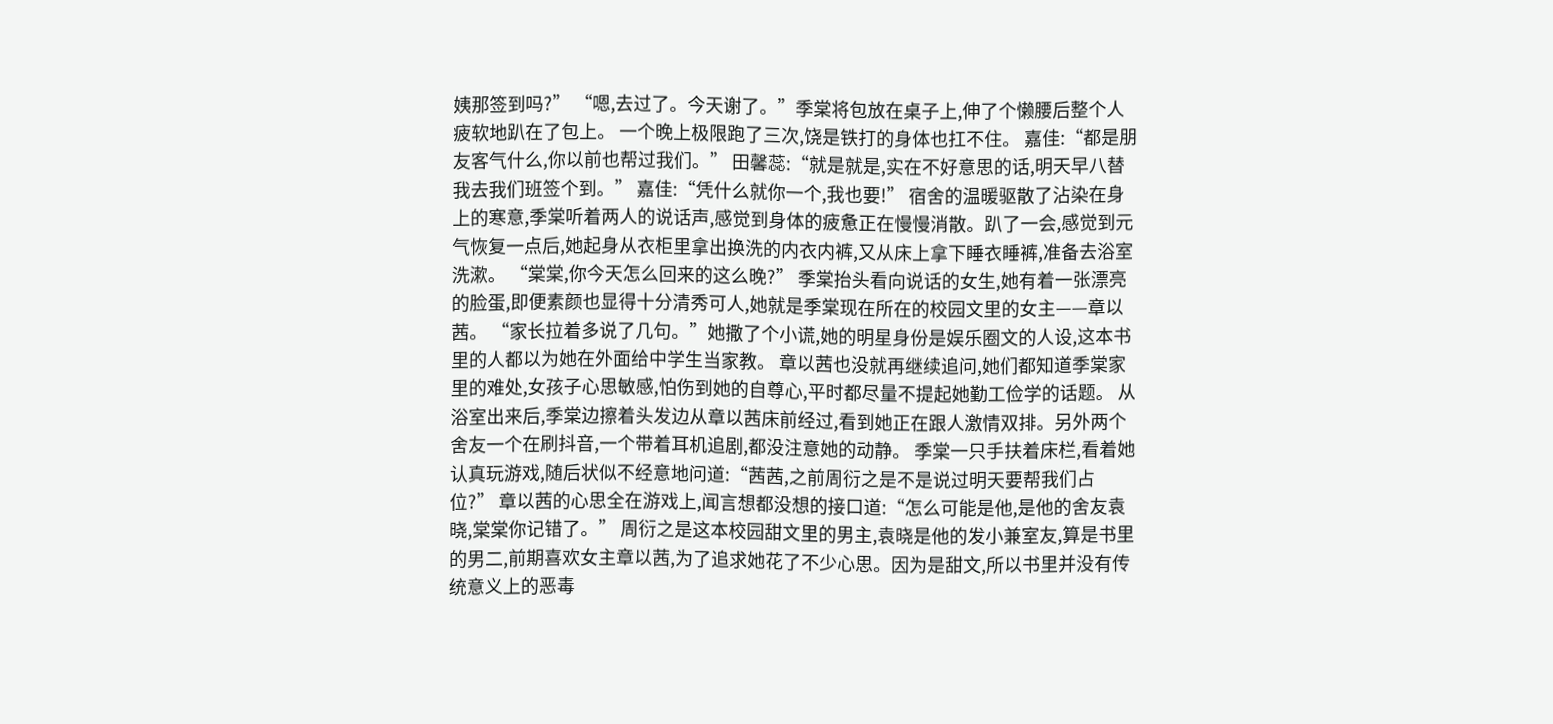姨那签到吗?” “嗯,去过了。今天谢了。”季棠将包放在桌子上,伸了个懒腰后整个人疲软地趴在了包上。 一个晚上极限跑了三次,饶是铁打的身体也扛不住。 嘉佳:“都是朋友客气什么,你以前也帮过我们。” 田馨蕊:“就是就是,实在不好意思的话,明天早八替我去我们班签个到。” 嘉佳:“凭什么就你一个,我也要!” 宿舍的温暖驱散了沾染在身上的寒意,季棠听着两人的说话声,感觉到身体的疲惫正在慢慢消散。趴了一会,感觉到元气恢复一点后,她起身从衣柜里拿出换洗的内衣内裤,又从床上拿下睡衣睡裤,准备去浴室洗漱。 “棠棠,你今天怎么回来的这么晚?” 季棠抬头看向说话的女生,她有着一张漂亮的脸蛋,即便素颜也显得十分清秀可人,她就是季棠现在所在的校园文里的女主——章以茜。 “家长拉着多说了几句。”她撒了个小谎,她的明星身份是娱乐圈文的人设,这本书里的人都以为她在外面给中学生当家教。 章以茜也没就再继续追问,她们都知道季棠家里的难处,女孩子心思敏感,怕伤到她的自尊心,平时都尽量不提起她勤工俭学的话题。 从浴室出来后,季棠边擦着头发边从章以茜床前经过,看到她正在跟人激情双排。另外两个舍友一个在刷抖音,一个带着耳机追剧,都没注意她的动静。 季棠一只手扶着床栏,看着她认真玩游戏,随后状似不经意地问道:“茜茜,之前周衍之是不是说过明天要帮我们占位?” 章以茜的心思全在游戏上,闻言想都没想的接口道:“怎么可能是他,是他的舍友袁晓,棠棠你记错了。” 周衍之是这本校园甜文里的男主,袁晓是他的发小兼室友,算是书里的男二,前期喜欢女主章以茜,为了追求她花了不少心思。因为是甜文,所以书里并没有传统意义上的恶毒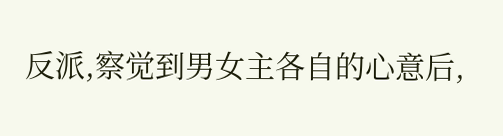反派,察觉到男女主各自的心意后,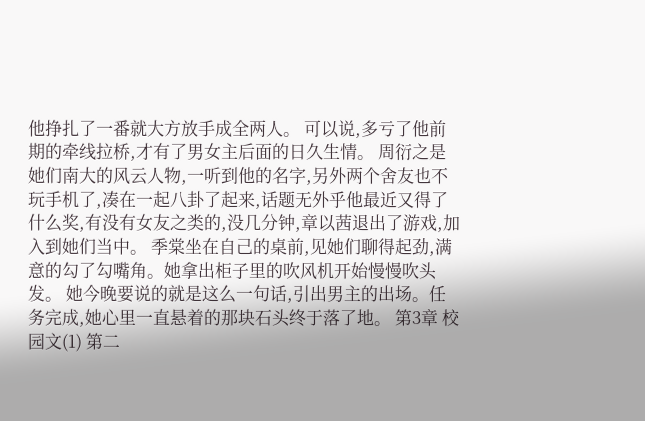他挣扎了一番就大方放手成全两人。 可以说,多亏了他前期的牵线拉桥,才有了男女主后面的日久生情。 周衍之是她们南大的风云人物,一听到他的名字,另外两个舍友也不玩手机了,凑在一起八卦了起来,话题无外乎他最近又得了什么奖,有没有女友之类的,没几分钟,章以茜退出了游戏,加入到她们当中。 季棠坐在自己的桌前,见她们聊得起劲,满意的勾了勾嘴角。她拿出柜子里的吹风机开始慢慢吹头发。 她今晚要说的就是这么一句话,引出男主的出场。任务完成,她心里一直悬着的那块石头终于落了地。 第3章 校园文(1) 第二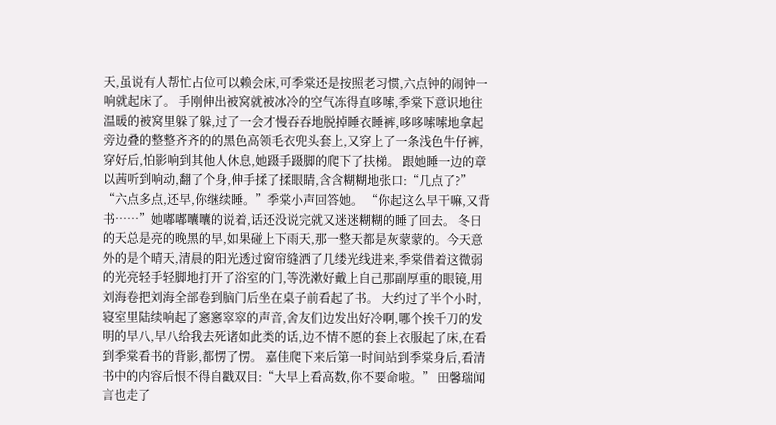天,虽说有人帮忙占位可以赖会床,可季棠还是按照老习惯,六点钟的闹钟一响就起床了。 手刚伸出被窝就被冰冷的空气冻得直哆嗦,季棠下意识地往温暖的被窝里躲了躲,过了一会才慢吞吞地脱掉睡衣睡裤,哆哆嗦嗦地拿起旁边叠的整整齐齐的的黑色高领毛衣兜头套上,又穿上了一条浅色牛仔裤,穿好后,怕影响到其他人休息,她蹑手蹑脚的爬下了扶梯。 跟她睡一边的章以茜听到响动,翻了个身,伸手揉了揉眼睛,含含糊糊地张口:“几点了?” “六点多点,还早,你继续睡。”季棠小声回答她。 “你起这么早干嘛,又背书……”她嘟嘟囔囔的说着,话还没说完就又迷迷糊糊的睡了回去。 冬日的天总是亮的晚黑的早,如果碰上下雨天,那一整天都是灰蒙蒙的。今天意外的是个晴天,清晨的阳光透过窗帘缝洒了几缕光线进来,季棠借着这微弱的光亮轻手轻脚地打开了浴室的门,等洗漱好戴上自己那副厚重的眼镜,用刘海卷把刘海全部卷到脑门后坐在桌子前看起了书。 大约过了半个小时,寝室里陆续响起了窸窸窣窣的声音,舍友们边发出好冷啊,哪个挨千刀的发明的早八,早八给我去死诸如此类的话,边不情不愿的套上衣服起了床,在看到季棠看书的背影,都愣了愣。 嘉佳爬下来后第一时间站到季棠身后,看清书中的内容后恨不得自戳双目:“大早上看高数,你不要命啦。” 田馨瑞闻言也走了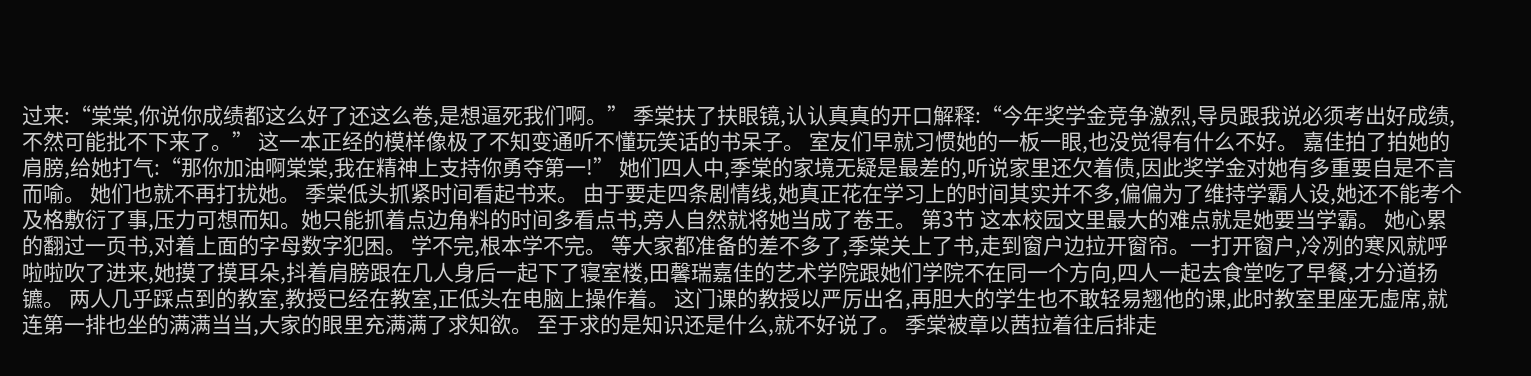过来:“棠棠,你说你成绩都这么好了还这么卷,是想逼死我们啊。” 季棠扶了扶眼镜,认认真真的开口解释:“今年奖学金竞争激烈,导员跟我说必须考出好成绩,不然可能批不下来了。” 这一本正经的模样像极了不知变通听不懂玩笑话的书呆子。 室友们早就习惯她的一板一眼,也没觉得有什么不好。 嘉佳拍了拍她的肩膀,给她打气:“那你加油啊棠棠,我在精神上支持你勇夺第一!” 她们四人中,季棠的家境无疑是最差的,听说家里还欠着债,因此奖学金对她有多重要自是不言而喻。 她们也就不再打扰她。 季棠低头抓紧时间看起书来。 由于要走四条剧情线,她真正花在学习上的时间其实并不多,偏偏为了维持学霸人设,她还不能考个及格敷衍了事,压力可想而知。她只能抓着点边角料的时间多看点书,旁人自然就将她当成了卷王。 第3节 这本校园文里最大的难点就是她要当学霸。 她心累的翻过一页书,对着上面的字母数字犯困。 学不完,根本学不完。 等大家都准备的差不多了,季棠关上了书,走到窗户边拉开窗帘。一打开窗户,冷冽的寒风就呼啦啦吹了进来,她摸了摸耳朵,抖着肩膀跟在几人身后一起下了寝室楼,田馨瑞嘉佳的艺术学院跟她们学院不在同一个方向,四人一起去食堂吃了早餐,才分道扬镳。 两人几乎踩点到的教室,教授已经在教室,正低头在电脑上操作着。 这门课的教授以严厉出名,再胆大的学生也不敢轻易翘他的课,此时教室里座无虚席,就连第一排也坐的满满当当,大家的眼里充满满了求知欲。 至于求的是知识还是什么,就不好说了。 季棠被章以茜拉着往后排走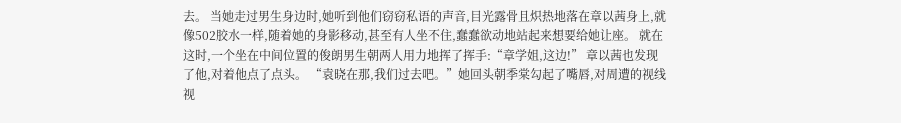去。 当她走过男生身边时,她听到他们窃窃私语的声音,目光露骨且炽热地落在章以茜身上,就像502胶水一样,随着她的身影移动,甚至有人坐不住,蠢蠢欲动地站起来想要给她让座。 就在这时,一个坐在中间位置的俊朗男生朝两人用力地挥了挥手:“章学姐,这边!” 章以茜也发现了他,对着他点了点头。 “袁晓在那,我们过去吧。”她回头朝季棠勾起了嘴唇,对周遭的视线视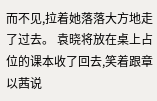而不见,拉着她落落大方地走了过去。 袁晓将放在桌上占位的课本收了回去,笑着跟章以茜说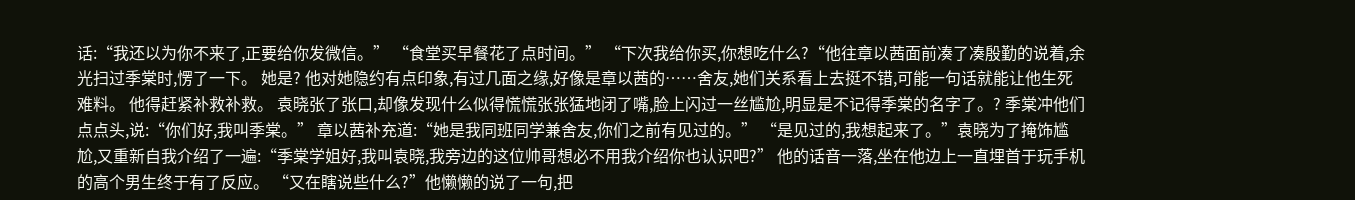话:“我还以为你不来了,正要给你发微信。” “食堂买早餐花了点时间。” “下次我给你买,你想吃什么?“他往章以茜面前凑了凑殷勤的说着,余光扫过季棠时,愣了一下。 她是? 他对她隐约有点印象,有过几面之缘,好像是章以茜的……舍友,她们关系看上去挺不错,可能一句话就能让他生死难料。 他得赶紧补救补救。 袁晓张了张口,却像发现什么似得慌慌张张猛地闭了嘴,脸上闪过一丝尴尬,明显是不记得季棠的名字了。? 季棠冲他们点点头,说:“你们好,我叫季棠。” 章以茜补充道:“她是我同班同学兼舍友,你们之前有见过的。” “是见过的,我想起来了。”袁晓为了掩饰尴尬,又重新自我介绍了一遍:“季棠学姐好,我叫袁晓,我旁边的这位帅哥想必不用我介绍你也认识吧?” 他的话音一落,坐在他边上一直埋首于玩手机的高个男生终于有了反应。 “又在瞎说些什么?”他懒懒的说了一句,把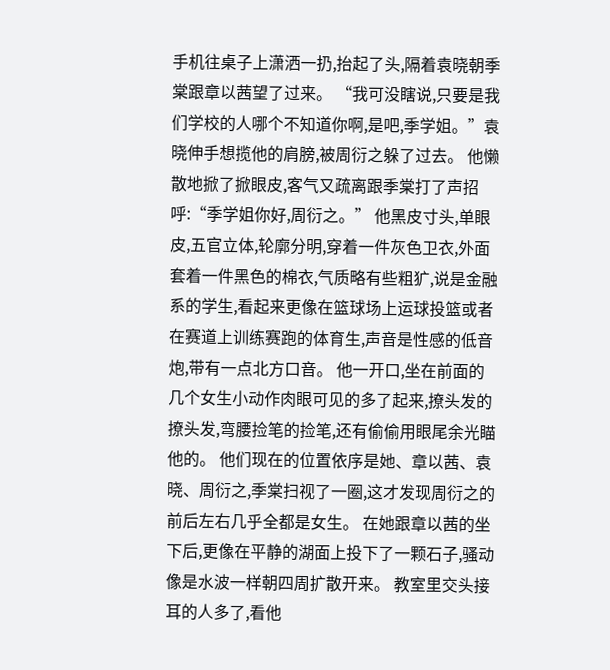手机往桌子上潇洒一扔,抬起了头,隔着袁晓朝季棠跟章以茜望了过来。 “我可没瞎说,只要是我们学校的人哪个不知道你啊,是吧,季学姐。”袁晓伸手想揽他的肩膀,被周衍之躲了过去。 他懒散地掀了掀眼皮,客气又疏离跟季棠打了声招呼:“季学姐你好,周衍之。” 他黑皮寸头,单眼皮,五官立体,轮廓分明,穿着一件灰色卫衣,外面套着一件黑色的棉衣,气质略有些粗犷,说是金融系的学生,看起来更像在篮球场上运球投篮或者在赛道上训练赛跑的体育生,声音是性感的低音炮,带有一点北方口音。 他一开口,坐在前面的几个女生小动作肉眼可见的多了起来,撩头发的撩头发,弯腰捡笔的捡笔,还有偷偷用眼尾余光瞄他的。 他们现在的位置依序是她、章以茜、袁晓、周衍之,季棠扫视了一圈,这才发现周衍之的前后左右几乎全都是女生。 在她跟章以茜的坐下后,更像在平静的湖面上投下了一颗石子,骚动像是水波一样朝四周扩散开来。 教室里交头接耳的人多了,看他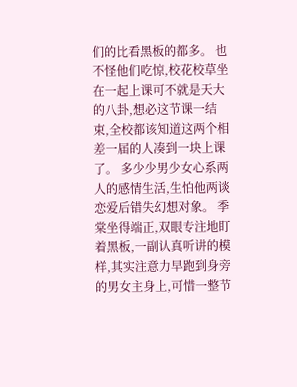们的比看黑板的都多。 也不怪他们吃惊,校花校草坐在一起上课可不就是天大的八卦,想必这节课一结束,全校都该知道这两个相差一届的人凑到一块上课了。 多少少男少女心系两人的感情生活,生怕他两谈恋爱后错失幻想对象。 季棠坐得端正,双眼专注地盯着黑板,一副认真听讲的模样,其实注意力早跑到身旁的男女主身上,可惜一整节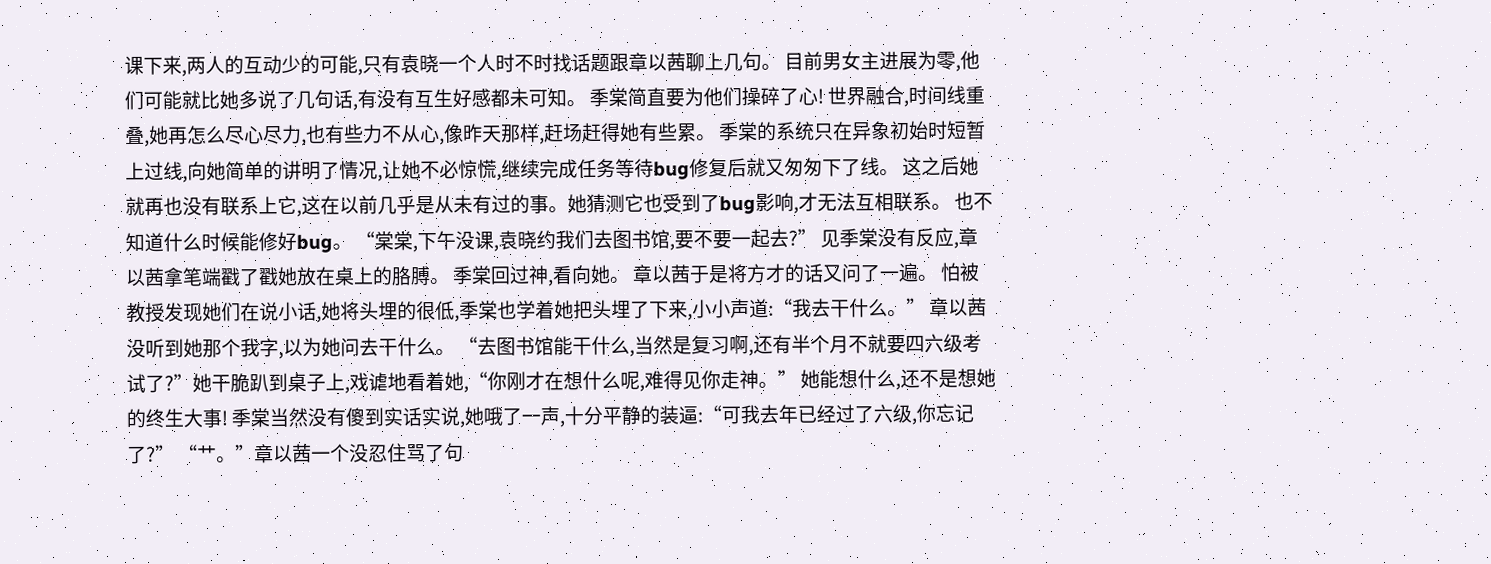课下来,两人的互动少的可能,只有袁晓一个人时不时找话题跟章以茜聊上几句。 目前男女主进展为零,他们可能就比她多说了几句话,有没有互生好感都未可知。 季棠简直要为他们操碎了心! 世界融合,时间线重叠,她再怎么尽心尽力,也有些力不从心,像昨天那样,赶场赶得她有些累。 季棠的系统只在异象初始时短暂上过线,向她简单的讲明了情况,让她不必惊慌,继续完成任务等待bug修复后就又匆匆下了线。 这之后她就再也没有联系上它,这在以前几乎是从未有过的事。她猜测它也受到了bug影响,才无法互相联系。 也不知道什么时候能修好bug。 “棠棠,下午没课,袁晓约我们去图书馆,要不要一起去?” 见季棠没有反应,章以茜拿笔端戳了戳她放在桌上的胳膊。 季棠回过神,看向她。 章以茜于是将方才的话又问了一遍。 怕被教授发现她们在说小话,她将头埋的很低,季棠也学着她把头埋了下来,小小声道:“我去干什么。” 章以茜没听到她那个我字,以为她问去干什么。 “去图书馆能干什么,当然是复习啊,还有半个月不就要四六级考试了?”她干脆趴到桌子上,戏谑地看着她,“你刚才在想什么呢,难得见你走神。” 她能想什么,还不是想她的终生大事! 季棠当然没有傻到实话实说,她哦了一声,十分平静的装逼:“可我去年已经过了六级,你忘记了?” “艹。”章以茜一个没忍住骂了句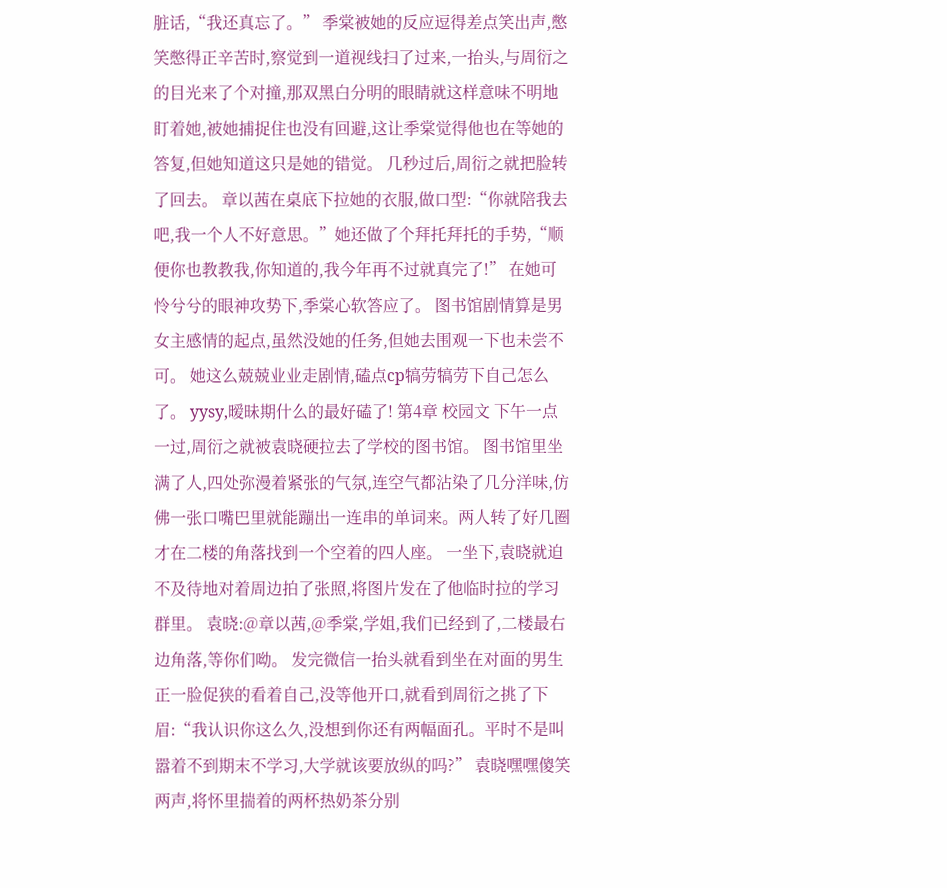脏话,“我还真忘了。” 季棠被她的反应逗得差点笑出声,憋笑憋得正辛苦时,察觉到一道视线扫了过来,一抬头,与周衍之的目光来了个对撞,那双黑白分明的眼睛就这样意味不明地盯着她,被她捕捉住也没有回避,这让季棠觉得他也在等她的答复,但她知道这只是她的错觉。 几秒过后,周衍之就把脸转了回去。 章以茜在桌底下拉她的衣服,做口型:“你就陪我去吧,我一个人不好意思。”她还做了个拜托拜托的手势,“顺便你也教教我,你知道的,我今年再不过就真完了!” 在她可怜兮兮的眼神攻势下,季棠心软答应了。 图书馆剧情算是男女主感情的起点,虽然没她的任务,但她去围观一下也未尝不可。 她这么兢兢业业走剧情,磕点cp犒劳犒劳下自己怎么了。 yysy,暧昧期什么的最好磕了! 第4章 校园文 下午一点一过,周衍之就被袁晓硬拉去了学校的图书馆。 图书馆里坐满了人,四处弥漫着紧张的气氛,连空气都沾染了几分洋味,仿佛一张口嘴巴里就能蹦出一连串的单词来。两人转了好几圈才在二楼的角落找到一个空着的四人座。 一坐下,袁晓就迫不及待地对着周边拍了张照,将图片发在了他临时拉的学习群里。 袁晓:@章以茜,@季棠,学姐,我们已经到了,二楼最右边角落,等你们呦。 发完微信一抬头就看到坐在对面的男生正一脸促狭的看着自己,没等他开口,就看到周衍之挑了下眉:“我认识你这么久,没想到你还有两幅面孔。平时不是叫嚣着不到期末不学习,大学就该要放纵的吗?” 袁晓嘿嘿傻笑两声,将怀里揣着的两杯热奶茶分别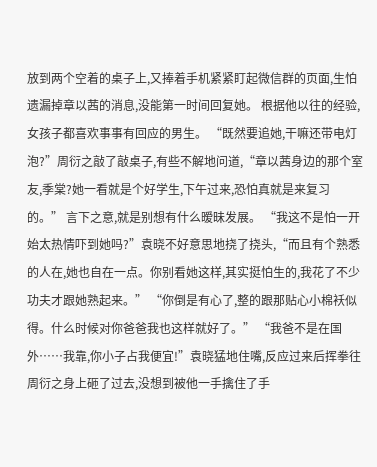放到两个空着的桌子上,又捧着手机紧紧盯起微信群的页面,生怕遗漏掉章以茜的消息,没能第一时间回复她。 根据他以往的经验,女孩子都喜欢事事有回应的男生。 “既然要追她,干嘛还带电灯泡?”周衍之敲了敲桌子,有些不解地问道,“章以茜身边的那个室友,季棠?她一看就是个好学生,下午过来,恐怕真就是来复习的。” 言下之意,就是别想有什么暧昧发展。 “我这不是怕一开始太热情吓到她吗?”袁晓不好意思地挠了挠头,“而且有个熟悉的人在,她也自在一点。你别看她这样,其实挺怕生的,我花了不少功夫才跟她熟起来。” “你倒是有心了,整的跟那贴心小棉袄似得。什么时候对你爸爸我也这样就好了。” “我爸不是在国外……我靠,你小子占我便宜!”袁晓猛地住嘴,反应过来后挥拳往周衍之身上砸了过去,没想到被他一手擒住了手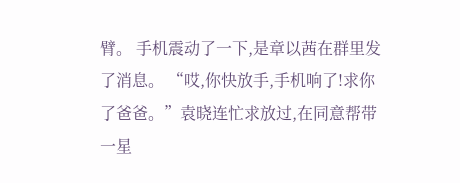臂。 手机震动了一下,是章以茜在群里发了消息。 “哎,你快放手,手机响了!求你了爸爸。”袁晓连忙求放过,在同意帮带一星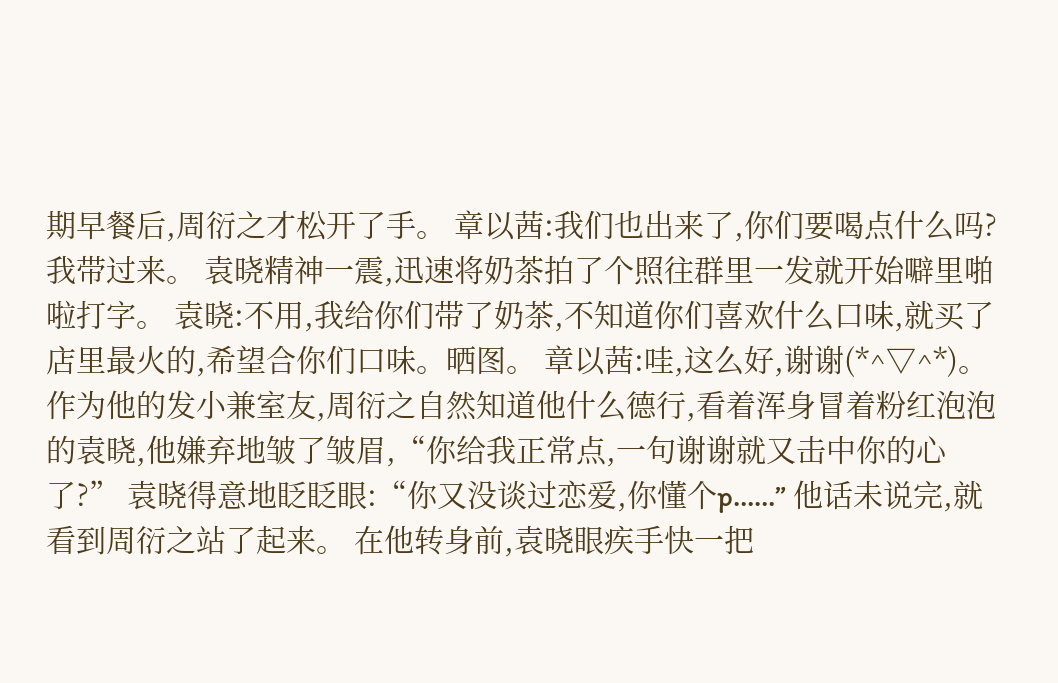期早餐后,周衍之才松开了手。 章以茜:我们也出来了,你们要喝点什么吗?我带过来。 袁晓精神一震,迅速将奶茶拍了个照往群里一发就开始噼里啪啦打字。 袁晓:不用,我给你们带了奶茶,不知道你们喜欢什么口味,就买了店里最火的,希望合你们口味。晒图。 章以茜:哇,这么好,谢谢(*^▽^*)。 作为他的发小兼室友,周衍之自然知道他什么德行,看着浑身冒着粉红泡泡的袁晓,他嫌弃地皱了皱眉,“你给我正常点,一句谢谢就又击中你的心了?” 袁晓得意地眨眨眼:“你又没谈过恋爱,你懂个p……” 他话未说完,就看到周衍之站了起来。 在他转身前,袁晓眼疾手快一把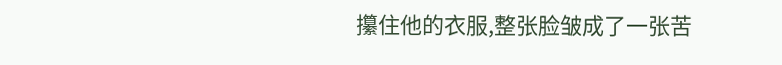攥住他的衣服,整张脸皱成了一张苦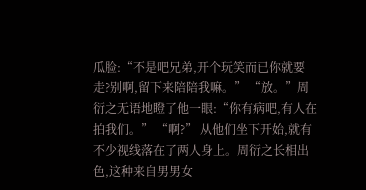瓜脸:“不是吧兄弟,开个玩笑而已你就要走?别啊,留下来陪陪我嘛。” “放。”周衍之无语地瞪了他一眼:“你有病吧,有人在拍我们。” “啊?” 从他们坐下开始,就有不少视线落在了两人身上。周衍之长相出色,这种来自男男女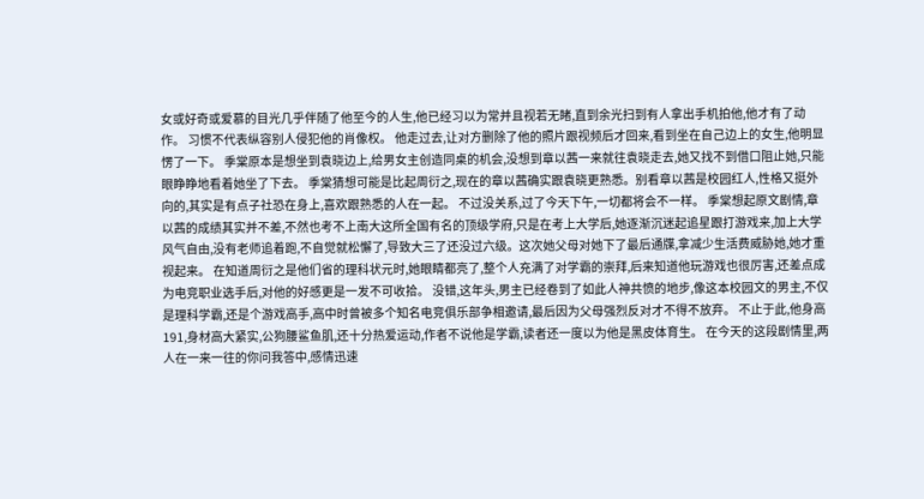女或好奇或爱慕的目光几乎伴随了他至今的人生,他已经习以为常并且视若无睹,直到余光扫到有人拿出手机拍他,他才有了动作。 习惯不代表纵容别人侵犯他的肖像权。 他走过去,让对方删除了他的照片跟视频后才回来,看到坐在自己边上的女生,他明显愣了一下。 季棠原本是想坐到袁晓边上,给男女主创造同桌的机会,没想到章以茜一来就往袁晓走去,她又找不到借口阻止她,只能眼睁睁地看着她坐了下去。 季棠猜想可能是比起周衍之,现在的章以茜确实跟袁晓更熟悉。别看章以茜是校园红人,性格又挺外向的,其实是有点子社恐在身上,喜欢跟熟悉的人在一起。 不过没关系,过了今天下午,一切都将会不一样。 季棠想起原文剧情,章以茜的成绩其实并不差,不然也考不上南大这所全国有名的顶级学府,只是在考上大学后,她逐渐沉迷起追星跟打游戏来,加上大学风气自由,没有老师追着跑,不自觉就松懈了,导致大三了还没过六级。这次她父母对她下了最后通牒,拿减少生活费威胁她,她才重视起来。 在知道周衍之是他们省的理科状元时,她眼睛都亮了,整个人充满了对学霸的崇拜,后来知道他玩游戏也很厉害,还差点成为电竞职业选手后,对他的好感更是一发不可收拾。 没错,这年头,男主已经卷到了如此人神共愤的地步,像这本校园文的男主,不仅是理科学霸,还是个游戏高手,高中时曾被多个知名电竞俱乐部争相邀请,最后因为父母强烈反对才不得不放弃。 不止于此,他身高191,身材高大紧实,公狗腰鲨鱼肌,还十分热爱运动,作者不说他是学霸,读者还一度以为他是黑皮体育生。 在今天的这段剧情里,两人在一来一往的你问我答中,感情迅速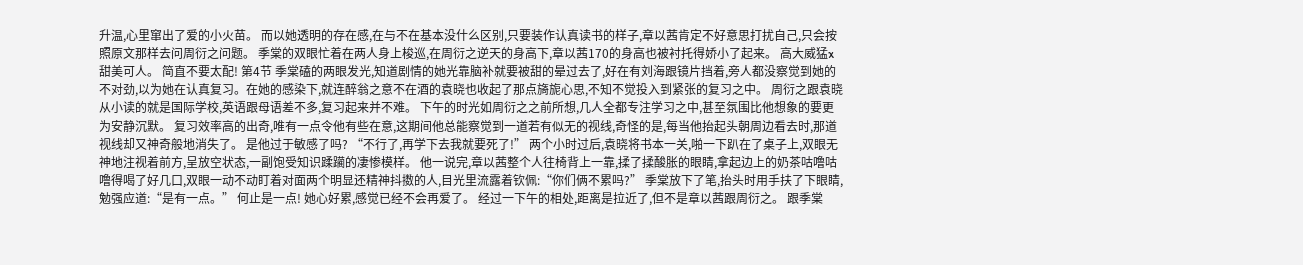升温,心里窜出了爱的小火苗。 而以她透明的存在感,在与不在基本没什么区别,只要装作认真读书的样子,章以茜肯定不好意思打扰自己,只会按照原文那样去问周衍之问题。 季棠的双眼忙着在两人身上梭巡,在周衍之逆天的身高下,章以茜170的身高也被衬托得娇小了起来。 高大威猛x甜美可人。 简直不要太配! 第4节 季棠磕的两眼发光,知道剧情的她光靠脑补就要被甜的晕过去了,好在有刘海跟镜片挡着,旁人都没察觉到她的不对劲,以为她在认真复习。在她的感染下,就连醉翁之意不在酒的袁晓也收起了那点旖旎心思,不知不觉投入到紧张的复习之中。 周衍之跟袁晓从小读的就是国际学校,英语跟母语差不多,复习起来并不难。 下午的时光如周衍之之前所想,几人全都专注学习之中,甚至氛围比他想象的要更为安静沉默。 复习效率高的出奇,唯有一点令他有些在意,这期间他总能察觉到一道若有似无的视线,奇怪的是,每当他抬起头朝周边看去时,那道视线却又神奇般地消失了。 是他过于敏感了吗? “不行了,再学下去我就要死了!” 两个小时过后,袁晓将书本一关,啪一下趴在了桌子上,双眼无神地注视着前方,呈放空状态,一副饱受知识蹂躏的凄惨模样。 他一说完,章以茜整个人往椅背上一靠,揉了揉酸胀的眼睛,拿起边上的奶茶咕噜咕噜得喝了好几口,双眼一动不动盯着对面两个明显还精神抖擞的人,目光里流露着钦佩:“你们俩不累吗?” 季棠放下了笔,抬头时用手扶了下眼睛,勉强应道:“是有一点。” 何止是一点! 她心好累,感觉已经不会再爱了。 经过一下午的相处,距离是拉近了,但不是章以茜跟周衍之。 跟季棠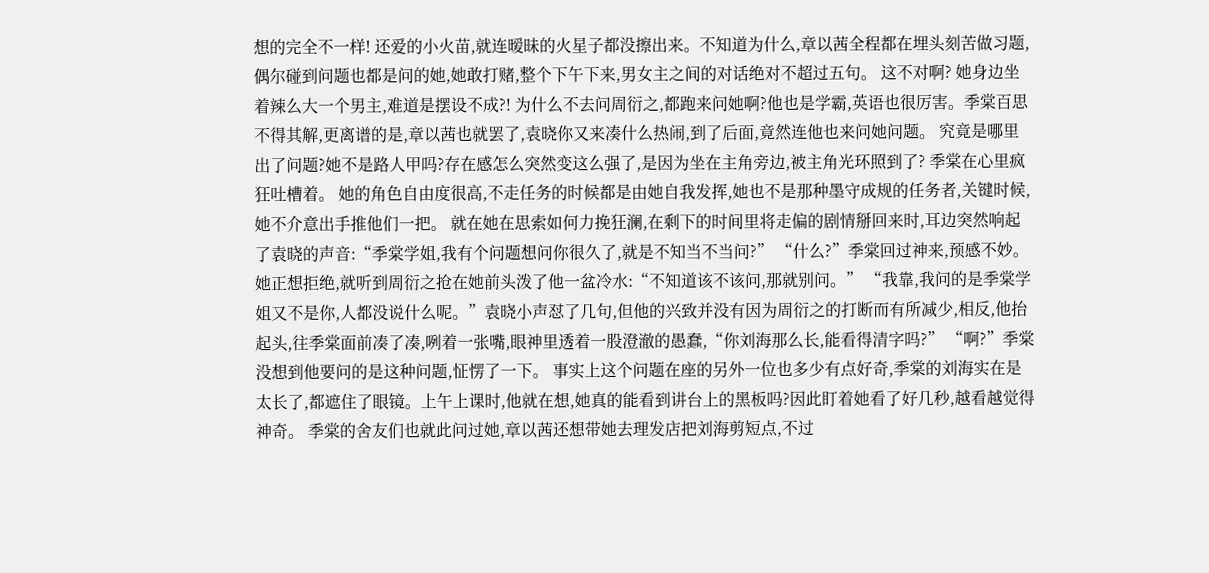想的完全不一样! 还爱的小火苗,就连暧昧的火星子都没擦出来。不知道为什么,章以茜全程都在埋头刻苦做习题,偶尔碰到问题也都是问的她,她敢打赌,整个下午下来,男女主之间的对话绝对不超过五句。 这不对啊? 她身边坐着辣么大一个男主,难道是摆设不成?! 为什么不去问周衍之,都跑来问她啊?他也是学霸,英语也很厉害。季棠百思不得其解,更离谱的是,章以茜也就罢了,袁晓你又来凑什么热闹,到了后面,竟然连他也来问她问题。 究竟是哪里出了问题?她不是路人甲吗?存在感怎么突然变这么强了,是因为坐在主角旁边,被主角光环照到了? 季棠在心里疯狂吐槽着。 她的角色自由度很高,不走任务的时候都是由她自我发挥,她也不是那种墨守成规的任务者,关键时候,她不介意出手推他们一把。 就在她在思索如何力挽狂澜,在剩下的时间里将走偏的剧情掰回来时,耳边突然响起了袁晓的声音:“季棠学姐,我有个问题想问你很久了,就是不知当不当问?” “什么?”季棠回过神来,预感不妙。她正想拒绝,就听到周衍之抢在她前头泼了他一盆冷水:“不知道该不该问,那就别问。” “我靠,我问的是季棠学姐又不是你,人都没说什么呢。”袁晓小声怼了几句,但他的兴致并没有因为周衍之的打断而有所减少,相反,他抬起头,往季棠面前凑了凑,咧着一张嘴,眼神里透着一股澄澈的愚蠢,“你刘海那么长,能看得清字吗?” “啊?”季棠没想到他要问的是这种问题,怔愣了一下。 事实上这个问题在座的另外一位也多少有点好奇,季棠的刘海实在是太长了,都遮住了眼镜。上午上课时,他就在想,她真的能看到讲台上的黑板吗?因此盯着她看了好几秒,越看越觉得神奇。 季棠的舍友们也就此问过她,章以茜还想带她去理发店把刘海剪短点,不过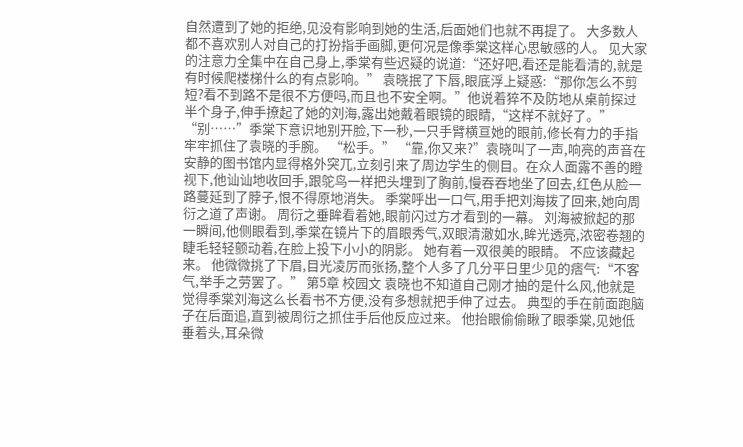自然遭到了她的拒绝,见没有影响到她的生活,后面她们也就不再提了。 大多数人都不喜欢别人对自己的打扮指手画脚,更何况是像季棠这样心思敏感的人。 见大家的注意力全集中在自己身上,季棠有些迟疑的说道:“还好吧,看还是能看清的,就是有时候爬楼梯什么的有点影响。” 袁晓抿了下唇,眼底浮上疑惑:“那你怎么不剪短?看不到路不是很不方便吗,而且也不安全啊。”他说着猝不及防地从桌前探过半个身子,伸手撩起了她的刘海,露出她戴着眼镜的眼睛,“这样不就好了。” “别……”季棠下意识地别开脸,下一秒,一只手臂横亘她的眼前,修长有力的手指牢牢抓住了袁晓的手腕。 “松手。” “靠,你又来?”袁晓叫了一声,响亮的声音在安静的图书馆内显得格外突兀,立刻引来了周边学生的侧目。在众人面露不善的瞪视下,他讪讪地收回手,跟鸵鸟一样把头埋到了胸前,慢吞吞地坐了回去,红色从脸一路蔓延到了脖子,恨不得原地消失。 季棠呼出一口气,用手把刘海拨了回来,她向周衍之道了声谢。 周衍之垂眸看着她,眼前闪过方才看到的一幕。 刘海被掀起的那一瞬间,他侧眼看到,季棠在镜片下的眉眼秀气,双眼清澈如水,眸光透亮,浓密卷翘的睫毛轻轻颤动着,在脸上投下小小的阴影。 她有着一双很美的眼睛。 不应该藏起来。 他微微挑了下眉,目光凌厉而张扬,整个人多了几分平日里少见的痞气:“不客气,举手之劳罢了。” 第5章 校园文 袁晓也不知道自己刚才抽的是什么风,他就是觉得季棠刘海这么长看书不方便,没有多想就把手伸了过去。 典型的手在前面跑脑子在后面追,直到被周衍之抓住手后他反应过来。 他抬眼偷偷瞅了眼季棠,见她低垂着头,耳朵微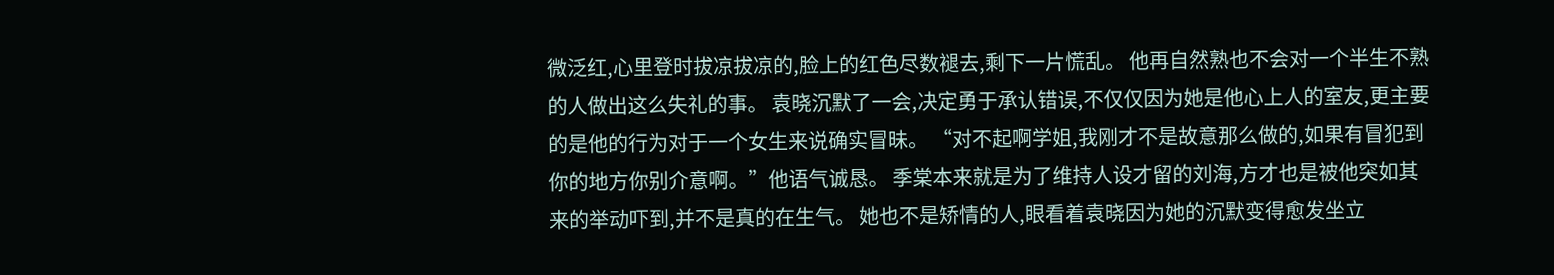微泛红,心里登时拔凉拔凉的,脸上的红色尽数褪去,剩下一片慌乱。 他再自然熟也不会对一个半生不熟的人做出这么失礼的事。 袁晓沉默了一会,决定勇于承认错误,不仅仅因为她是他心上人的室友,更主要的是他的行为对于一个女生来说确实冒昧。 “对不起啊学姐,我刚才不是故意那么做的,如果有冒犯到你的地方你别介意啊。”他语气诚恳。 季棠本来就是为了维持人设才留的刘海,方才也是被他突如其来的举动吓到,并不是真的在生气。 她也不是矫情的人,眼看着袁晓因为她的沉默变得愈发坐立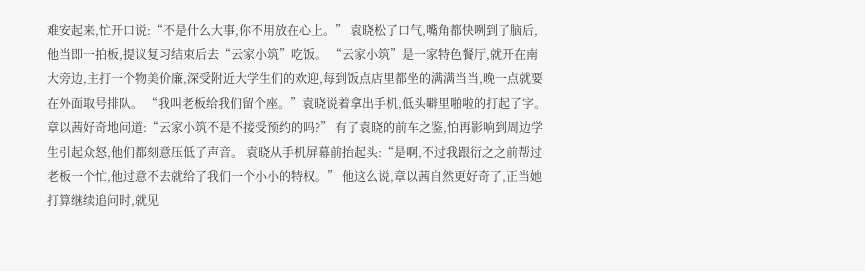难安起来,忙开口说:“不是什么大事,你不用放在心上。” 袁晓松了口气,嘴角都快咧到了脑后,他当即一拍板,提议复习结束后去“云家小筑”吃饭。 “云家小筑”是一家特色餐厅,就开在南大旁边,主打一个物美价廉,深受附近大学生们的欢迎,每到饭点店里都坐的满满当当,晚一点就要在外面取号排队。 “我叫老板给我们留个座。”袁晓说着拿出手机,低头噼里啪啦的打起了字。 章以茜好奇地问道:“云家小筑不是不接受预约的吗?” 有了袁晓的前车之鉴,怕再影响到周边学生引起众怒,他们都刻意压低了声音。 袁晓从手机屏幕前抬起头:“是啊,不过我跟衍之之前帮过老板一个忙,他过意不去就给了我们一个小小的特权。” 他这么说,章以茜自然更好奇了,正当她打算继续追问时,就见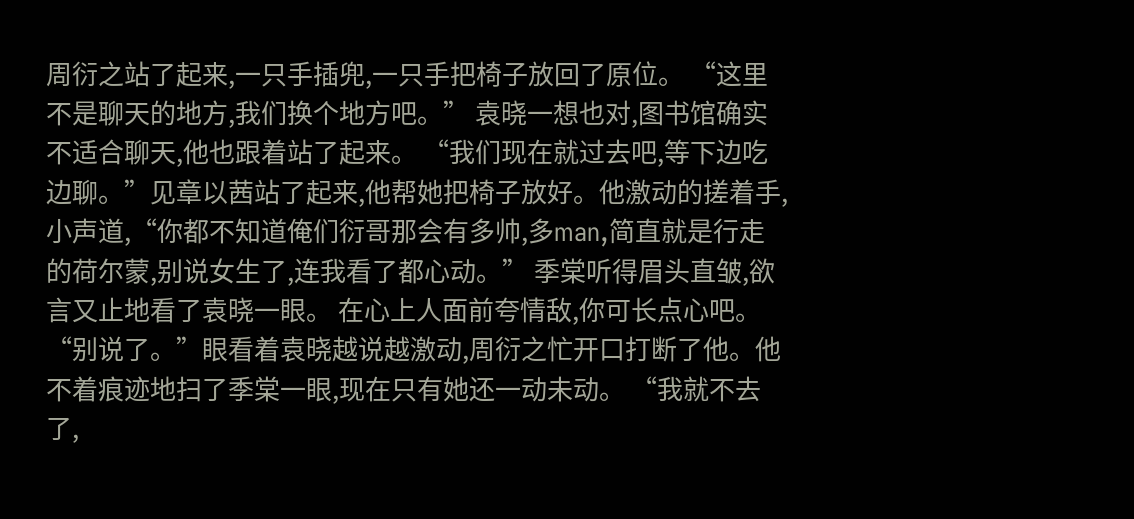周衍之站了起来,一只手插兜,一只手把椅子放回了原位。 “这里不是聊天的地方,我们换个地方吧。” 袁晓一想也对,图书馆确实不适合聊天,他也跟着站了起来。 “我们现在就过去吧,等下边吃边聊。”见章以茜站了起来,他帮她把椅子放好。他激动的搓着手,小声道,“你都不知道俺们衍哥那会有多帅,多man,简直就是行走的荷尔蒙,别说女生了,连我看了都心动。” 季棠听得眉头直皱,欲言又止地看了袁晓一眼。 在心上人面前夸情敌,你可长点心吧。 “别说了。”眼看着袁晓越说越激动,周衍之忙开口打断了他。他不着痕迹地扫了季棠一眼,现在只有她还一动未动。 “我就不去了,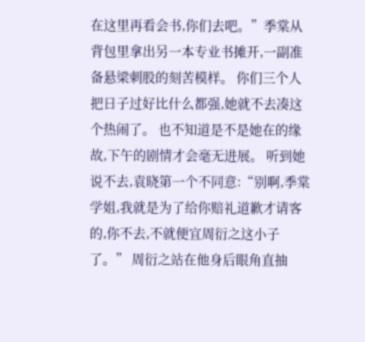在这里再看会书,你们去吧。”季棠从背包里拿出另一本专业书摊开,一副准备悬梁刺股的刻苦模样。 你们三个人把日子过好比什么都强,她就不去凑这个热闹了。 也不知道是不是她在的缘故,下午的剧情才会毫无进展。 听到她说不去,袁晓第一个不同意:“别啊,季棠学姐,我就是为了给你赔礼道歉才请客的,你不去,不就便宜周衍之这小子了。” 周衍之站在他身后眼角直抽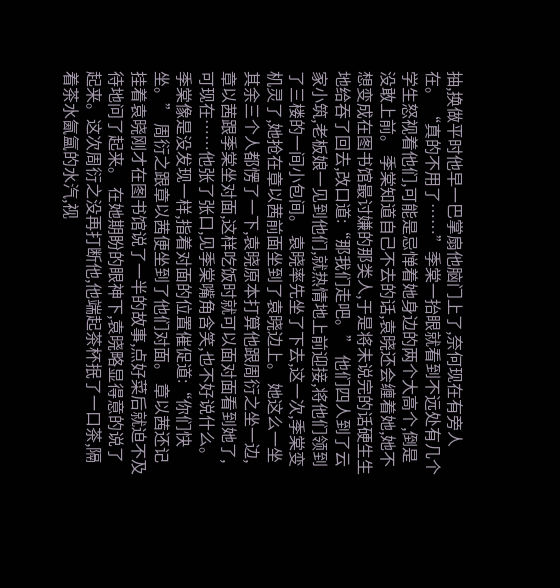抽,换做平时他早一巴掌扇他脑门上了,奈何现在有旁人在。 “真的不用了……”季棠一抬眼就看到不远处有几个学生怒视着他们,可能是忌惮着她身边的两个大高个,倒是没敢上前。 季棠知道自己不去的话,袁晓还会缠着她,她不想变成在图书馆最讨嫌的那类人,于是将未说完的话硬生生地给吞了回去,改口道:“那我们走吧。” 他们四人到了云家小筑,老板娘一见到他们,就热情地上前迎接,将他们领到了三楼的一间小包间。 袁晓率先坐了下去,这一次,季棠变机灵了,她抢在章以茜前面坐到了袁晓边上。 她这么一坐其余三个人都愣了一下,袁晓原本打算他跟周衍之坐一边,章以茜跟季棠坐对面,这样吃饭时就可以面对面看到她了,可现在……他张了张口,见季棠嘴角含笑,也不好说什么。 季棠像是没发现一样,指着对面的位置催促道:“你们快坐。” 周衍之跟章以茜便坐到了他们对面。 章以茜还记挂着袁晓刚才在图书馆说了一半的故事,点好菜后就迫不及待地问了起来。 在她期盼的眼神下,袁晓略显得意的说了起来。这次周衍之没再打断他,他端起茶杯抿了一口茶,隔着茶水氤氲的水汽,视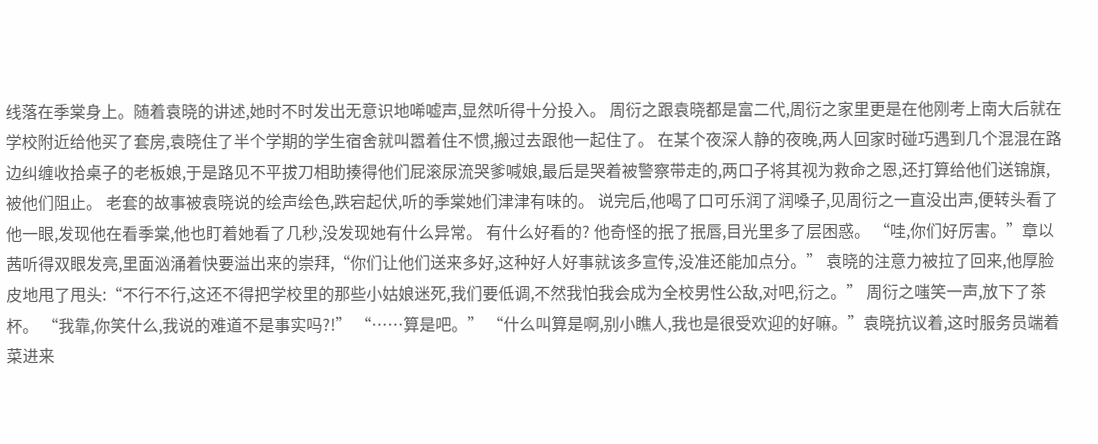线落在季棠身上。随着袁晓的讲述,她时不时发出无意识地唏嘘声,显然听得十分投入。 周衍之跟袁晓都是富二代,周衍之家里更是在他刚考上南大后就在学校附近给他买了套房,袁晓住了半个学期的学生宿舍就叫嚣着住不惯,搬过去跟他一起住了。 在某个夜深人静的夜晚,两人回家时碰巧遇到几个混混在路边纠缠收拾桌子的老板娘,于是路见不平拔刀相助揍得他们屁滚尿流哭爹喊娘,最后是哭着被警察带走的,两口子将其视为救命之恩,还打算给他们送锦旗,被他们阻止。 老套的故事被袁晓说的绘声绘色,跌宕起伏,听的季棠她们津津有味的。 说完后,他喝了口可乐润了润嗓子,见周衍之一直没出声,便转头看了他一眼,发现他在看季棠,他也盯着她看了几秒,没发现她有什么异常。 有什么好看的? 他奇怪的抿了抿唇,目光里多了层困惑。 “哇,你们好厉害。”章以茜听得双眼发亮,里面汹涌着快要溢出来的崇拜,“你们让他们送来多好,这种好人好事就该多宣传,没准还能加点分。” 袁晓的注意力被拉了回来,他厚脸皮地甩了甩头:“不行不行,这还不得把学校里的那些小姑娘迷死,我们要低调,不然我怕我会成为全校男性公敌,对吧,衍之。” 周衍之嗤笑一声,放下了茶杯。 “我靠,你笑什么,我说的难道不是事实吗?!” “……算是吧。” “什么叫算是啊,别小瞧人,我也是很受欢迎的好嘛。”袁晓抗议着,这时服务员端着菜进来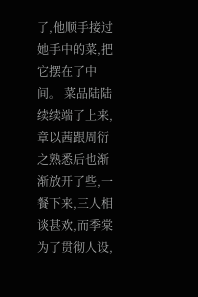了,他顺手接过她手中的菜,把它摆在了中间。 菜品陆陆续续端了上来,章以茜跟周衍之熟悉后也渐渐放开了些,一餐下来,三人相谈甚欢,而季棠为了贯彻人设,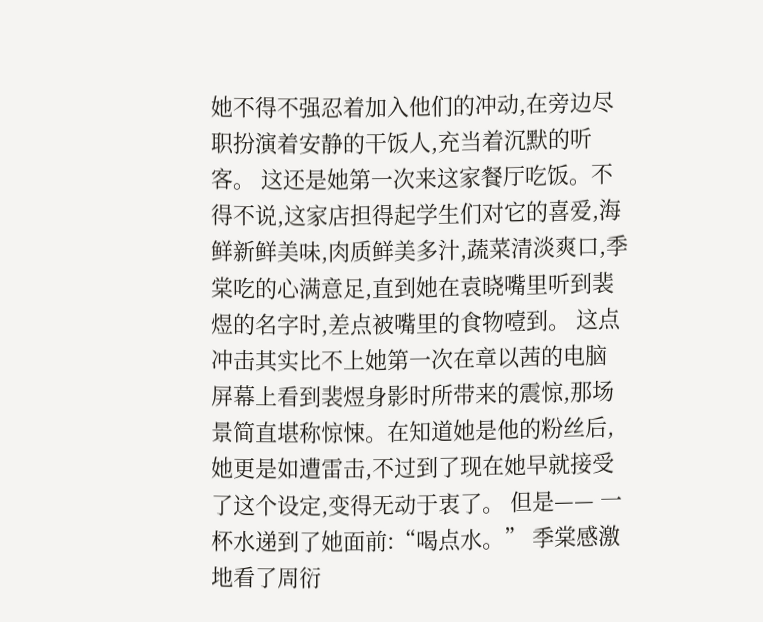她不得不强忍着加入他们的冲动,在旁边尽职扮演着安静的干饭人,充当着沉默的听客。 这还是她第一次来这家餐厅吃饭。不得不说,这家店担得起学生们对它的喜爱,海鲜新鲜美味,肉质鲜美多汁,蔬菜清淡爽口,季棠吃的心满意足,直到她在袁晓嘴里听到裴煜的名字时,差点被嘴里的食物噎到。 这点冲击其实比不上她第一次在章以茜的电脑屏幕上看到裴煜身影时所带来的震惊,那场景简直堪称惊悚。在知道她是他的粉丝后,她更是如遭雷击,不过到了现在她早就接受了这个设定,变得无动于衷了。 但是—— 一杯水递到了她面前:“喝点水。” 季棠感激地看了周衍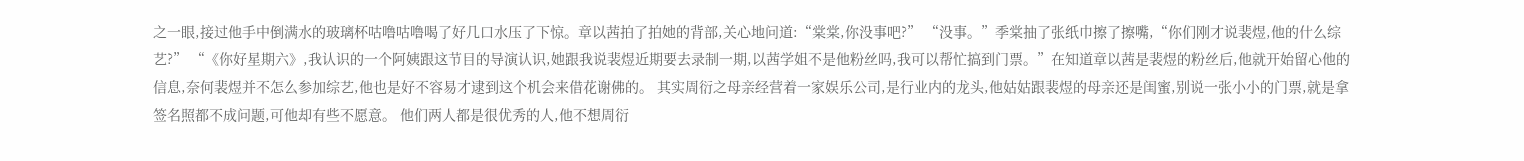之一眼,接过他手中倒满水的玻璃杯咕噜咕噜喝了好几口水压了下惊。章以茜拍了拍她的背部,关心地问道:“棠棠,你没事吧?” “没事。”季棠抽了张纸巾擦了擦嘴,“你们刚才说裴煜,他的什么综艺?” “《你好星期六》,我认识的一个阿姨跟这节目的导演认识,她跟我说裴煜近期要去录制一期,以茜学姐不是他粉丝吗,我可以帮忙搞到门票。”在知道章以茜是裴煜的粉丝后,他就开始留心他的信息,奈何裴煜并不怎么参加综艺,他也是好不容易才逮到这个机会来借花谢佛的。 其实周衍之母亲经营着一家娱乐公司,是行业内的龙头,他姑姑跟裴煜的母亲还是闺蜜,别说一张小小的门票,就是拿签名照都不成问题,可他却有些不愿意。 他们两人都是很优秀的人,他不想周衍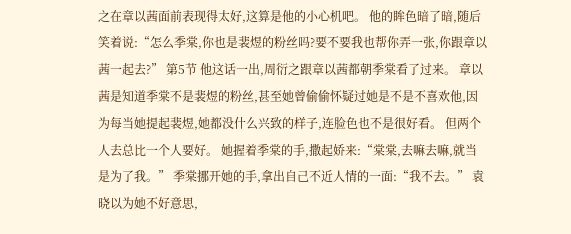之在章以茜面前表现得太好,这算是他的小心机吧。 他的眸色暗了暗,随后笑着说:“怎么季棠,你也是裴煜的粉丝吗?要不要我也帮你弄一张,你跟章以茜一起去?” 第5节 他这话一出,周衍之跟章以茜都朝季棠看了过来。 章以茜是知道季棠不是裴煜的粉丝,甚至她曾偷偷怀疑过她是不是不喜欢他,因为每当她提起裴煜,她都没什么兴致的样子,连脸色也不是很好看。 但两个人去总比一个人要好。 她握着季棠的手,撒起娇来:“棠棠,去嘛去嘛,就当是为了我。” 季棠挪开她的手,拿出自己不近人情的一面:“我不去。” 袁晓以为她不好意思,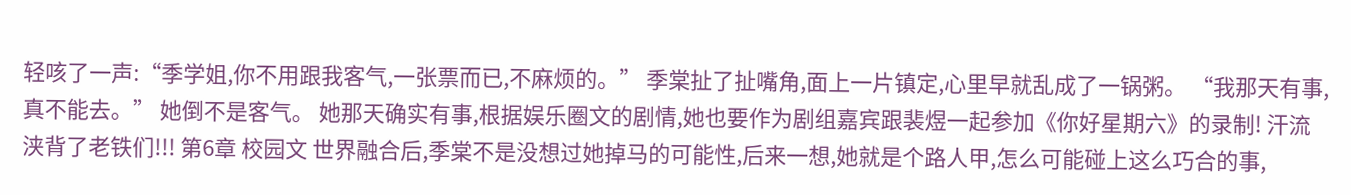轻咳了一声:“季学姐,你不用跟我客气,一张票而已,不麻烦的。” 季棠扯了扯嘴角,面上一片镇定,心里早就乱成了一锅粥。 “我那天有事,真不能去。” 她倒不是客气。 她那天确实有事,根据娱乐圈文的剧情,她也要作为剧组嘉宾跟裴煜一起参加《你好星期六》的录制! 汗流浃背了老铁们!!! 第6章 校园文 世界融合后,季棠不是没想过她掉马的可能性,后来一想,她就是个路人甲,怎么可能碰上这么巧合的事,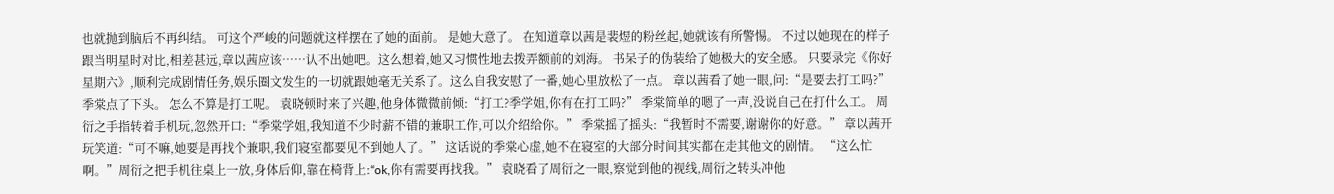也就抛到脑后不再纠结。 可这个严峻的问题就这样摆在了她的面前。 是她大意了。 在知道章以茜是裴煜的粉丝起,她就该有所警惕。 不过以她现在的样子跟当明星时对比,相差甚远,章以茜应该……认不出她吧。这么想着,她又习惯性地去拨弄额前的刘海。 书呆子的伪装给了她极大的安全感。 只要录完《你好星期六》,顺利完成剧情任务,娱乐圈文发生的一切就跟她毫无关系了。这么自我安慰了一番,她心里放松了一点。 章以茜看了她一眼,问:“是要去打工吗?” 季棠点了下头。 怎么不算是打工呢。 袁晓顿时来了兴趣,他身体微微前倾:“打工?季学姐,你有在打工吗?” 季棠简单的嗯了一声,没说自己在打什么工。 周衍之手指转着手机玩,忽然开口:“季棠学姐,我知道不少时薪不错的兼职工作,可以介绍给你。” 季棠摇了摇头:“我暂时不需要,谢谢你的好意。” 章以茜开玩笑道:“可不嘛,她要是再找个兼职,我们寝室都要见不到她人了。” 这话说的季棠心虚,她不在寝室的大部分时间其实都在走其他文的剧情。 “这么忙啊。”周衍之把手机往桌上一放,身体后仰,靠在椅背上:“ok,你有需要再找我。” 袁晓看了周衍之一眼,察觉到他的视线,周衍之转头冲他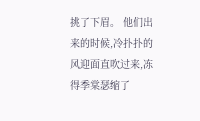挑了下眉。 他们出来的时候,冷扑扑的风迎面直吹过来,冻得季棠瑟缩了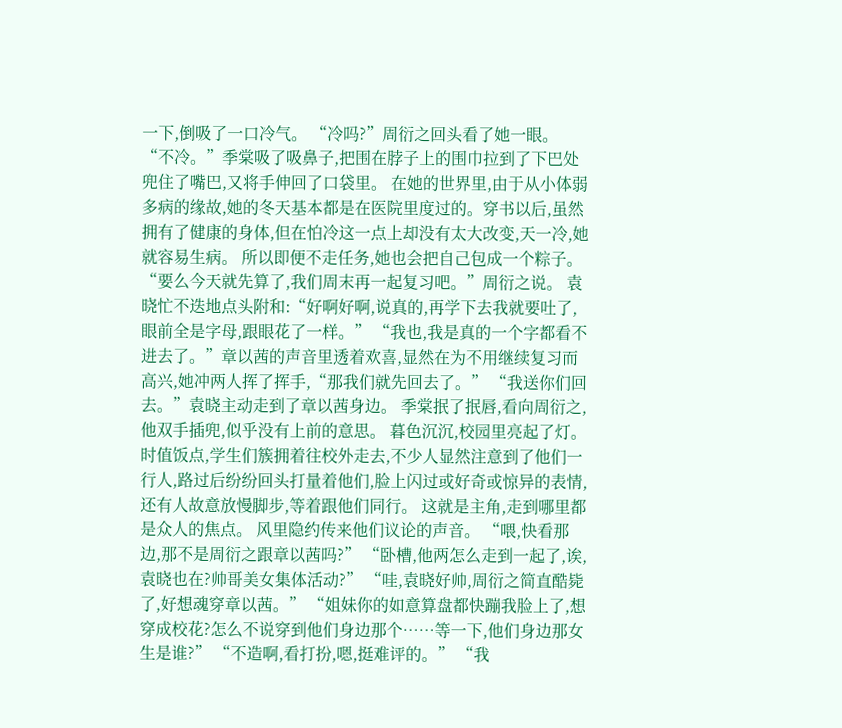一下,倒吸了一口冷气。 “冷吗?”周衍之回头看了她一眼。 “不冷。”季棠吸了吸鼻子,把围在脖子上的围巾拉到了下巴处兜住了嘴巴,又将手伸回了口袋里。 在她的世界里,由于从小体弱多病的缘故,她的冬天基本都是在医院里度过的。穿书以后,虽然拥有了健康的身体,但在怕冷这一点上却没有太大改变,天一冷,她就容易生病。 所以即便不走任务,她也会把自己包成一个粽子。 “要么今天就先算了,我们周末再一起复习吧。”周衍之说。 袁晓忙不迭地点头附和:“好啊好啊,说真的,再学下去我就要吐了,眼前全是字母,跟眼花了一样。” “我也,我是真的一个字都看不进去了。”章以茜的声音里透着欢喜,显然在为不用继续复习而高兴,她冲两人挥了挥手,“那我们就先回去了。” “我送你们回去。”袁晓主动走到了章以茜身边。 季棠抿了抿唇,看向周衍之,他双手插兜,似乎没有上前的意思。 暮色沉沉,校园里亮起了灯。时值饭点,学生们簇拥着往校外走去,不少人显然注意到了他们一行人,路过后纷纷回头打量着他们,脸上闪过或好奇或惊异的表情,还有人故意放慢脚步,等着跟他们同行。 这就是主角,走到哪里都是众人的焦点。 风里隐约传来他们议论的声音。 “喂,快看那边,那不是周衍之跟章以茜吗?” “卧槽,他两怎么走到一起了,诶,袁晓也在?帅哥美女集体活动?” “哇,袁晓好帅,周衍之简直酷毙了,好想魂穿章以茜。” “姐妹你的如意算盘都快蹦我脸上了,想穿成校花?怎么不说穿到他们身边那个……等一下,他们身边那女生是谁?” “不造啊,看打扮,嗯,挺难评的。” “我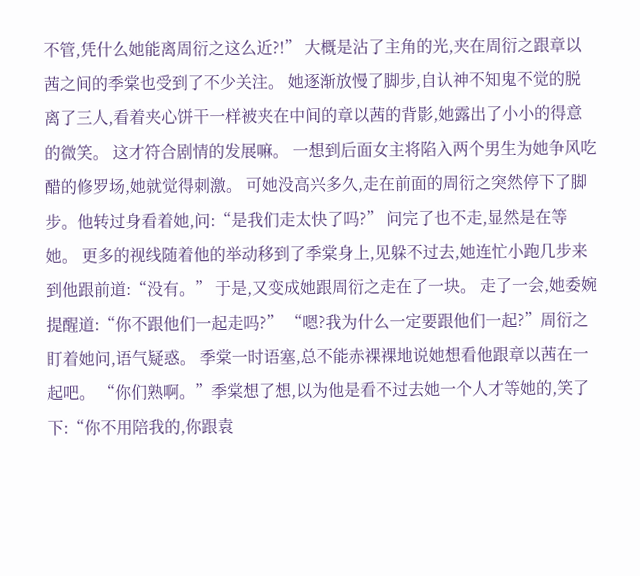不管,凭什么她能离周衍之这么近?!” 大概是沾了主角的光,夹在周衍之跟章以茜之间的季棠也受到了不少关注。 她逐渐放慢了脚步,自认神不知鬼不觉的脱离了三人,看着夹心饼干一样被夹在中间的章以茜的背影,她露出了小小的得意的微笑。 这才符合剧情的发展嘛。 一想到后面女主将陷入两个男生为她争风吃醋的修罗场,她就觉得刺激。 可她没高兴多久,走在前面的周衍之突然停下了脚步。他转过身看着她,问:“是我们走太快了吗?” 问完了也不走,显然是在等她。 更多的视线随着他的举动移到了季棠身上,见躲不过去,她连忙小跑几步来到他跟前道:“没有。” 于是,又变成她跟周衍之走在了一块。 走了一会,她委婉提醒道:“你不跟他们一起走吗?” “嗯?我为什么一定要跟他们一起?”周衍之盯着她问,语气疑惑。 季棠一时语塞,总不能赤裸裸地说她想看他跟章以茜在一起吧。 “你们熟啊。”季棠想了想,以为他是看不过去她一个人才等她的,笑了下:“你不用陪我的,你跟袁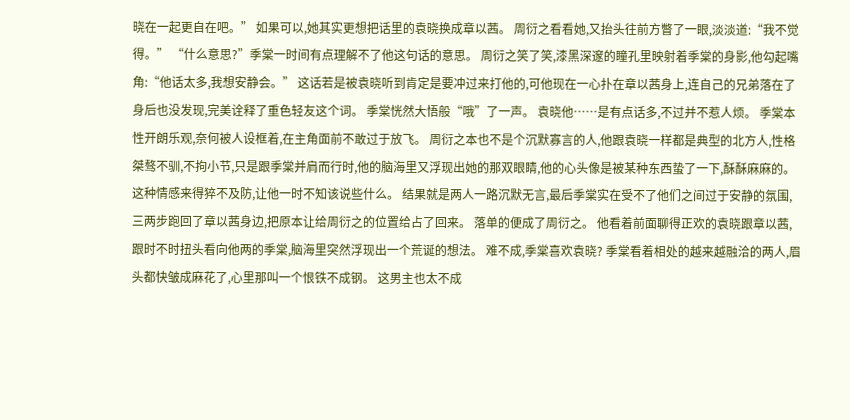晓在一起更自在吧。” 如果可以,她其实更想把话里的袁晓换成章以茜。 周衍之看看她,又抬头往前方瞥了一眼,淡淡道:“我不觉得。” “什么意思?”季棠一时间有点理解不了他这句话的意思。 周衍之笑了笑,漆黑深邃的瞳孔里映射着季棠的身影,他勾起嘴角:“他话太多,我想安静会。” 这话若是被袁晓听到肯定是要冲过来打他的,可他现在一心扑在章以茜身上,连自己的兄弟落在了身后也没发现,完美诠释了重色轻友这个词。 季棠恍然大悟般“哦”了一声。 袁晓他……是有点话多,不过并不惹人烦。 季棠本性开朗乐观,奈何被人设框着,在主角面前不敢过于放飞。 周衍之本也不是个沉默寡言的人,他跟袁晓一样都是典型的北方人,性格桀骜不驯,不拘小节,只是跟季棠并肩而行时,他的脑海里又浮现出她的那双眼睛,他的心头像是被某种东西蛰了一下,酥酥麻麻的。 这种情感来得猝不及防,让他一时不知该说些什么。 结果就是两人一路沉默无言,最后季棠实在受不了他们之间过于安静的氛围,三两步跑回了章以茜身边,把原本让给周衍之的位置给占了回来。 落单的便成了周衍之。 他看着前面聊得正欢的袁晓跟章以茜,跟时不时扭头看向他两的季棠,脑海里突然浮现出一个荒诞的想法。 难不成,季棠喜欢袁晓? 季棠看着相处的越来越融洽的两人,眉头都快皱成麻花了,心里那叫一个恨铁不成钢。 这男主也太不成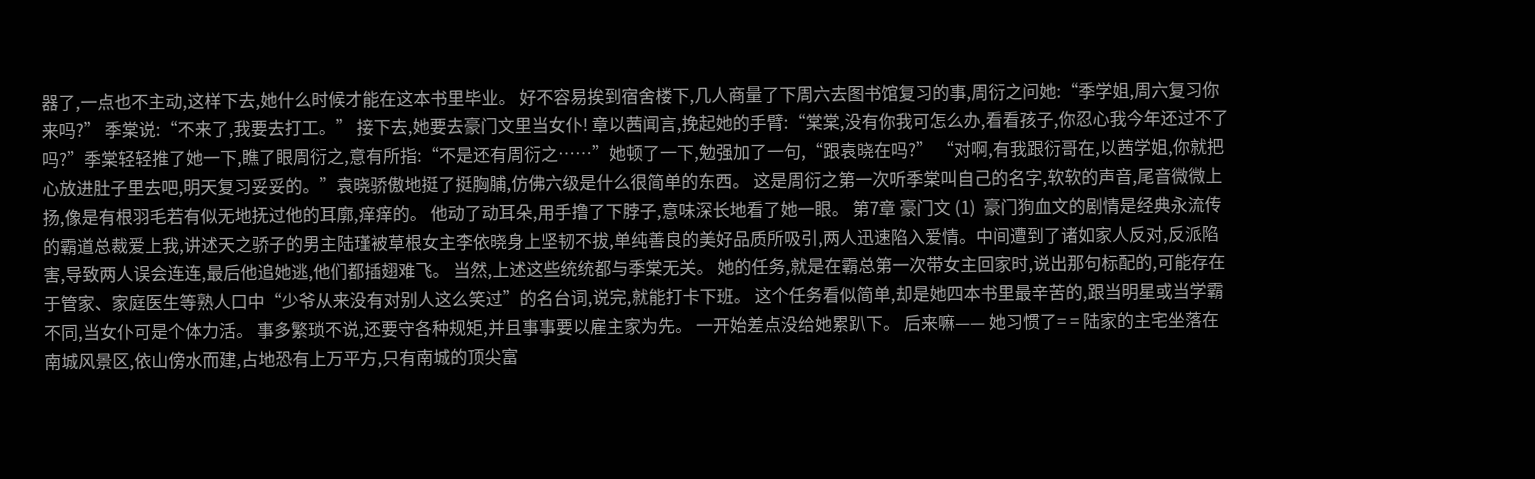器了,一点也不主动,这样下去,她什么时候才能在这本书里毕业。 好不容易挨到宿舍楼下,几人商量了下周六去图书馆复习的事,周衍之问她:“季学姐,周六复习你来吗?” 季棠说:“不来了,我要去打工。” 接下去,她要去豪门文里当女仆! 章以茜闻言,挽起她的手臂:“棠棠,没有你我可怎么办,看看孩子,你忍心我今年还过不了吗?”季棠轻轻推了她一下,瞧了眼周衍之,意有所指:“不是还有周衍之……”她顿了一下,勉强加了一句,“跟袁晓在吗?” “对啊,有我跟衍哥在,以茜学姐,你就把心放进肚子里去吧,明天复习妥妥的。”袁晓骄傲地挺了挺胸脯,仿佛六级是什么很简单的东西。 这是周衍之第一次听季棠叫自己的名字,软软的声音,尾音微微上扬,像是有根羽毛若有似无地抚过他的耳廓,痒痒的。 他动了动耳朵,用手撸了下脖子,意味深长地看了她一眼。 第7章 豪门文 (1)  豪门狗血文的剧情是经典永流传的霸道总裁爱上我,讲述天之骄子的男主陆瑾被草根女主李依晓身上坚韧不拔,单纯善良的美好品质所吸引,两人迅速陷入爱情。中间遭到了诸如家人反对,反派陷害,导致两人误会连连,最后他追她逃,他们都插翅难飞。 当然,上述这些统统都与季棠无关。 她的任务,就是在霸总第一次带女主回家时,说出那句标配的,可能存在于管家、家庭医生等熟人口中“少爷从来没有对别人这么笑过”的名台词,说完,就能打卡下班。 这个任务看似简单,却是她四本书里最辛苦的,跟当明星或当学霸不同,当女仆可是个体力活。 事多繁琐不说,还要守各种规矩,并且事事要以雇主家为先。 一开始差点没给她累趴下。 后来嘛—— 她习惯了= = 陆家的主宅坐落在南城风景区,依山傍水而建,占地恐有上万平方,只有南城的顶尖富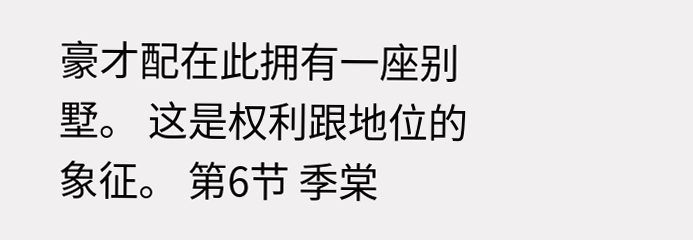豪才配在此拥有一座别墅。 这是权利跟地位的象征。 第6节 季棠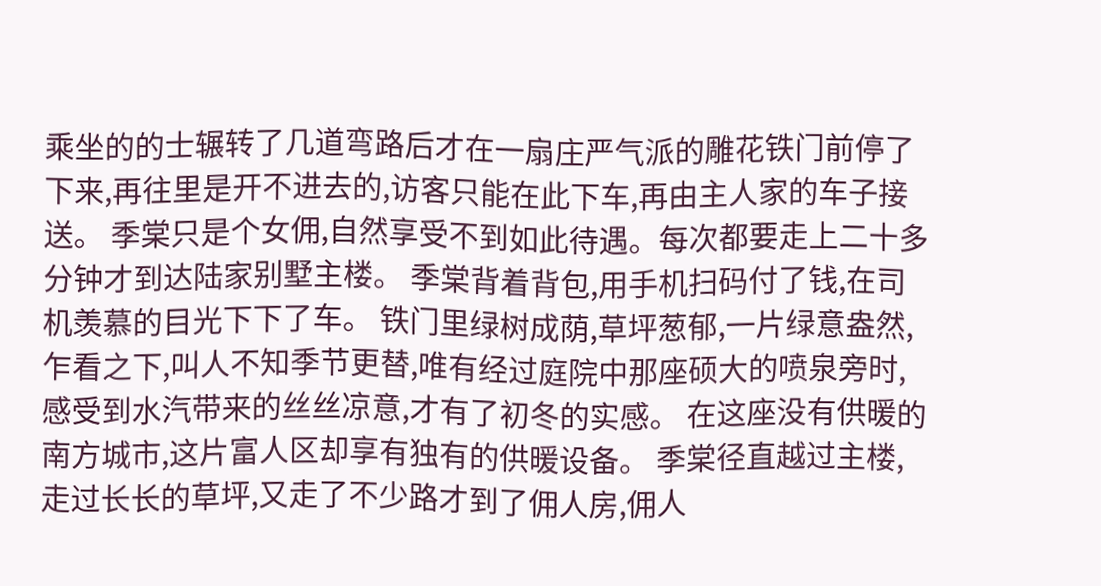乘坐的的士辗转了几道弯路后才在一扇庄严气派的雕花铁门前停了下来,再往里是开不进去的,访客只能在此下车,再由主人家的车子接送。 季棠只是个女佣,自然享受不到如此待遇。每次都要走上二十多分钟才到达陆家别墅主楼。 季棠背着背包,用手机扫码付了钱,在司机羡慕的目光下下了车。 铁门里绿树成荫,草坪葱郁,一片绿意盎然,乍看之下,叫人不知季节更替,唯有经过庭院中那座硕大的喷泉旁时,感受到水汽带来的丝丝凉意,才有了初冬的实感。 在这座没有供暖的南方城市,这片富人区却享有独有的供暖设备。 季棠径直越过主楼,走过长长的草坪,又走了不少路才到了佣人房,佣人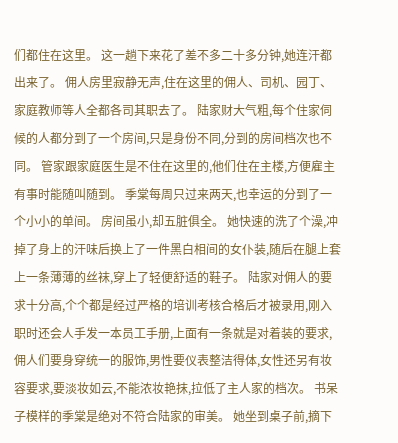们都住在这里。 这一趟下来花了差不多二十多分钟,她连汗都出来了。 佣人房里寂静无声,住在这里的佣人、司机、园丁、家庭教师等人全都各司其职去了。 陆家财大气粗,每个住家伺候的人都分到了一个房间,只是身份不同,分到的房间档次也不同。 管家跟家庭医生是不住在这里的,他们住在主楼,方便雇主有事时能随叫随到。 季棠每周只过来两天,也幸运的分到了一个小小的单间。 房间虽小,却五脏俱全。 她快速的洗了个澡,冲掉了身上的汗味后换上了一件黑白相间的女仆装,随后在腿上套上一条薄薄的丝袜,穿上了轻便舒适的鞋子。 陆家对佣人的要求十分高,个个都是经过严格的培训考核合格后才被录用,刚入职时还会人手发一本员工手册,上面有一条就是对着装的要求,佣人们要身穿统一的服饰,男性要仪表整洁得体,女性还另有妆容要求,要淡妆如云,不能浓妆艳抹,拉低了主人家的档次。 书呆子模样的季棠是绝对不符合陆家的审美。 她坐到桌子前,摘下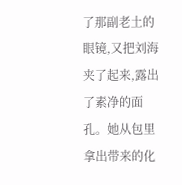了那副老土的眼镜,又把刘海夹了起来,露出了素净的面孔。她从包里拿出带来的化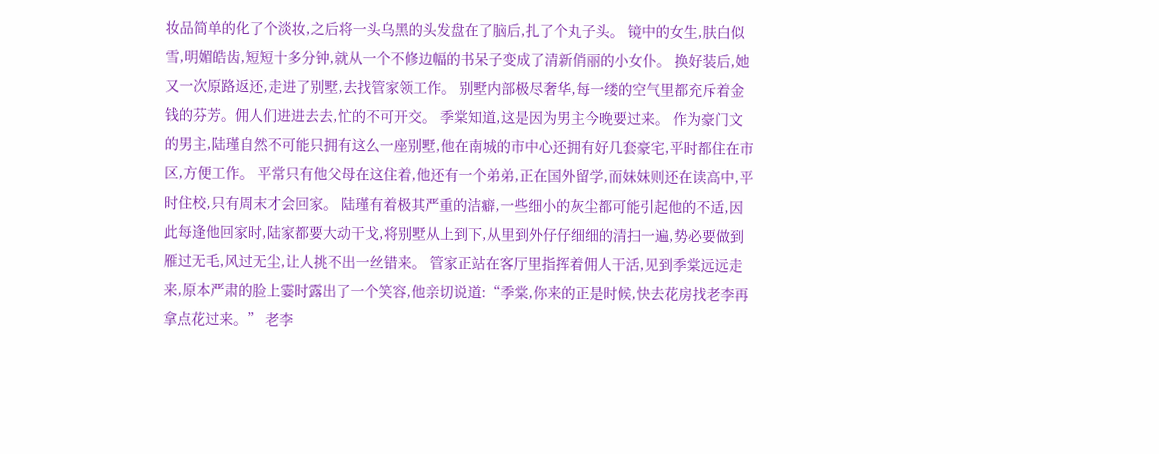妆品简单的化了个淡妆,之后将一头乌黑的头发盘在了脑后,扎了个丸子头。 镜中的女生,肤白似雪,明媚皓齿,短短十多分钟,就从一个不修边幅的书呆子变成了清新俏丽的小女仆。 换好装后,她又一次原路返还,走进了别墅,去找管家领工作。 别墅内部极尽奢华,每一缕的空气里都充斥着金钱的芬芳。佣人们进进去去,忙的不可开交。 季棠知道,这是因为男主今晚要过来。 作为豪门文的男主,陆瑾自然不可能只拥有这么一座别墅,他在南城的市中心还拥有好几套豪宅,平时都住在市区,方便工作。 平常只有他父母在这住着,他还有一个弟弟,正在国外留学,而妹妹则还在读高中,平时住校,只有周末才会回家。 陆瑾有着极其严重的洁癖,一些细小的灰尘都可能引起他的不适,因此每逢他回家时,陆家都要大动干戈,将别墅从上到下,从里到外仔仔细细的清扫一遍,势必要做到雁过无毛,风过无尘,让人挑不出一丝错来。 管家正站在客厅里指挥着佣人干活,见到季棠远远走来,原本严肃的脸上霎时露出了一个笑容,他亲切说道:“季棠,你来的正是时候,快去花房找老李再拿点花过来。” 老李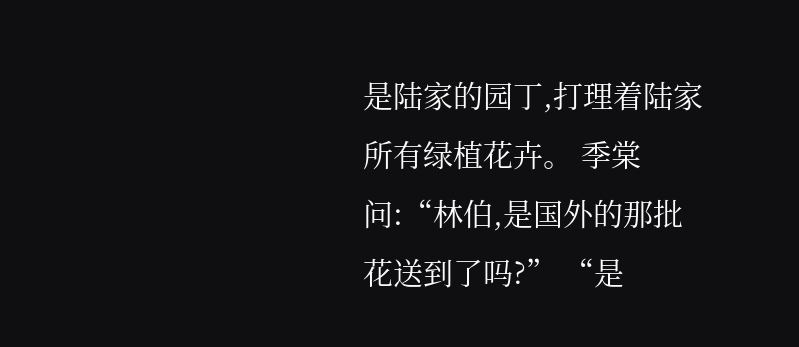是陆家的园丁,打理着陆家所有绿植花卉。 季棠问:“林伯,是国外的那批花送到了吗?” “是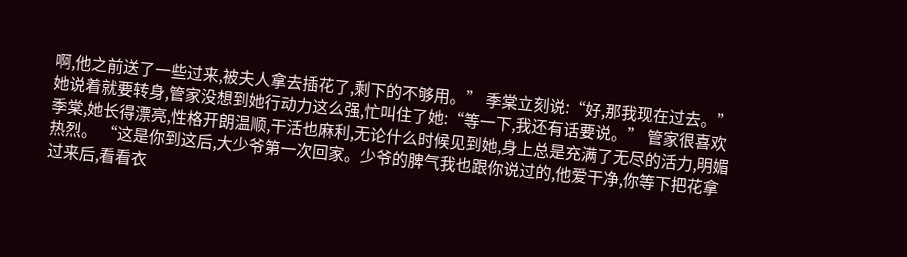啊,他之前送了一些过来,被夫人拿去插花了,剩下的不够用。” 季棠立刻说:“好,那我现在过去。” 她说着就要转身,管家没想到她行动力这么强,忙叫住了她:“等一下,我还有话要说。” 管家很喜欢季棠,她长得漂亮,性格开朗温顺,干活也麻利,无论什么时候见到她,身上总是充满了无尽的活力,明媚热烈。 “这是你到这后,大少爷第一次回家。少爷的脾气我也跟你说过的,他爱干净,你等下把花拿过来后,看看衣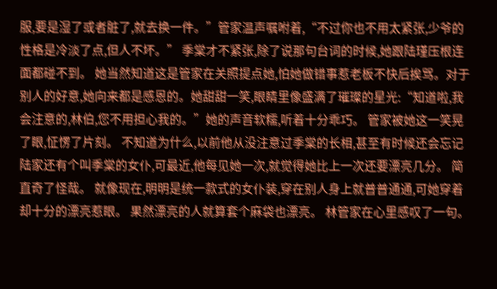服,要是湿了或者脏了,就去换一件。”管家温声嘱咐着,“不过你也不用太紧张,少爷的性格是冷淡了点,但人不坏。” 季棠才不紧张,除了说那句台词的时候,她跟陆瑾压根连面都碰不到。 她当然知道这是管家在关照提点她,怕她做错事惹老板不快后挨骂。对于别人的好意,她向来都是感恩的。她甜甜一笑,眼睛里像盛满了璀璨的星光:“知道啦,我会注意的,林伯,您不用担心我的。”她的声音软糯,听着十分乖巧。 管家被她这一笑晃了眼,怔愣了片刻。 不知道为什么,以前他从没注意过季棠的长相,甚至有时候还会忘记陆家还有个叫季棠的女仆,可最近,他每见她一次,就觉得她比上一次还要漂亮几分。 简直奇了怪哉。 就像现在,明明是统一款式的女仆装,穿在别人身上就普普通通,可她穿着却十分的漂亮惹眼。 果然漂亮的人就算套个麻袋也漂亮。 林管家在心里感叹了一句。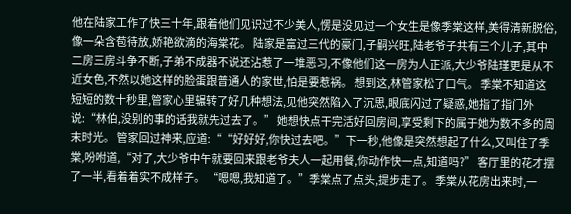他在陆家工作了快三十年,跟着他们见识过不少美人,愣是没见过一个女生是像季棠这样,美得清新脱俗,像一朵含苞待放,娇艳欲滴的海棠花。 陆家是富过三代的豪门,子嗣兴旺,陆老爷子共有三个儿子,其中二房三房斗争不断,子弟不成器不说还沾惹了一堆恶习,不像他们这一房为人正派,大少爷陆瑾更是从不近女色,不然以她这样的脸蛋跟普通人的家世,怕是要惹祸。 想到这,林管家松了口气。 季棠不知道这短短的数十秒里,管家心里辗转了好几种想法,见他突然陷入了沉思,眼底闪过了疑惑,她指了指门外说:“林伯,没别的事的话我就先过去了。” 她想快点干完活好回房间,享受剩下的属于她为数不多的周末时光。 管家回过神来,应道:““好好好,你快过去吧。”下一秒,他像是突然想起了什么,又叫住了季棠,吩咐道,“对了,大少爷中午就要回来跟老爷夫人一起用餐,你动作快一点,知道吗?” 客厅里的花才摆了一半,看着着实不成样子。 “嗯嗯,我知道了。”季棠点了点头,提步走了。 季棠从花房出来时,一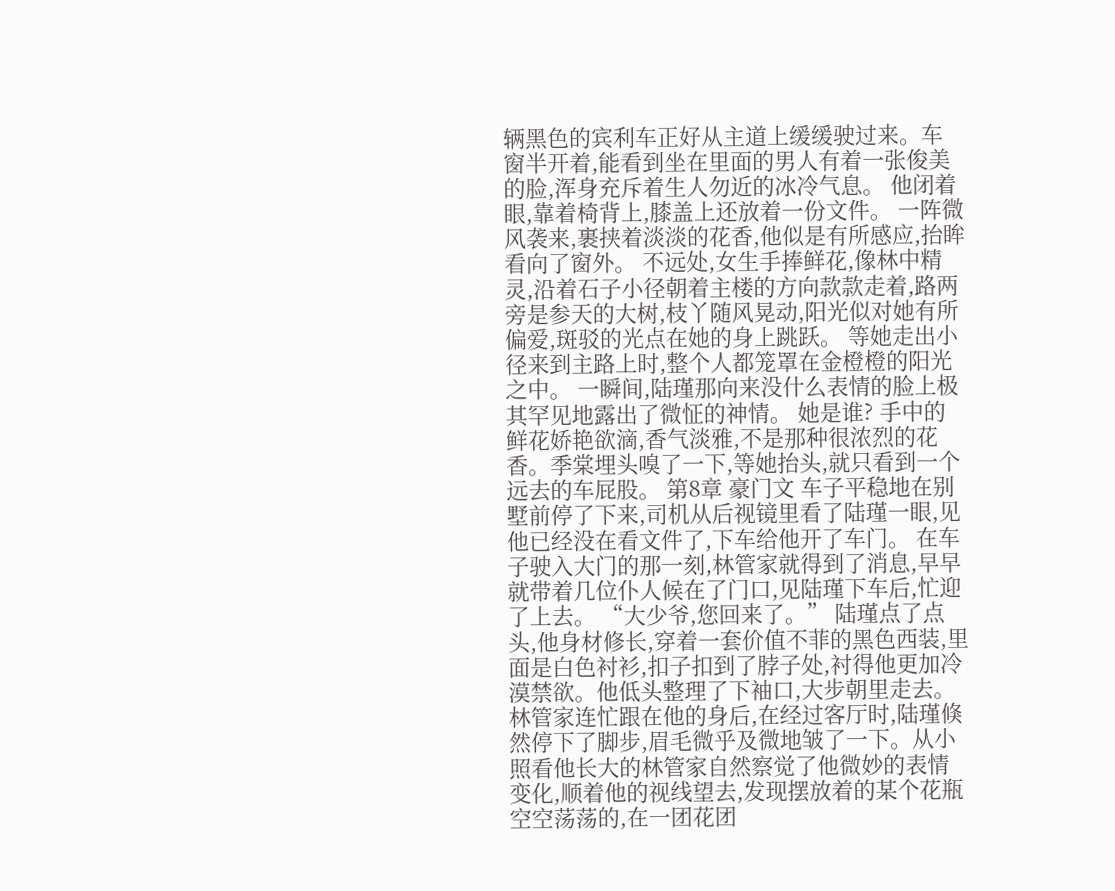辆黑色的宾利车正好从主道上缓缓驶过来。车窗半开着,能看到坐在里面的男人有着一张俊美的脸,浑身充斥着生人勿近的冰冷气息。 他闭着眼,靠着椅背上,膝盖上还放着一份文件。 一阵微风袭来,裹挟着淡淡的花香,他似是有所感应,抬眸看向了窗外。 不远处,女生手捧鲜花,像林中精灵,沿着石子小径朝着主楼的方向款款走着,路两旁是参天的大树,枝丫随风晃动,阳光似对她有所偏爱,斑驳的光点在她的身上跳跃。 等她走出小径来到主路上时,整个人都笼罩在金橙橙的阳光之中。 一瞬间,陆瑾那向来没什么表情的脸上极其罕见地露出了微怔的神情。 她是谁? 手中的鲜花娇艳欲滴,香气淡雅,不是那种很浓烈的花香。季棠埋头嗅了一下,等她抬头,就只看到一个远去的车屁股。 第8章 豪门文 车子平稳地在别墅前停了下来,司机从后视镜里看了陆瑾一眼,见他已经没在看文件了,下车给他开了车门。 在车子驶入大门的那一刻,林管家就得到了消息,早早就带着几位仆人候在了门口,见陆瑾下车后,忙迎了上去。 “大少爷,您回来了。” 陆瑾点了点头,他身材修长,穿着一套价值不菲的黑色西装,里面是白色衬衫,扣子扣到了脖子处,衬得他更加冷漠禁欲。他低头整理了下袖口,大步朝里走去。 林管家连忙跟在他的身后,在经过客厅时,陆瑾倏然停下了脚步,眉毛微乎及微地皱了一下。从小照看他长大的林管家自然察觉了他微妙的表情变化,顺着他的视线望去,发现摆放着的某个花瓶空空荡荡的,在一团花团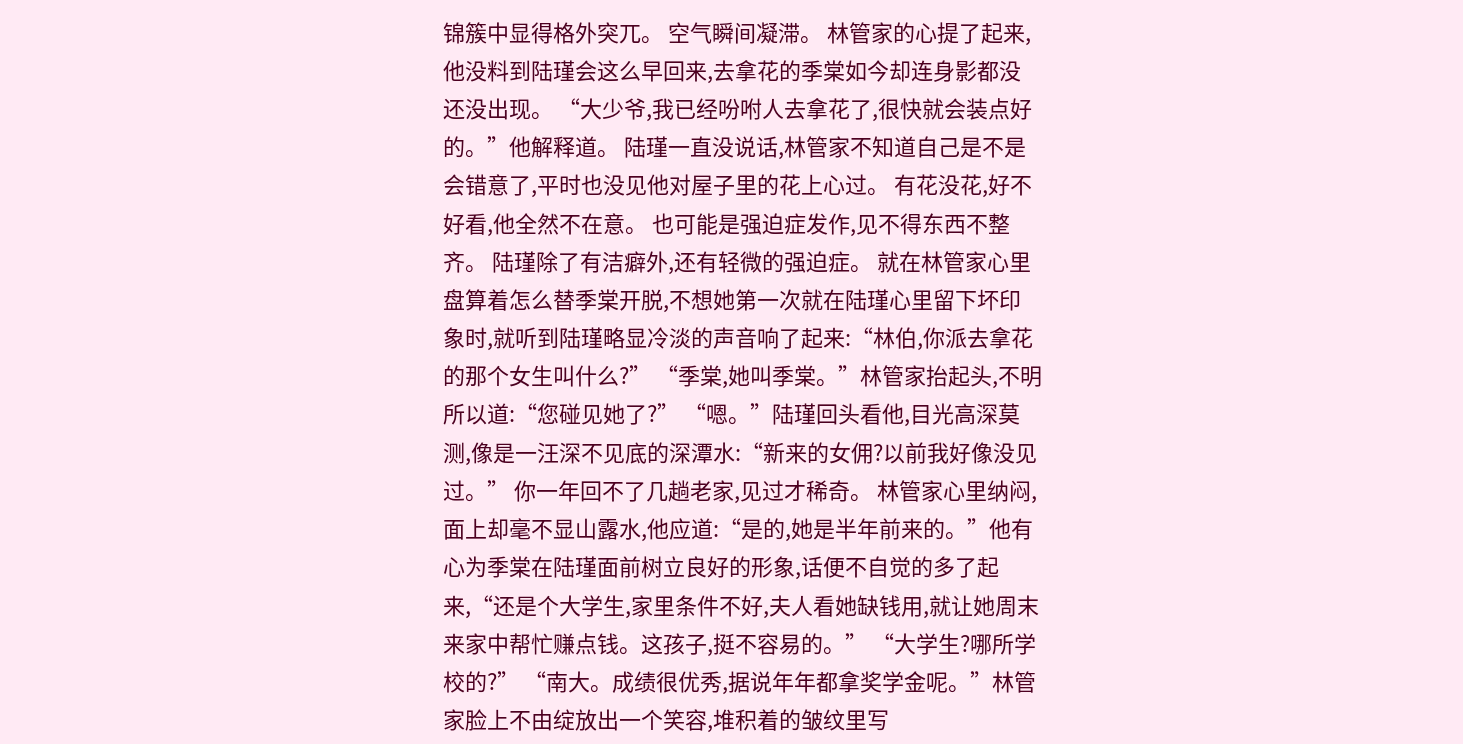锦簇中显得格外突兀。 空气瞬间凝滞。 林管家的心提了起来,他没料到陆瑾会这么早回来,去拿花的季棠如今却连身影都没还没出现。 “大少爷,我已经吩咐人去拿花了,很快就会装点好的。”他解释道。 陆瑾一直没说话,林管家不知道自己是不是会错意了,平时也没见他对屋子里的花上心过。 有花没花,好不好看,他全然不在意。 也可能是强迫症发作,见不得东西不整齐。 陆瑾除了有洁癖外,还有轻微的强迫症。 就在林管家心里盘算着怎么替季棠开脱,不想她第一次就在陆瑾心里留下坏印象时,就听到陆瑾略显冷淡的声音响了起来:“林伯,你派去拿花的那个女生叫什么?” “季棠,她叫季棠。”林管家抬起头,不明所以道:“您碰见她了?” “嗯。”陆瑾回头看他,目光高深莫测,像是一汪深不见底的深潭水:“新来的女佣?以前我好像没见过。” 你一年回不了几趟老家,见过才稀奇。 林管家心里纳闷,面上却毫不显山露水,他应道:“是的,她是半年前来的。”他有心为季棠在陆瑾面前树立良好的形象,话便不自觉的多了起来,“还是个大学生,家里条件不好,夫人看她缺钱用,就让她周末来家中帮忙赚点钱。这孩子,挺不容易的。” “大学生?哪所学校的?” “南大。成绩很优秀,据说年年都拿奖学金呢。”林管家脸上不由绽放出一个笑容,堆积着的皱纹里写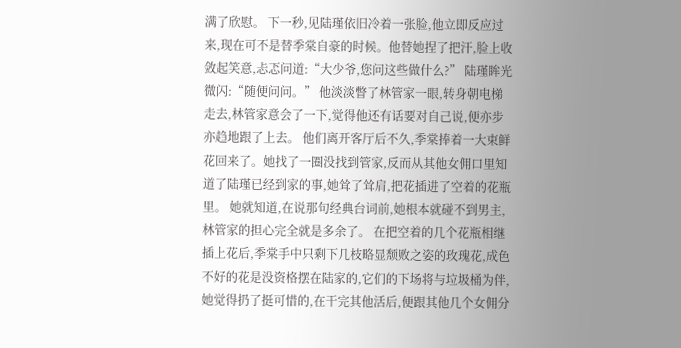满了欣慰。 下一秒,见陆瑾依旧冷着一张脸,他立即反应过来,现在可不是替季棠自豪的时候。他替她捏了把汗,脸上收敛起笑意,忐忑问道:“大少爷,您问这些做什么?” 陆瑾眸光微闪:“随便问问。” 他淡淡瞥了林管家一眼,转身朝电梯走去,林管家意会了一下,觉得他还有话要对自己说,便亦步亦趋地跟了上去。 他们离开客厅后不久,季棠捧着一大束鲜花回来了。她找了一圈没找到管家,反而从其他女佣口里知道了陆瑾已经到家的事,她耸了耸肩,把花插进了空着的花瓶里。 她就知道,在说那句经典台词前,她根本就碰不到男主,林管家的担心完全就是多余了。 在把空着的几个花瓶相继插上花后,季棠手中只剩下几枝略显颓败之姿的玫瑰花,成色不好的花是没资格摆在陆家的,它们的下场将与垃圾桶为伴,她觉得扔了挺可惜的,在干完其他活后,便跟其他几个女佣分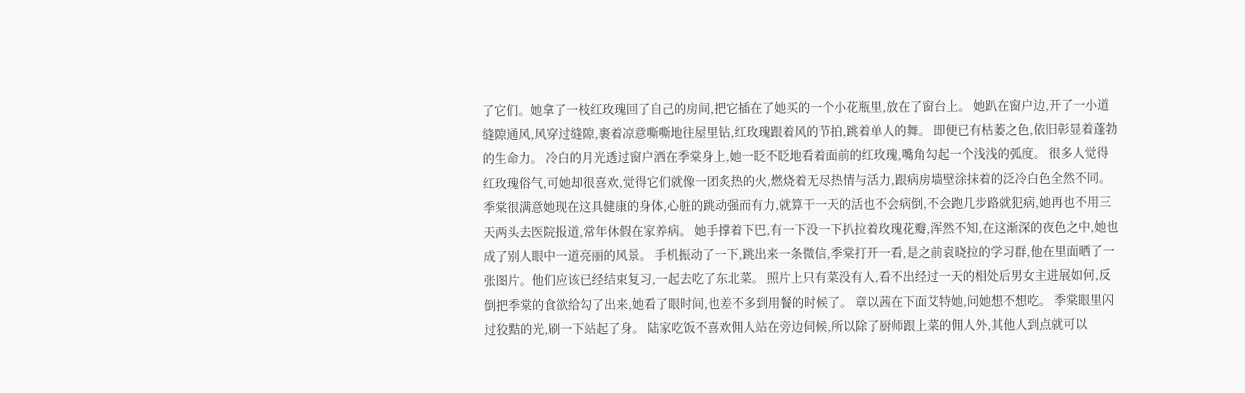了它们。她拿了一枝红玫瑰回了自己的房间,把它插在了她买的一个小花瓶里,放在了窗台上。 她趴在窗户边,开了一小道缝隙通风,风穿过缝隙,裹着凉意嘶嘶地往屋里钻,红玫瑰跟着风的节拍,跳着单人的舞。 即便已有枯萎之色,依旧彰显着蓬勃的生命力。 冷白的月光透过窗户洒在季棠身上,她一眨不眨地看着面前的红玫瑰,嘴角勾起一个浅浅的弧度。 很多人觉得红玫瑰俗气,可她却很喜欢,觉得它们就像一团炙热的火,燃烧着无尽热情与活力,跟病房墙壁涂抹着的泛冷白色全然不同。 季棠很满意她现在这具健康的身体,心脏的跳动强而有力,就算干一天的活也不会病倒,不会跑几步路就犯病,她再也不用三天两头去医院报道,常年休假在家养病。 她手撑着下巴,有一下没一下扒拉着玫瑰花瓣,浑然不知,在这渐深的夜色之中,她也成了别人眼中一道亮丽的风景。 手机振动了一下,跳出来一条微信,季棠打开一看,是之前袁晓拉的学习群,他在里面晒了一张图片。他们应该已经结束复习,一起去吃了东北菜。 照片上只有菜没有人,看不出经过一天的相处后男女主进展如何,反倒把季棠的食欲给勾了出来,她看了眼时间,也差不多到用餐的时候了。 章以茜在下面艾特她,问她想不想吃。 季棠眼里闪过狡黠的光,刷一下站起了身。 陆家吃饭不喜欢佣人站在旁边伺候,所以除了厨师跟上菜的佣人外,其他人到点就可以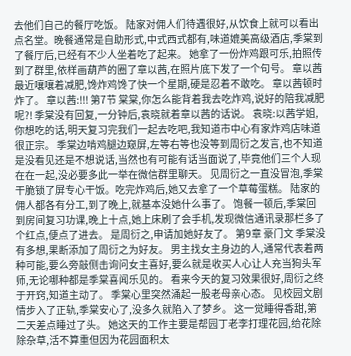去他们自己的餐厅吃饭。 陆家对佣人们待遇很好,从饮食上就可以看出点名堂。晚餐通常是自助形式,中式西式都有,味道媲美高级酒店,季棠到了餐厅后,已经有不少人坐着吃了起来。 她拿了一份炸鸡跟可乐,拍照传到了群里,依样画葫芦的圈了章以茜,在照片底下发了一个句号。 章以茜最近嚷嚷着减肥,馋炸鸡馋了快一个星期,硬是忍着不敢吃。 章以茜顿时炸了。 章以茜:!!! 第7节 棠棠,你怎么能背着我去吃炸鸡,说好的陪我减肥呢?! 季棠没有回复,一分钟后,袁晓就着章以茜的话说。 袁晓:以茜学姐,你想吃的话,明天复习完我们一起去吃吧,我知道市中心有家炸鸡店味道很正宗。 季棠边啃鸡腿边窥屏,左等右等也没等到周衍之发言,也不知道是没看见还是不想说话,当然也有可能有话当面说了,毕竟他们三个人现在在一起,没必要多此一举在微信群里聊天。 见周衍之一直没冒泡,季棠干脆锁了屏专心干饭。吃完炸鸡后,她又去拿了一个草莓蛋糕。 陆家的佣人都各有分工,到了晚上,就基本没她什么事了。 饱餐一顿后,季棠回到房间复习功课,晚上十点,她上床刷了会手机,发现微信通讯录那栏多了个红点,便点了进去。 是周衍之,申请加她好友了。 第9章 豪门文 季棠没有多想,果断添加了周衍之为好友。 男主找女主身边的人,通常代表着两种可能,要么旁敲侧击询问女主喜好,要么就是收买人心让人充当狗头军师,无论哪种都是季棠喜闻乐见的。 看来今天的复习效果很好,周衍之终于开窍,知道主动了。 季棠心里突然涌起一股老母亲心态。 见校园文剧情步入了正轨,季棠安心了,没多久就陷入了梦乡。 这一觉睡得香甜,第二天差点睡过了头。 她这天的工作主要是帮园丁老李打理花园,给花除除杂草,活不算重但因为花园面积太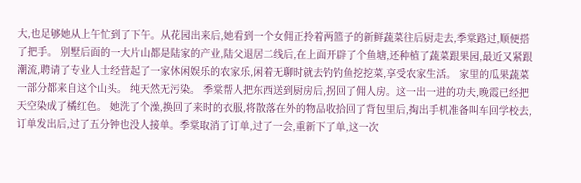大,也足够她从上午忙到了下午。从花园出来后,她看到一个女佣正拎着两篮子的新鲜蔬菜往后厨走去,季棠路过,顺便搭了把手。 别墅后面的一大片山都是陆家的产业,陆父退居二线后,在上面开辟了个鱼塘,还种植了蔬菜跟果园,最近又紧跟潮流,聘请了专业人士经营起了一家休闲娱乐的农家乐,闲着无聊时就去钓钓鱼挖挖菜,享受农家生活。 家里的瓜果蔬菜一部分都来自这个山头。 纯天然无污染。 季棠帮人把东西送到厨房后,拐回了佣人房。这一出一进的功夫,晚霞已经把天空染成了橘红色。 她洗了个澡,换回了来时的衣服,将散落在外的物品收拾回了背包里后,掏出手机准备叫车回学校去,订单发出后,过了五分钟也没人接单。季棠取消了订单,过了一会,重新下了单,这一次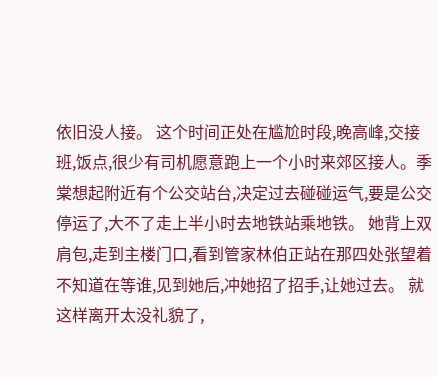依旧没人接。 这个时间正处在尴尬时段,晚高峰,交接班,饭点,很少有司机愿意跑上一个小时来郊区接人。季棠想起附近有个公交站台,决定过去碰碰运气,要是公交停运了,大不了走上半小时去地铁站乘地铁。 她背上双肩包,走到主楼门口,看到管家林伯正站在那四处张望着不知道在等谁,见到她后,冲她招了招手,让她过去。 就这样离开太没礼貌了,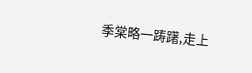季棠略一踌躇,走上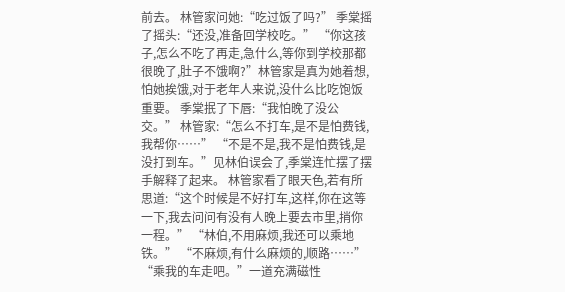前去。 林管家问她:“吃过饭了吗?” 季棠摇了摇头:“还没,准备回学校吃。” “你这孩子,怎么不吃了再走,急什么,等你到学校那都很晚了,肚子不饿啊?”林管家是真为她着想,怕她挨饿,对于老年人来说,没什么比吃饱饭重要。 季棠抿了下唇:“我怕晚了没公交。” 林管家:“怎么不打车,是不是怕费钱,我帮你……” “不是不是,我不是怕费钱,是没打到车。”见林伯误会了,季棠连忙摆了摆手解释了起来。 林管家看了眼天色,若有所思道:“这个时候是不好打车,这样,你在这等一下,我去问问有没有人晚上要去市里,捎你一程。” “林伯,不用麻烦,我还可以乘地铁。” “不麻烦,有什么麻烦的,顺路……” “乘我的车走吧。”一道充满磁性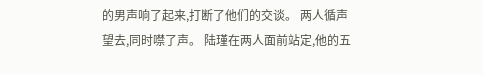的男声响了起来,打断了他们的交谈。 两人循声望去,同时噤了声。 陆瑾在两人面前站定,他的五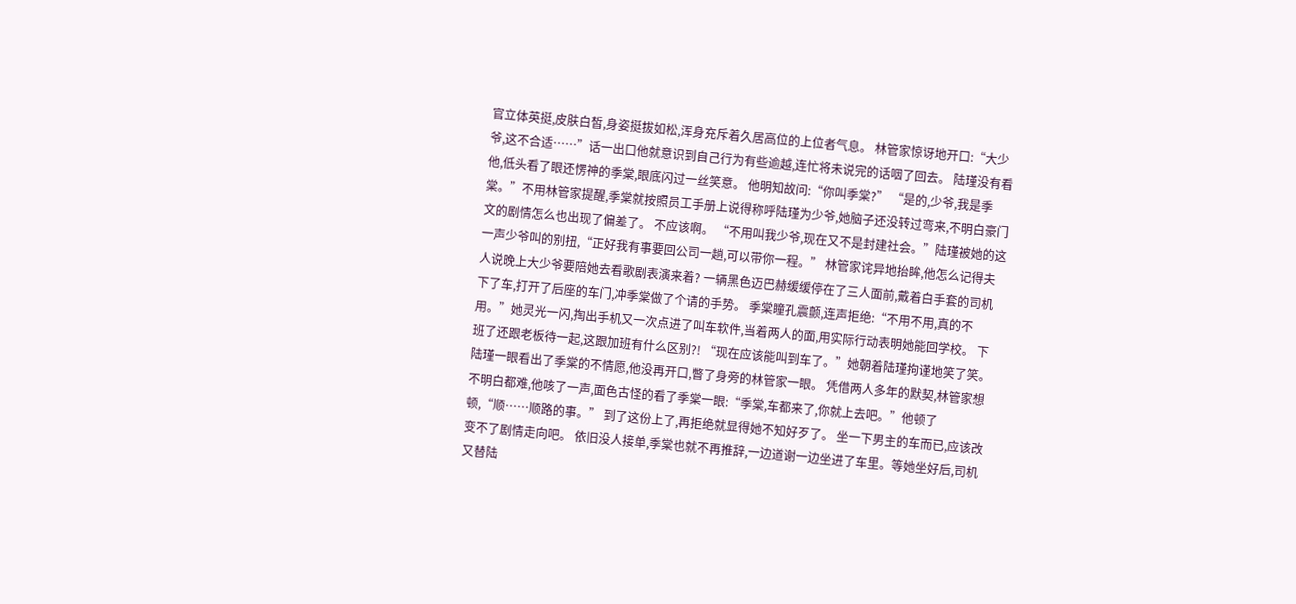官立体英挺,皮肤白皙,身姿挺拔如松,浑身充斥着久居高位的上位者气息。 林管家惊讶地开口:“大少爷,这不合适……”话一出口他就意识到自己行为有些逾越,连忙将未说完的话咽了回去。 陆瑾没有看他,低头看了眼还愣神的季棠,眼底闪过一丝笑意。 他明知故问:“你叫季棠?” “是的,少爷,我是季棠。”不用林管家提醒,季棠就按照员工手册上说得称呼陆瑾为少爷,她脑子还没转过弯来,不明白豪门文的剧情怎么也出现了偏差了。 不应该啊。 “不用叫我少爷,现在又不是封建社会。”陆瑾被她的这一声少爷叫的别扭,“正好我有事要回公司一趟,可以带你一程。” 林管家诧异地抬眸,他怎么记得夫人说晚上大少爷要陪她去看歌剧表演来着? 一辆黑色迈巴赫缓缓停在了三人面前,戴着白手套的司机下了车,打开了后座的车门,冲季棠做了个请的手势。 季棠瞳孔震颤,连声拒绝:“不用不用,真的不用。”她灵光一闪,掏出手机又一次点进了叫车软件,当着两人的面,用实际行动表明她能回学校。 下班了还跟老板待一起,这跟加班有什么区别?! “现在应该能叫到车了。”她朝着陆瑾拘谨地笑了笑。 陆瑾一眼看出了季棠的不情愿,他没再开口,瞥了身旁的林管家一眼。 凭借两人多年的默契,林管家想不明白都难,他咳了一声,面色古怪的看了季棠一眼:“季棠,车都来了,你就上去吧。”他顿了顿,“顺……顺路的事。” 到了这份上了,再拒绝就显得她不知好歹了。 坐一下男主的车而已,应该改变不了剧情走向吧。 依旧没人接单,季棠也就不再推辞,一边道谢一边坐进了车里。等她坐好后,司机又替陆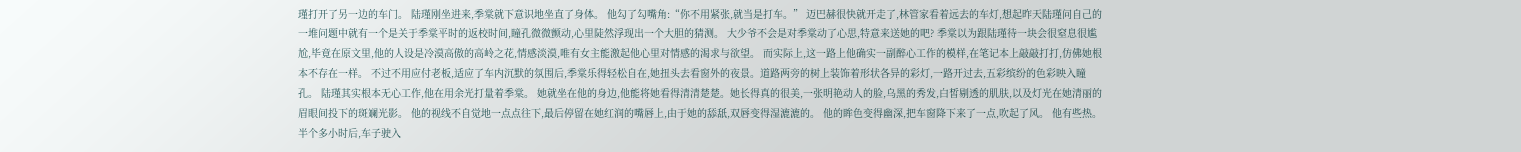瑾打开了另一边的车门。 陆瑾刚坐进来,季棠就下意识地坐直了身体。 他勾了勾嘴角:“你不用紧张,就当是打车。” 迈巴赫很快就开走了,林管家看着远去的车灯,想起昨天陆瑾问自己的一堆问题中就有一个是关于季棠平时的返校时间,瞳孔微微颤动,心里陡然浮现出一个大胆的猜测。 大少爷不会是对季棠动了心思,特意来送她的吧? 季棠以为跟陆瑾待一块会很窒息很尴尬,毕竟在原文里,他的人设是冷漠高傲的高岭之花,情感淡漠,唯有女主能激起他心里对情感的渴求与欲望。 而实际上,这一路上他确实一副醉心工作的模样,在笔记本上敲敲打打,仿佛她根本不存在一样。 不过不用应付老板,适应了车内沉默的氛围后,季棠乐得轻松自在,她扭头去看窗外的夜景。道路两旁的树上装饰着形状各异的彩灯,一路开过去,五彩缤纷的色彩映入瞳孔。 陆瑾其实根本无心工作,他在用余光打量着季棠。 她就坐在他的身边,他能将她看得清清楚楚。她长得真的很美,一张明艳动人的脸,乌黑的秀发,白皙剔透的肌肤,以及灯光在她清丽的眉眼间投下的斑斓光影。 他的视线不自觉地一点点往下,最后停留在她红润的嘴唇上,由于她的舔舐,双唇变得湿漉漉的。 他的眸色变得幽深,把车窗降下来了一点,吹起了风。 他有些热。 半个多小时后,车子驶入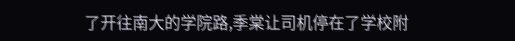了开往南大的学院路,季棠让司机停在了学校附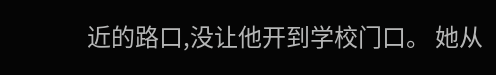近的路口,没让他开到学校门口。 她从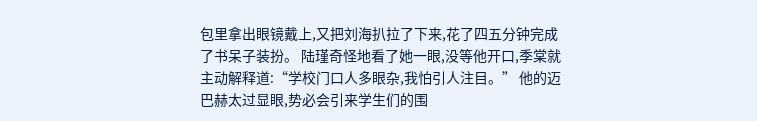包里拿出眼镜戴上,又把刘海扒拉了下来,花了四五分钟完成了书呆子装扮。 陆瑾奇怪地看了她一眼,没等他开口,季棠就主动解释道:“学校门口人多眼杂,我怕引人注目。” 他的迈巴赫太过显眼,势必会引来学生们的围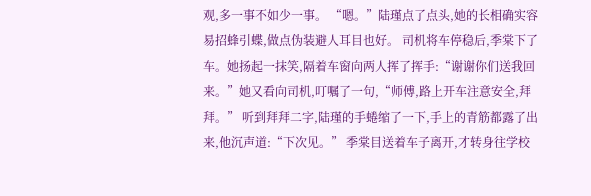观,多一事不如少一事。 “嗯。”陆瑾点了点头,她的长相确实容易招蜂引蝶,做点伪装避人耳目也好。 司机将车停稳后,季棠下了车。她扬起一抹笑,隔着车窗向两人挥了挥手:“谢谢你们送我回来。”她又看向司机,叮嘱了一句,“师傅,路上开车注意安全,拜拜。” 听到拜拜二字,陆瑾的手蜷缩了一下,手上的青筋都露了出来,他沉声道:“下次见。” 季棠目送着车子离开,才转身往学校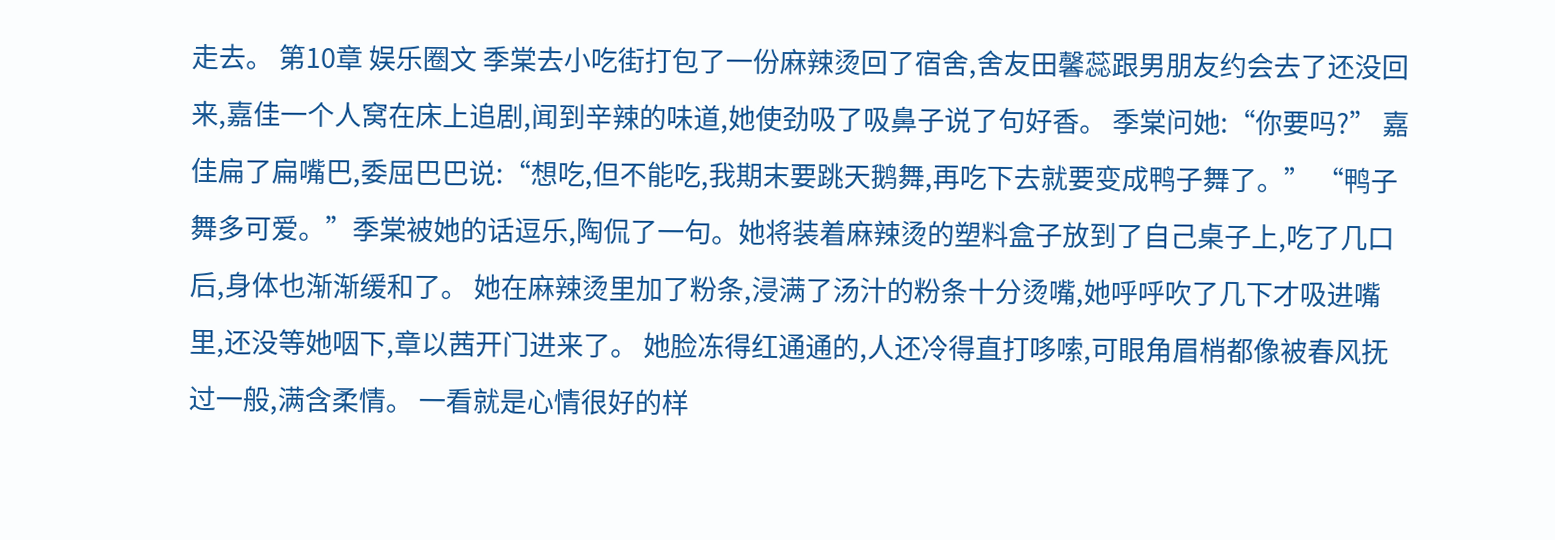走去。 第10章 娱乐圈文 季棠去小吃街打包了一份麻辣烫回了宿舍,舍友田馨蕊跟男朋友约会去了还没回来,嘉佳一个人窝在床上追剧,闻到辛辣的味道,她使劲吸了吸鼻子说了句好香。 季棠问她:“你要吗?” 嘉佳扁了扁嘴巴,委屈巴巴说:“想吃,但不能吃,我期末要跳天鹅舞,再吃下去就要变成鸭子舞了。” “鸭子舞多可爱。”季棠被她的话逗乐,陶侃了一句。她将装着麻辣烫的塑料盒子放到了自己桌子上,吃了几口后,身体也渐渐缓和了。 她在麻辣烫里加了粉条,浸满了汤汁的粉条十分烫嘴,她呼呼吹了几下才吸进嘴里,还没等她咽下,章以茜开门进来了。 她脸冻得红通通的,人还冷得直打哆嗦,可眼角眉梢都像被春风抚过一般,满含柔情。 一看就是心情很好的样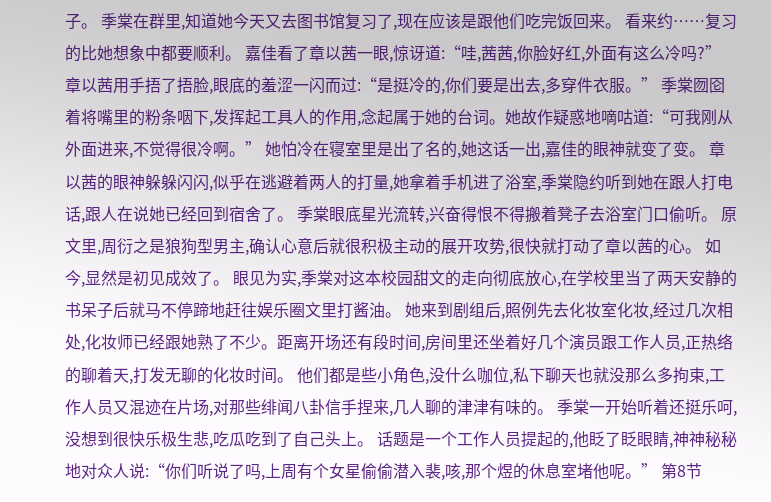子。 季棠在群里,知道她今天又去图书馆复习了,现在应该是跟他们吃完饭回来。 看来约……复习的比她想象中都要顺利。 嘉佳看了章以茜一眼,惊讶道:“哇,茜茜,你脸好红,外面有这么冷吗?” 章以茜用手捂了捂脸,眼底的羞涩一闪而过:“是挺冷的,你们要是出去,多穿件衣服。” 季棠囫囵着将嘴里的粉条咽下,发挥起工具人的作用,念起属于她的台词。她故作疑惑地嘀咕道:“可我刚从外面进来,不觉得很冷啊。” 她怕冷在寝室里是出了名的,她这话一出,嘉佳的眼神就变了变。 章以茜的眼神躲躲闪闪,似乎在逃避着两人的打量,她拿着手机进了浴室,季棠隐约听到她在跟人打电话,跟人在说她已经回到宿舍了。 季棠眼底星光流转,兴奋得恨不得搬着凳子去浴室门口偷听。 原文里,周衍之是狼狗型男主,确认心意后就很积极主动的展开攻势,很快就打动了章以茜的心。 如今,显然是初见成效了。 眼见为实,季棠对这本校园甜文的走向彻底放心,在学校里当了两天安静的书呆子后就马不停蹄地赶往娱乐圈文里打酱油。 她来到剧组后,照例先去化妆室化妆,经过几次相处,化妆师已经跟她熟了不少。距离开场还有段时间,房间里还坐着好几个演员跟工作人员,正热络的聊着天,打发无聊的化妆时间。 他们都是些小角色,没什么咖位,私下聊天也就没那么多拘束,工作人员又混迹在片场,对那些绯闻八卦信手捏来,几人聊的津津有味的。 季棠一开始听着还挺乐呵,没想到很快乐极生悲,吃瓜吃到了自己头上。 话题是一个工作人员提起的,他眨了眨眼睛,神神秘秘地对众人说:“你们听说了吗,上周有个女星偷偷潜入裴,咳,那个煜的休息室堵他呢。” 第8节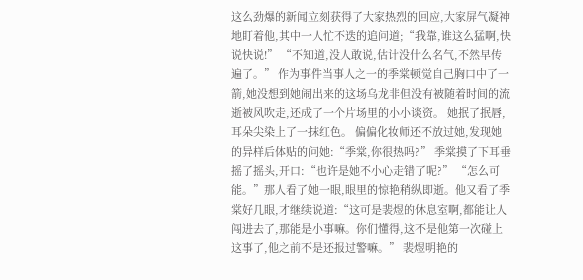这么劲爆的新闻立刻获得了大家热烈的回应,大家屏气凝神地盯着他,其中一人忙不迭的追问道;“我靠,谁这么猛啊,快说快说!” “不知道,没人敢说,估计没什么名气,不然早传遍了。” 作为事件当事人之一的季棠顿觉自己胸口中了一箭,她没想到她闹出来的这场乌龙非但没有被随着时间的流逝被风吹走,还成了一个片场里的小小谈资。 她抿了抿唇,耳朵尖染上了一抹红色。 偏偏化妆师还不放过她,发现她的异样后体贴的问她:“季棠,你很热吗?” 季棠摸了下耳垂摇了摇头,开口:“也许是她不小心走错了呢?” “怎么可能。”那人看了她一眼,眼里的惊艳稍纵即逝。他又看了季棠好几眼,才继续说道:“这可是裴煜的休息室啊,都能让人闯进去了,那能是小事嘛。你们懂得,这不是他第一次碰上这事了,他之前不是还报过警嘛。” 裴煜明艳的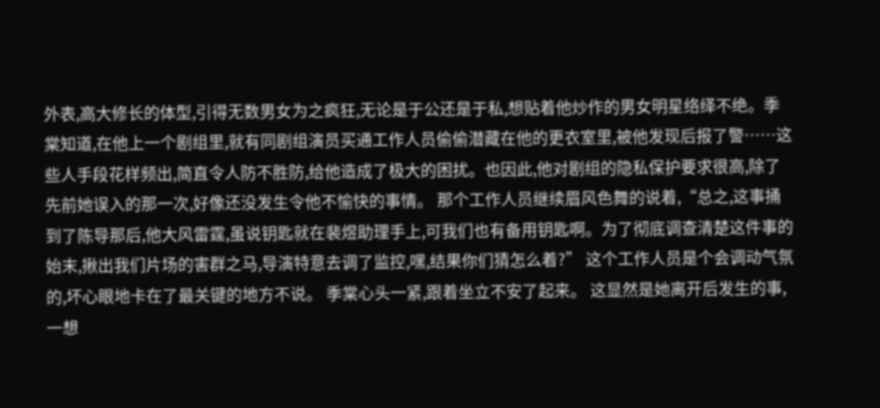外表,高大修长的体型,引得无数男女为之疯狂,无论是于公还是于私,想贴着他炒作的男女明星络绎不绝。季棠知道,在他上一个剧组里,就有同剧组演员买通工作人员偷偷潜藏在他的更衣室里,被他发现后报了警……这些人手段花样频出,简直令人防不胜防,给他造成了极大的困扰。也因此,他对剧组的隐私保护要求很高,除了先前她误入的那一次,好像还没发生令他不愉快的事情。 那个工作人员继续眉风色舞的说着,“总之,这事捅到了陈导那后,他大风雷霆,虽说钥匙就在裴煜助理手上,可我们也有备用钥匙啊。为了彻底调查清楚这件事的始末,揪出我们片场的害群之马,导演特意去调了监控,嘿,结果你们猜怎么着?” 这个工作人员是个会调动气氛的,坏心眼地卡在了最关键的地方不说。 季棠心头一紧,跟着坐立不安了起来。 这显然是她离开后发生的事,一想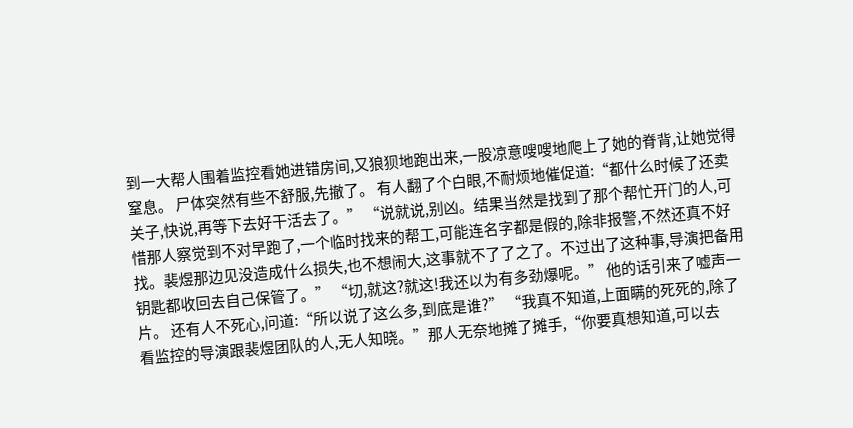到一大帮人围着监控看她进错房间,又狼狈地跑出来,一股凉意嗖嗖地爬上了她的脊背,让她觉得窒息。 尸体突然有些不舒服,先撤了。 有人翻了个白眼,不耐烦地催促道:“都什么时候了还卖关子,快说,再等下去好干活去了。” “说就说,别凶。结果当然是找到了那个帮忙开门的人,可惜那人察觉到不对早跑了,一个临时找来的帮工,可能连名字都是假的,除非报警,不然还真不好找。裴煜那边见没造成什么损失,也不想闹大,这事就不了了之了。不过出了这种事,导演把备用钥匙都收回去自己保管了。” “切,就这?就这!我还以为有多劲爆呢。” 他的话引来了嘘声一片。 还有人不死心,问道:“所以说了这么多,到底是谁?” “我真不知道,上面瞒的死死的,除了看监控的导演跟裴煜团队的人,无人知晓。”那人无奈地摊了摊手,“你要真想知道,可以去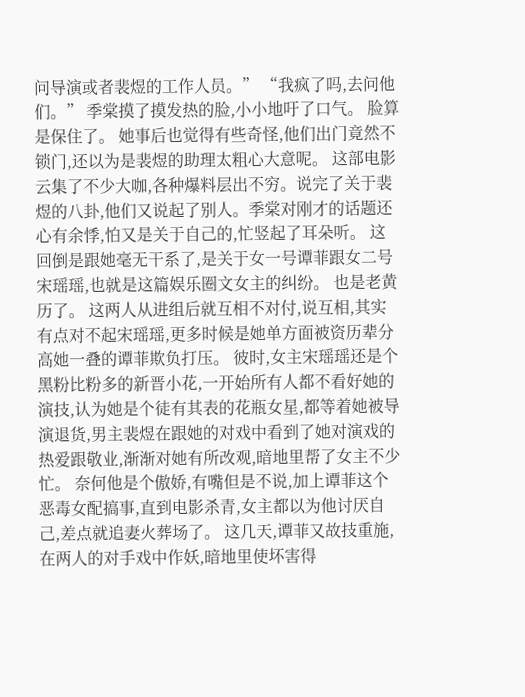问导演或者裴煜的工作人员。” “我疯了吗,去问他们。” 季棠摸了摸发热的脸,小小地吁了口气。 脸算是保住了。 她事后也觉得有些奇怪,他们出门竟然不锁门,还以为是裴煜的助理太粗心大意呢。 这部电影云集了不少大咖,各种爆料层出不穷。说完了关于裴煜的八卦,他们又说起了别人。季棠对刚才的话题还心有余悸,怕又是关于自己的,忙竖起了耳朵听。 这回倒是跟她毫无干系了,是关于女一号谭菲跟女二号宋瑶瑶,也就是这篇娱乐圈文女主的纠纷。 也是老黄历了。 这两人从进组后就互相不对付,说互相,其实有点对不起宋瑶瑶,更多时候是她单方面被资历辈分高她一叠的谭菲欺负打压。 彼时,女主宋瑶瑶还是个黑粉比粉多的新晋小花,一开始所有人都不看好她的演技,认为她是个徒有其表的花瓶女星,都等着她被导演退货,男主裴煜在跟她的对戏中看到了她对演戏的热爱跟敬业,渐渐对她有所改观,暗地里帮了女主不少忙。 奈何他是个傲娇,有嘴但是不说,加上谭菲这个恶毒女配搞事,直到电影杀青,女主都以为他讨厌自己,差点就追妻火葬场了。 这几天,谭菲又故技重施,在两人的对手戏中作妖,暗地里使坏害得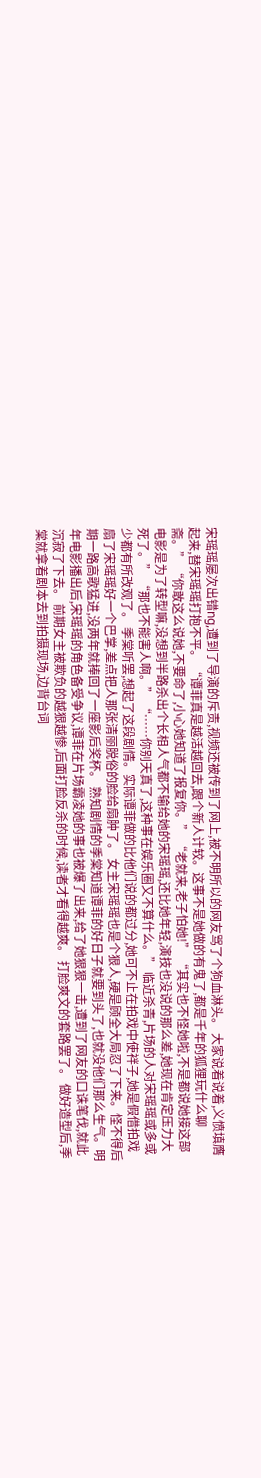宋瑶瑶屡次出错ng,遭到了导演的斥责,视频还被传到了网上,被不明所以的网友骂了个狗血淋头。 大家说着说着,义愤填膺起来,替宋瑶瑶打抱不平。 “谭菲真是越活越回去,跟个新人计较。这事不是她做的有鬼了,都是千年的狐狸玩什么聊斋。” “你敢这么说她,不要命了,小心她知道了报复你。” “老就来,老子怕她!” “其实也不怪她啦,不是都说她接这部电影是为了转型嘛,没想到半路杀出个长相人气都不输给她的宋瑶瑶,还比她年轻,演技也没说的那么差,她现在肯定压力大死了。” “那也不能害人啊。” “……你别天真了,这种事在娱乐圈又不算什么。” 临近杀青,片场的人对宋瑶瑶或多或少都有所改观了。 季棠听罢,想起了这段剧情。实际谭菲做的比他们说的都过分,她可不止在拍戏中使袢子,她是假借拍戏扇了宋瑶瑶好一个巴掌,差点把人那张清丽脱俗的脸给扇肿了。 女主宋瑶瑶也是个狠人,硬是顾全大局忍了下来。怪不得后期一路高歌猛进,没两年就捧回了一座影后奖杯。 熟知剧情的季棠知道谭菲的好日子就要到头了,也就没他们那么生气。明年电影播出后,宋瑶瑶的角色备受争议,谭菲在片场霸凌她的事也被爆了出来,给了她狠狠一击,遭到了网友的口诛笔伐,就此沉寂了下去。 前期女主被欺负的越狠越惨,后面打脸反杀的时候,读者才看得越爽。 打脸爽文的套路罢了。 做好造型后,季棠就拿着剧本去到拍摄现场,边背台词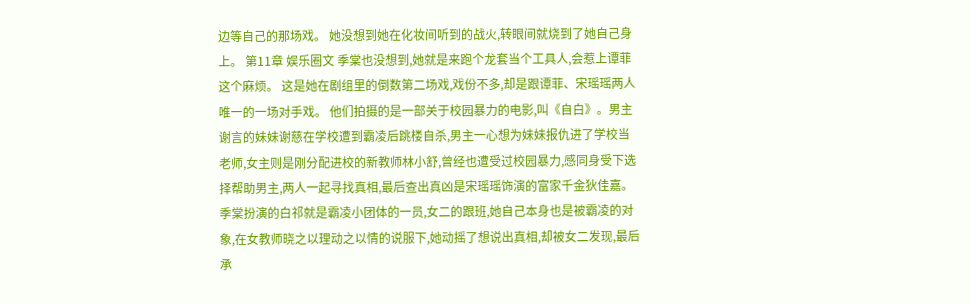边等自己的那场戏。 她没想到她在化妆间听到的战火,转眼间就烧到了她自己身上。 第11章 娱乐圈文 季棠也没想到,她就是来跑个龙套当个工具人,会惹上谭菲这个麻烦。 这是她在剧组里的倒数第二场戏,戏份不多,却是跟谭菲、宋瑶瑶两人唯一的一场对手戏。 他们拍摄的是一部关于校园暴力的电影,叫《自白》。男主谢言的妹妹谢慈在学校遭到霸凌后跳楼自杀,男主一心想为妹妹报仇进了学校当老师,女主则是刚分配进校的新教师林小舒,曾经也遭受过校园暴力,感同身受下选择帮助男主,两人一起寻找真相,最后查出真凶是宋瑶瑶饰演的富家千金狄佳嘉。 季棠扮演的白祁就是霸凌小团体的一员,女二的跟班,她自己本身也是被霸凌的对象,在女教师晓之以理动之以情的说服下,她动摇了想说出真相,却被女二发现,最后承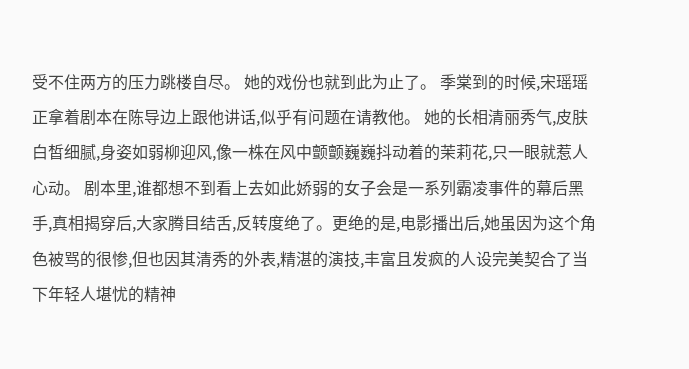受不住两方的压力跳楼自尽。 她的戏份也就到此为止了。 季棠到的时候,宋瑶瑶正拿着剧本在陈导边上跟他讲话,似乎有问题在请教他。 她的长相清丽秀气,皮肤白皙细腻,身姿如弱柳迎风,像一株在风中颤颤巍巍抖动着的茉莉花,只一眼就惹人心动。 剧本里,谁都想不到看上去如此娇弱的女子会是一系列霸凌事件的幕后黑手,真相揭穿后,大家腾目结舌,反转度绝了。更绝的是,电影播出后,她虽因为这个角色被骂的很惨,但也因其清秀的外表,精湛的演技,丰富且发疯的人设完美契合了当下年轻人堪忧的精神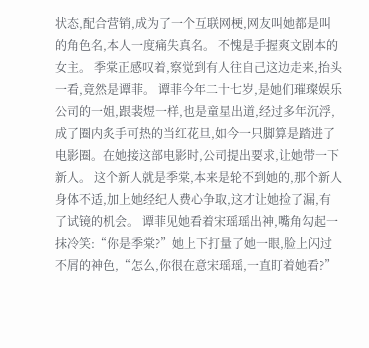状态,配合营销,成为了一个互联网梗,网友叫她都是叫的角色名,本人一度痛失真名。 不愧是手握爽文剧本的女主。 季棠正感叹着,察觉到有人往自己这边走来,抬头一看,竟然是谭菲。 谭菲今年二十七岁,是她们璀璨娱乐公司的一姐,跟裴煜一样,也是童星出道,经过多年沉浮,成了圈内炙手可热的当红花旦,如今一只脚算是踏进了电影圈。在她接这部电影时,公司提出要求,让她带一下新人。 这个新人就是季棠,本来是轮不到她的,那个新人身体不适,加上她经纪人费心争取,这才让她捡了漏,有了试镜的机会。 谭菲见她看着宋瑶瑶出神,嘴角勾起一抹冷笑:“你是季棠?”她上下打量了她一眼,脸上闪过不屑的神色,“怎么,你很在意宋瑶瑶,一直盯着她看?”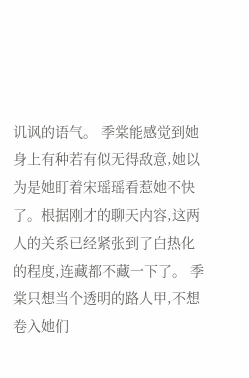讥讽的语气。 季棠能感觉到她身上有种若有似无得敌意,她以为是她盯着宋瑶瑶看惹她不快了。根据刚才的聊天内容,这两人的关系已经紧张到了白热化的程度,连藏都不藏一下了。 季棠只想当个透明的路人甲,不想卷入她们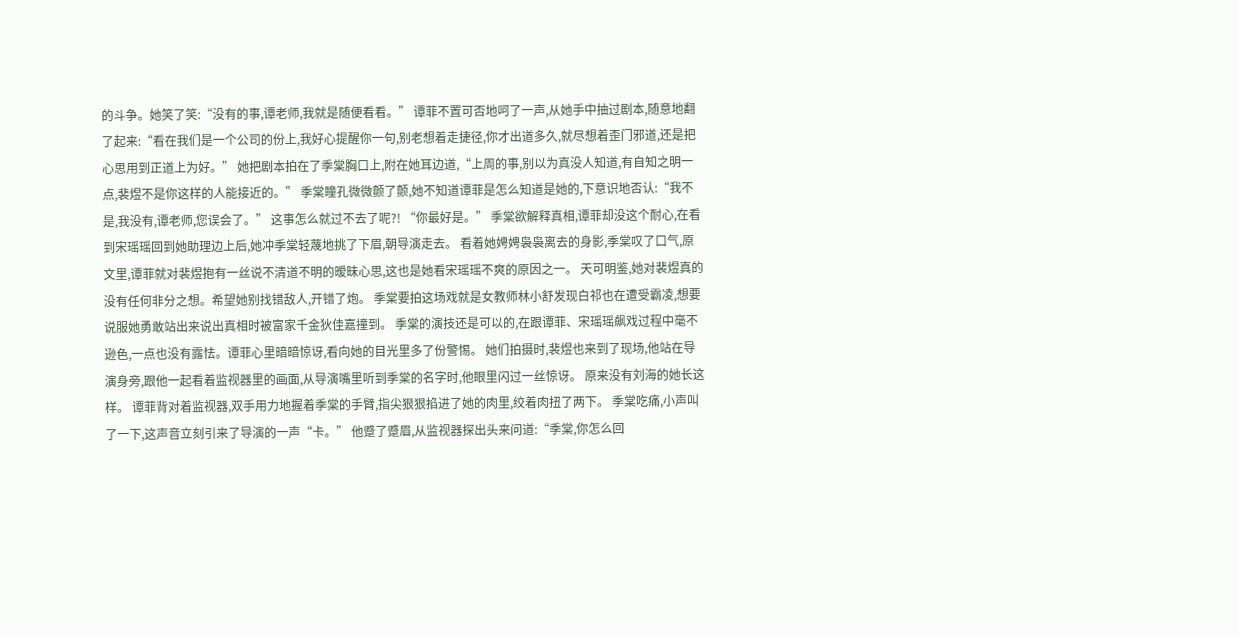的斗争。她笑了笑:“没有的事,谭老师,我就是随便看看。” 谭菲不置可否地呵了一声,从她手中抽过剧本,随意地翻了起来:“看在我们是一个公司的份上,我好心提醒你一句,别老想着走捷径,你才出道多久,就尽想着歪门邪道,还是把心思用到正道上为好。” 她把剧本拍在了季棠胸口上,附在她耳边道,“上周的事,别以为真没人知道,有自知之明一点,裴煜不是你这样的人能接近的。” 季棠瞳孔微微颤了颤,她不知道谭菲是怎么知道是她的,下意识地否认:“我不是,我没有,谭老师,您误会了。” 这事怎么就过不去了呢?! “你最好是。” 季棠欲解释真相,谭菲却没这个耐心,在看到宋瑶瑶回到她助理边上后,她冲季棠轻蔑地挑了下眉,朝导演走去。 看着她娉娉袅袅离去的身影,季棠叹了口气,原文里,谭菲就对裴煜抱有一丝说不清道不明的暧昧心思,这也是她看宋瑶瑶不爽的原因之一。 天可明鉴,她对裴煜真的没有任何非分之想。希望她别找错敌人,开错了炮。 季棠要拍这场戏就是女教师林小舒发现白祁也在遭受霸凌,想要说服她勇敢站出来说出真相时被富家千金狄佳嘉撞到。 季棠的演技还是可以的,在跟谭菲、宋瑶瑶飙戏过程中毫不逊色,一点也没有露怯。谭菲心里暗暗惊讶,看向她的目光里多了份警惕。 她们拍摄时,裴煜也来到了现场,他站在导演身旁,跟他一起看着监视器里的画面,从导演嘴里听到季棠的名字时,他眼里闪过一丝惊讶。 原来没有刘海的她长这样。 谭菲背对着监视器,双手用力地握着季棠的手臂,指尖狠狠掐进了她的肉里,绞着肉扭了两下。 季棠吃痛,小声叫了一下,这声音立刻引来了导演的一声“卡。” 他蹙了蹙眉,从监视器探出头来问道:“季棠,你怎么回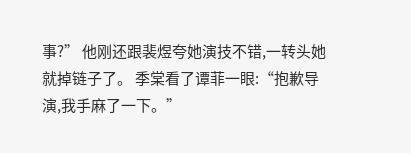事?” 他刚还跟裴煜夸她演技不错,一转头她就掉链子了。 季棠看了谭菲一眼:“抱歉导演,我手麻了一下。”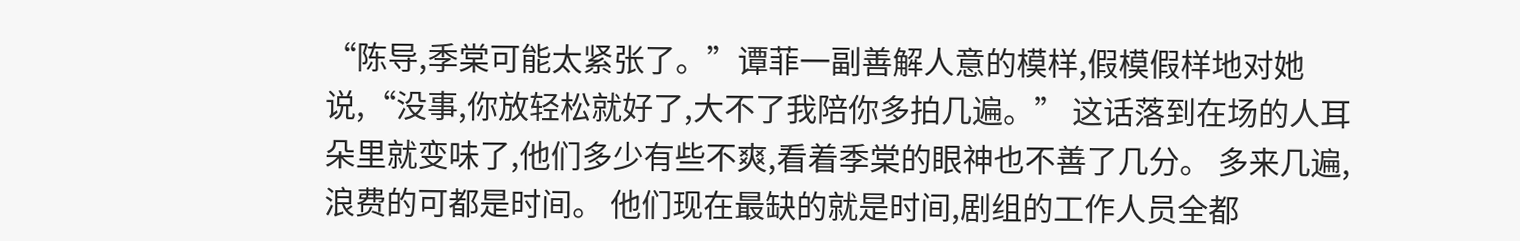“陈导,季棠可能太紧张了。”谭菲一副善解人意的模样,假模假样地对她说,“没事,你放轻松就好了,大不了我陪你多拍几遍。” 这话落到在场的人耳朵里就变味了,他们多少有些不爽,看着季棠的眼神也不善了几分。 多来几遍,浪费的可都是时间。 他们现在最缺的就是时间,剧组的工作人员全都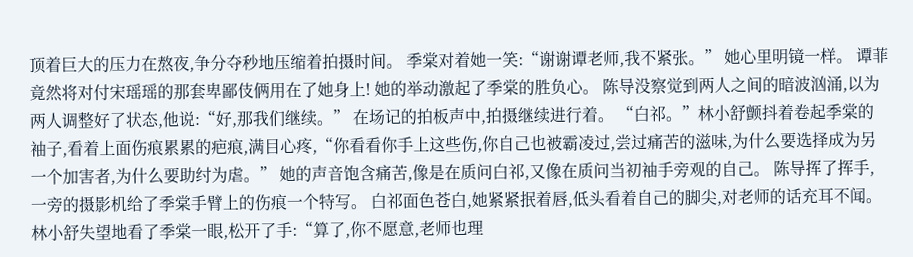顶着巨大的压力在熬夜,争分夺秒地压缩着拍摄时间。 季棠对着她一笑:“谢谢谭老师,我不紧张。” 她心里明镜一样。 谭菲竟然将对付宋瑶瑶的那套卑鄙伎俩用在了她身上! 她的举动激起了季棠的胜负心。 陈导没察觉到两人之间的暗波汹涌,以为两人调整好了状态,他说:“好,那我们继续。” 在场记的拍板声中,拍摄继续进行着。 “白祁。”林小舒颤抖着卷起季棠的袖子,看着上面伤痕累累的疤痕,满目心疼,“你看看你手上这些伤,你自己也被霸凌过,尝过痛苦的滋味,为什么要选择成为另一个加害者,为什么要助纣为虐。” 她的声音饱含痛苦,像是在质问白祁,又像在质问当初袖手旁观的自己。 陈导挥了挥手,一旁的摄影机给了季棠手臂上的伤痕一个特写。 白祁面色苍白,她紧紧抿着唇,低头看着自己的脚尖,对老师的话充耳不闻。 林小舒失望地看了季棠一眼,松开了手:“算了,你不愿意,老师也理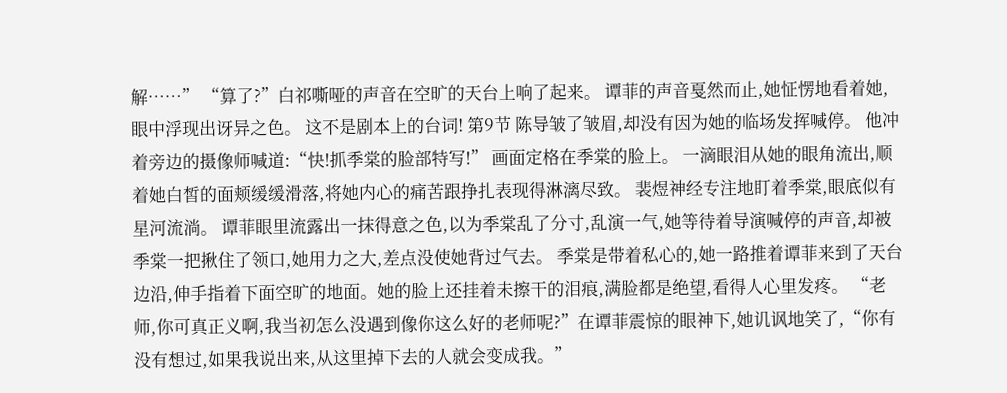解……” “算了?”白祁嘶哑的声音在空旷的天台上响了起来。 谭菲的声音戛然而止,她怔愣地看着她,眼中浮现出讶异之色。 这不是剧本上的台词! 第9节 陈导皱了皱眉,却没有因为她的临场发挥喊停。 他冲着旁边的摄像师喊道:“快!抓季棠的脸部特写!” 画面定格在季棠的脸上。 一滴眼泪从她的眼角流出,顺着她白皙的面颊缓缓滑落,将她内心的痛苦跟挣扎表现得淋漓尽致。 裴煜神经专注地盯着季棠,眼底似有星河流淌。 谭菲眼里流露出一抹得意之色,以为季棠乱了分寸,乱演一气,她等待着导演喊停的声音,却被季棠一把揪住了领口,她用力之大,差点没使她背过气去。 季棠是带着私心的,她一路推着谭菲来到了天台边沿,伸手指着下面空旷的地面。她的脸上还挂着未擦干的泪痕,满脸都是绝望,看得人心里发疼。 “老师,你可真正义啊,我当初怎么没遇到像你这么好的老师呢?”在谭菲震惊的眼神下,她讥讽地笑了,“你有没有想过,如果我说出来,从这里掉下去的人就会变成我。”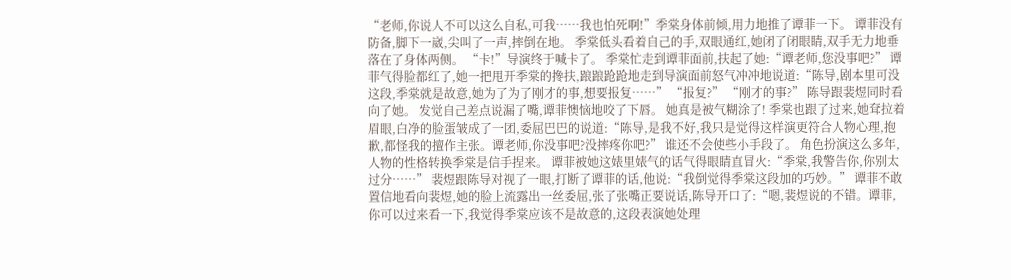“老师,你说人不可以这么自私,可我……我也怕死啊!”季棠身体前倾,用力地推了谭菲一下。 谭菲没有防备,脚下一崴,尖叫了一声,摔倒在地。 季棠低头看着自己的手,双眼通红,她闭了闭眼睛,双手无力地垂落在了身体两侧。 “卡!”导演终于喊卡了。 季棠忙走到谭菲面前,扶起了她:“谭老师,您没事吧?” 谭菲气得脸都红了,她一把甩开季棠的搀扶,踉踉跄跄地走到导演面前怒气冲冲地说道:“陈导,剧本里可没这段,季棠就是故意,她为了为了刚才的事,想要报复……” “报复?” “刚才的事?” 陈导跟裴煜同时看向了她。 发觉自己差点说漏了嘴,谭菲懊恼地咬了下唇。 她真是被气糊涂了! 季棠也跟了过来,她耷拉着眉眼,白净的脸蛋皱成了一团,委屈巴巴的说道:“陈导,是我不好,我只是觉得这样演更符合人物心理,抱歉,都怪我的擅作主张。谭老师,你没事吧?没摔疼你吧?” 谁还不会使些小手段了。 角色扮演这么多年,人物的性格转换季棠是信手捏来。 谭菲被她这婊里婊气的话气得眼睛直冒火:“季棠,我警告你,你别太过分……” 裴煜跟陈导对视了一眼,打断了谭菲的话,他说:“我倒觉得季棠这段加的巧妙。” 谭菲不敢置信地看向裴煜,她的脸上流露出一丝委屈,张了张嘴正要说话,陈导开口了:“嗯,裴煜说的不错。谭菲,你可以过来看一下,我觉得季棠应该不是故意的,这段表演她处理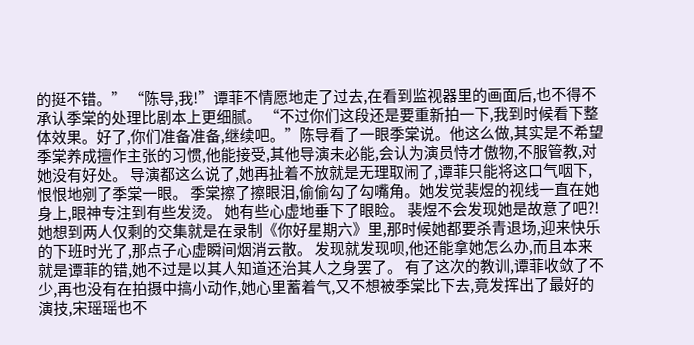的挺不错。” “陈导,我!”谭菲不情愿地走了过去,在看到监视器里的画面后,也不得不承认季棠的处理比剧本上更细腻。 “不过你们这段还是要重新拍一下,我到时候看下整体效果。好了,你们准备准备,继续吧。”陈导看了一眼季棠说。他这么做,其实是不希望季棠养成擅作主张的习惯,他能接受,其他导演未必能,会认为演员恃才傲物,不服管教,对她没有好处。 导演都这么说了,她再扯着不放就是无理取闹了,谭菲只能将这口气咽下,恨恨地剜了季棠一眼。 季棠擦了擦眼泪,偷偷勾了勾嘴角。她发觉裴煜的视线一直在她身上,眼神专注到有些发烫。 她有些心虚地垂下了眼睑。 裴煜不会发现她是故意了吧?! 她想到两人仅剩的交集就是在录制《你好星期六》里,那时候她都要杀青退场,迎来快乐的下班时光了,那点子心虚瞬间烟消云散。 发现就发现呗,他还能拿她怎么办,而且本来就是谭菲的错,她不过是以其人知道还治其人之身罢了。 有了这次的教训,谭菲收敛了不少,再也没有在拍摄中搞小动作,她心里蓄着气,又不想被季棠比下去,竟发挥出了最好的演技,宋瑶瑶也不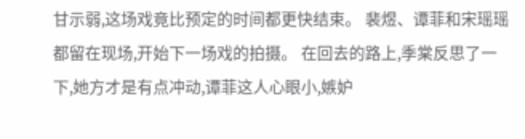甘示弱,这场戏竟比预定的时间都更快结束。 裴煜、谭菲和宋瑶瑶都留在现场,开始下一场戏的拍摄。 在回去的路上,季棠反思了一下,她方才是有点冲动,谭菲这人心眼小,嫉妒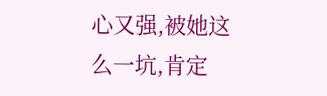心又强,被她这么一坑,肯定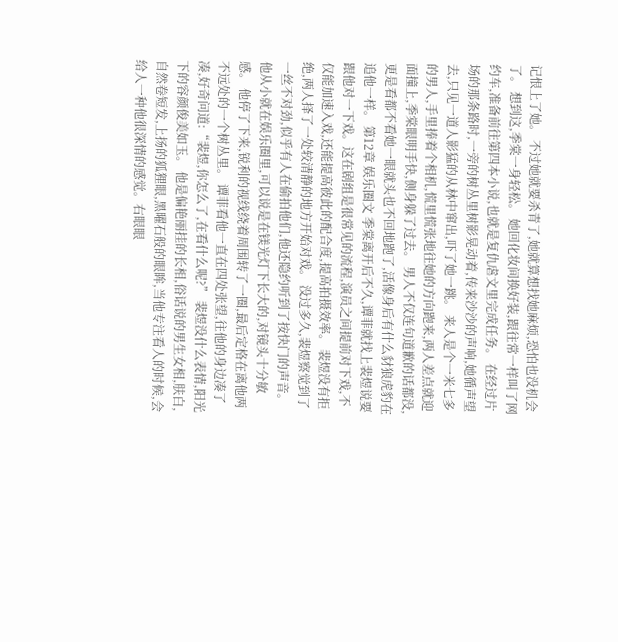记恨上了她。 不过她就要杀青了,她就算想找她麻烦,恐怕也没机会了。 想到这,季棠一身轻松。 她回化妆间换好装,跟往常一样叫了网约车,准备前往第四本小说,也就是复仇虐文里完成任务。 在经过片场的那条路时,一旁的树丛里树影晃动着,传来沙沙的声响,她循声望去,只见一道人影猛的从林中窜出,吓了她一跳。 来人是个一米七多的男人,手里捧着个相机,慌里慌张地往她的方向跑来,两人差点就迎面撞上,季棠眼明手快,侧身躲了过去。 男人不仅连句道歉的话都没,更是看都不看她一眼就头也不回地跑了,活像身后有什么豺狼虎豹在追他一样。 第12章 娱乐圈文 季棠离开后不久,谭菲就找上裴煜说要跟他对一下戏。这在剧组是很常见的流程,演员之间提前对下戏,不仅能加速入戏,还能提高彼此的配合度,提高拍摄效率。 裴煜没有拒绝,两人择了一处较清静的地方开始对戏。 没过多久,裴煜察觉到了一丝不对劲,似乎有人在偷拍他们,他还隐约听到了按快门的声音。 他从小就在娱乐圈里,可以说是在镁光灯下长大的,对镜头十分敏感。 他停了下来,锐利的视线绕着周围转了一圈,最后定格在离他两不远处的一个树丛里。 谭菲看他一直在四处张望,往他的身边凑了凑,好奇问道:“裴煜,你怎么了,在看什么呢?” 裴煜没什么表情,阳光下的容颜俊美如玉。 他是偏艳丽挂的长相,俗话说的男生女相,肤白,自然卷短发,上扬的狐狸眼,黑曜石般的眼眸,当他专注看人的时候,会给人一种他很深情的感觉。右眼眼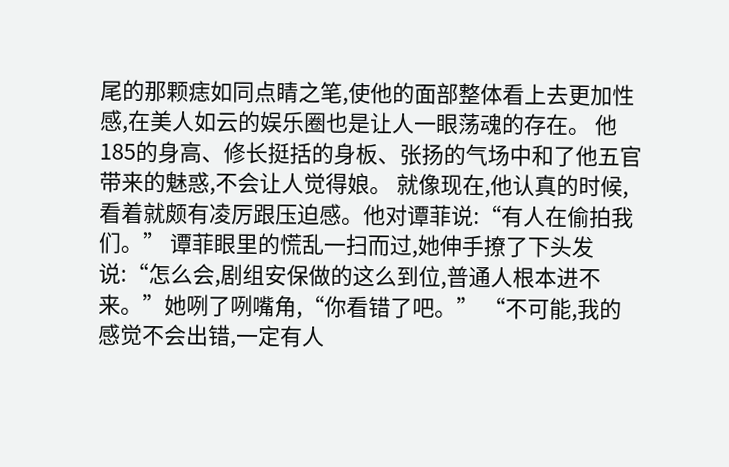尾的那颗痣如同点睛之笔,使他的面部整体看上去更加性感,在美人如云的娱乐圈也是让人一眼荡魂的存在。 他185的身高、修长挺括的身板、张扬的气场中和了他五官带来的魅惑,不会让人觉得娘。 就像现在,他认真的时候,看着就颇有凌厉跟压迫感。他对谭菲说:“有人在偷拍我们。” 谭菲眼里的慌乱一扫而过,她伸手撩了下头发说:“怎么会,剧组安保做的这么到位,普通人根本进不来。”她咧了咧嘴角,“你看错了吧。” “不可能,我的感觉不会出错,一定有人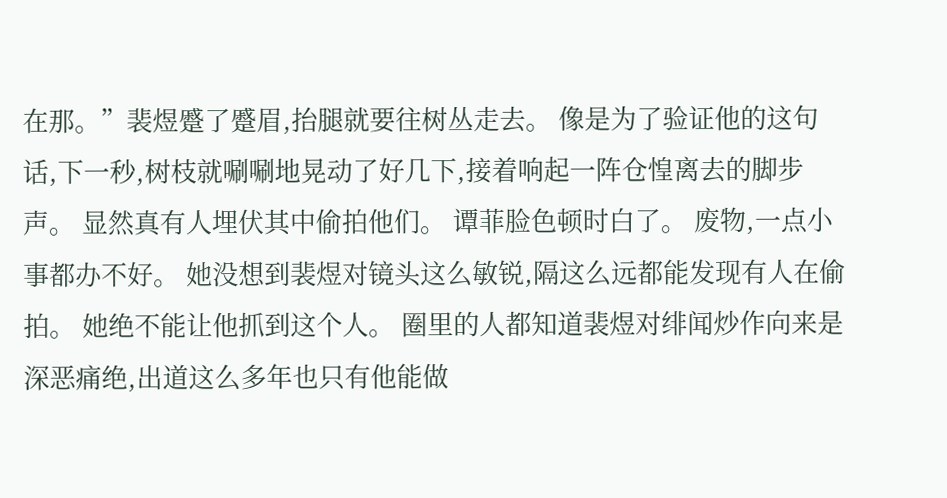在那。”裴煜蹙了蹙眉,抬腿就要往树丛走去。 像是为了验证他的这句话,下一秒,树枝就唰唰地晃动了好几下,接着响起一阵仓惶离去的脚步声。 显然真有人埋伏其中偷拍他们。 谭菲脸色顿时白了。 废物,一点小事都办不好。 她没想到裴煜对镜头这么敏锐,隔这么远都能发现有人在偷拍。 她绝不能让他抓到这个人。 圈里的人都知道裴煜对绯闻炒作向来是深恶痛绝,出道这么多年也只有他能做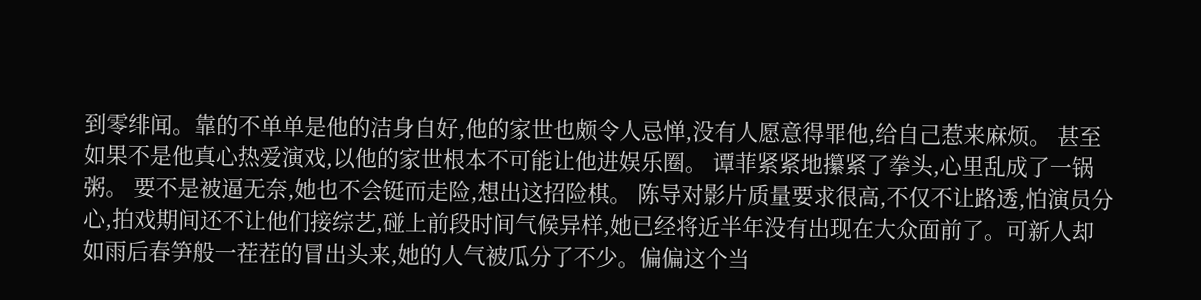到零绯闻。靠的不单单是他的洁身自好,他的家世也颇令人忌惮,没有人愿意得罪他,给自己惹来麻烦。 甚至如果不是他真心热爱演戏,以他的家世根本不可能让他进娱乐圈。 谭菲紧紧地攥紧了拳头,心里乱成了一锅粥。 要不是被逼无奈,她也不会铤而走险,想出这招险棋。 陈导对影片质量要求很高,不仅不让路透,怕演员分心,拍戏期间还不让他们接综艺,碰上前段时间气候异样,她已经将近半年没有出现在大众面前了。可新人却如雨后春笋般一茬茬的冒出头来,她的人气被瓜分了不少。偏偏这个当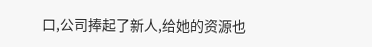口,公司捧起了新人,给她的资源也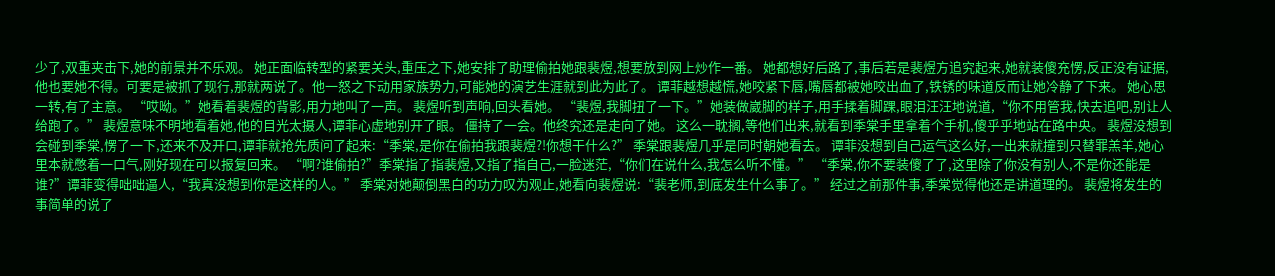少了,双重夹击下,她的前景并不乐观。 她正面临转型的紧要关头,重压之下,她安排了助理偷拍她跟裴煜,想要放到网上炒作一番。 她都想好后路了,事后若是裴煜方追究起来,她就装傻充愣,反正没有证据,他也要她不得。可要是被抓了现行,那就两说了。他一怒之下动用家族势力,可能她的演艺生涯就到此为此了。 谭菲越想越慌,她咬紧下唇,嘴唇都被她咬出血了,铁锈的味道反而让她冷静了下来。 她心思一转,有了主意。 “哎呦。”她看着裴煜的背影,用力地叫了一声。 裴煜听到声响,回头看她。 “裴煜,我脚扭了一下。”她装做崴脚的样子,用手揉着脚踝,眼泪汪汪地说道,“你不用管我,快去追吧,别让人给跑了。” 裴煜意味不明地看着她,他的目光太摄人,谭菲心虚地别开了眼。 僵持了一会。他终究还是走向了她。 这么一耽搁,等他们出来,就看到季棠手里拿着个手机,傻乎乎地站在路中央。 裴煜没想到会碰到季棠,愣了一下,还来不及开口,谭菲就抢先质问了起来:“季棠,是你在偷拍我跟裴煜?!你想干什么?” 季棠跟裴煜几乎是同时朝她看去。 谭菲没想到自己运气这么好,一出来就撞到只替罪羔羊,她心里本就憋着一口气,刚好现在可以报复回来。 “啊?谁偷拍?”季棠指了指裴煜,又指了指自己,一脸迷茫,“你们在说什么,我怎么听不懂。” “季棠,你不要装傻了了,这里除了你没有别人,不是你还能是谁?”谭菲变得咄咄逼人,“我真没想到你是这样的人。” 季棠对她颠倒黑白的功力叹为观止,她看向裴煜说:“裴老师,到底发生什么事了。” 经过之前那件事,季棠觉得他还是讲道理的。 裴煜将发生的事简单的说了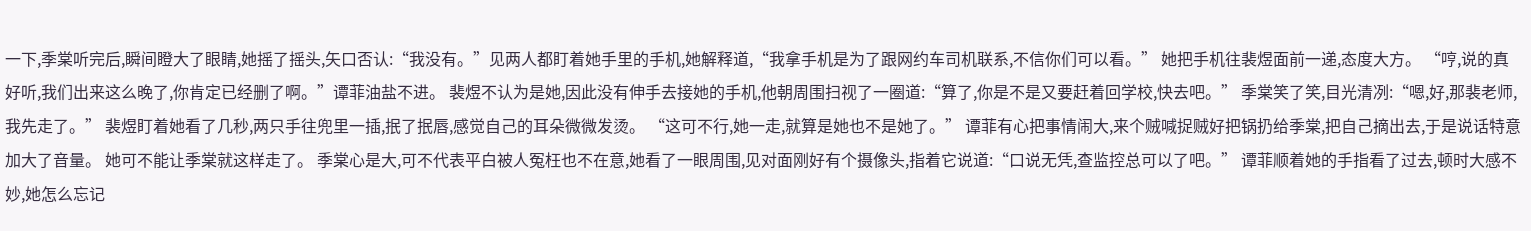一下,季棠听完后,瞬间瞪大了眼睛,她摇了摇头,矢口否认:“我没有。”见两人都盯着她手里的手机,她解释道,“我拿手机是为了跟网约车司机联系,不信你们可以看。” 她把手机往裴煜面前一递,态度大方。 “哼,说的真好听,我们出来这么晚了,你肯定已经删了啊。”谭菲油盐不进。 裴煜不认为是她,因此没有伸手去接她的手机,他朝周围扫视了一圈道:“算了,你是不是又要赶着回学校,快去吧。” 季棠笑了笑,目光清冽:“嗯,好,那裴老师,我先走了。” 裴煜盯着她看了几秒,两只手往兜里一插,抿了抿唇,感觉自己的耳朵微微发烫。 “这可不行,她一走,就算是她也不是她了。” 谭菲有心把事情闹大,来个贼喊捉贼好把锅扔给季棠,把自己摘出去,于是说话特意加大了音量。 她可不能让季棠就这样走了。 季棠心是大,可不代表平白被人冤枉也不在意,她看了一眼周围,见对面刚好有个摄像头,指着它说道:“口说无凭,查监控总可以了吧。” 谭菲顺着她的手指看了过去,顿时大感不妙,她怎么忘记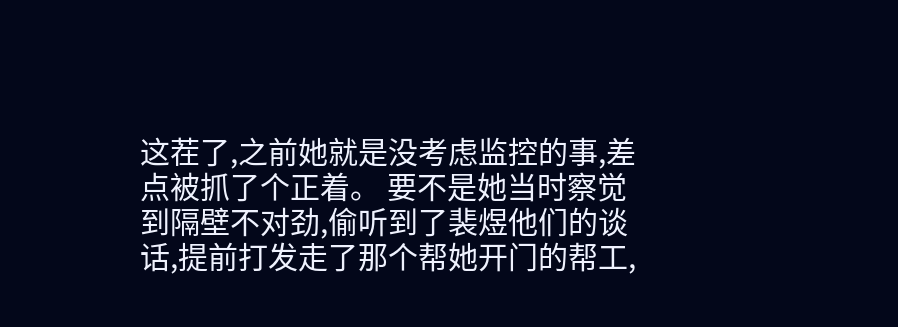这茬了,之前她就是没考虑监控的事,差点被抓了个正着。 要不是她当时察觉到隔壁不对劲,偷听到了裴煜他们的谈话,提前打发走了那个帮她开门的帮工,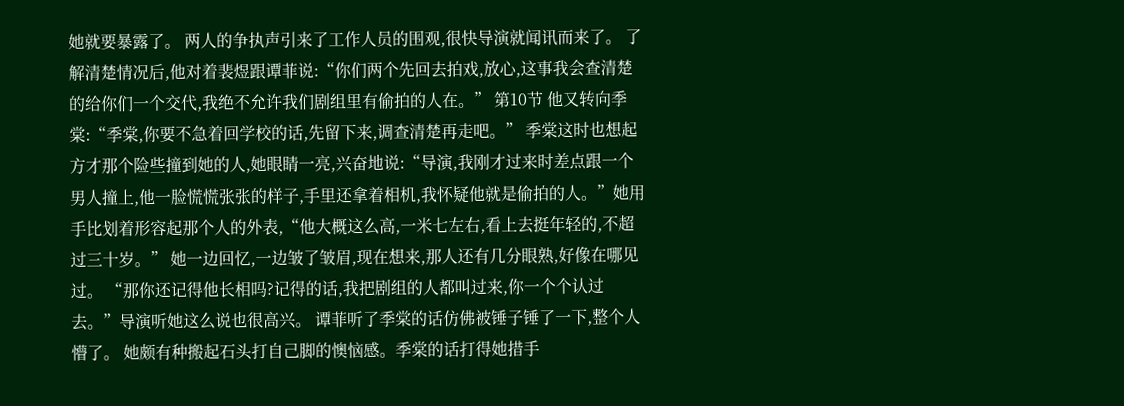她就要暴露了。 两人的争执声引来了工作人员的围观,很快导演就闻讯而来了。 了解清楚情况后,他对着裴煜跟谭菲说:“你们两个先回去拍戏,放心,这事我会查清楚的给你们一个交代,我绝不允许我们剧组里有偷拍的人在。” 第10节 他又转向季棠:“季棠,你要不急着回学校的话,先留下来,调查清楚再走吧。” 季棠这时也想起方才那个险些撞到她的人,她眼睛一亮,兴奋地说:“导演,我刚才过来时差点跟一个男人撞上,他一脸慌慌张张的样子,手里还拿着相机,我怀疑他就是偷拍的人。”她用手比划着形容起那个人的外表,“他大概这么高,一米七左右,看上去挺年轻的,不超过三十岁。” 她一边回忆,一边皱了皱眉,现在想来,那人还有几分眼熟,好像在哪见过。 “那你还记得他长相吗?记得的话,我把剧组的人都叫过来,你一个个认过去。”导演听她这么说也很高兴。 谭菲听了季棠的话仿佛被锤子锤了一下,整个人懵了。 她颇有种搬起石头打自己脚的懊恼感。季棠的话打得她措手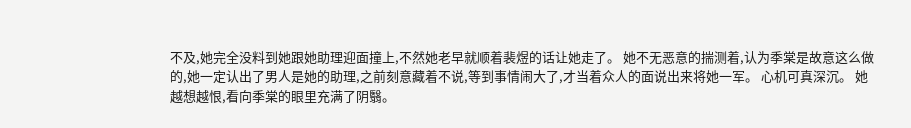不及,她完全没料到她跟她助理迎面撞上,不然她老早就顺着裴煜的话让她走了。 她不无恶意的揣测着,认为季棠是故意这么做的,她一定认出了男人是她的助理,之前刻意藏着不说,等到事情闹大了,才当着众人的面说出来将她一军。 心机可真深沉。 她越想越恨,看向季棠的眼里充满了阴翳。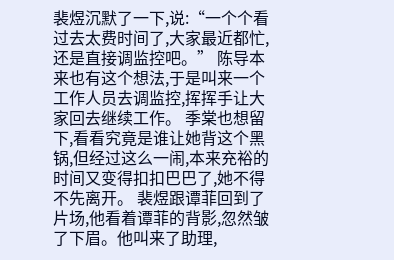裴煜沉默了一下,说:“一个个看过去太费时间了,大家最近都忙,还是直接调监控吧。” 陈导本来也有这个想法,于是叫来一个工作人员去调监控,挥挥手让大家回去继续工作。 季棠也想留下,看看究竟是谁让她背这个黑锅,但经过这么一闹,本来充裕的时间又变得扣扣巴巴了,她不得不先离开。 裴煜跟谭菲回到了片场,他看着谭菲的背影,忽然皱了下眉。他叫来了助理,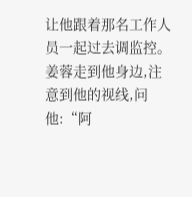让他跟着那名工作人员一起过去调监控。 姜蓉走到他身边,注意到他的视线,问他:“阿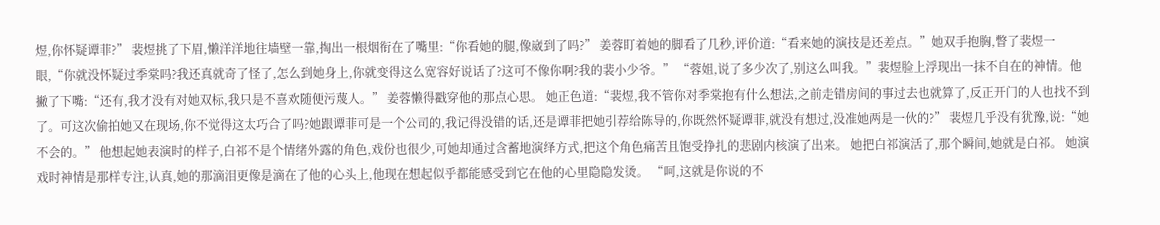煜,你怀疑谭菲?” 裴煜挑了下眉,懒洋洋地往墙壁一靠,掏出一根烟衔在了嘴里:“你看她的腿,像崴到了吗?” 姜蓉盯着她的脚看了几秒,评价道:“看来她的演技是还差点。”她双手抱胸,瞥了裴煜一眼,“你就没怀疑过季棠吗?我还真就奇了怪了,怎么到她身上,你就变得这么宽容好说话了?这可不像你啊?我的裴小少爷。” “蓉姐,说了多少次了,别这么叫我。”裴煜脸上浮现出一抹不自在的神情。他撇了下嘴:“还有,我才没有对她双标,我只是不喜欢随便污蔑人。” 姜蓉懒得戳穿他的那点心思。 她正色道:“裴煜,我不管你对季棠抱有什么想法,之前走错房间的事过去也就算了,反正开门的人也找不到了。可这次偷拍她又在现场,你不觉得这太巧合了吗?她跟谭菲可是一个公司的,我记得没错的话,还是谭菲把她引荐给陈导的,你既然怀疑谭菲,就没有想过,没准她两是一伙的?” 裴煜几乎没有犹豫,说:“她不会的。” 他想起她表演时的样子,白祁不是个情绪外露的角色,戏份也很少,可她却通过含蓄地演绎方式,把这个角色痛苦且饱受挣扎的悲剧内核演了出来。 她把白祁演活了,那个瞬间,她就是白祁。 她演戏时神情是那样专注,认真,她的那滴泪更像是滴在了他的心头上,他现在想起似乎都能感受到它在他的心里隐隐发烫。 “呵,这就是你说的不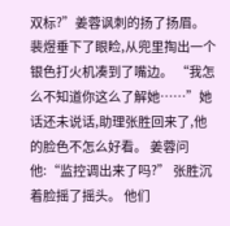双标?”姜蓉讽刺的扬了扬眉。 裴煜垂下了眼睑,从兜里掏出一个银色打火机凑到了嘴边。 “我怎么不知道你这么了解她……”她话还未说话,助理张胜回来了,他的脸色不怎么好看。 姜蓉问他:“监控调出来了吗?” 张胜沉着脸摇了摇头。 他们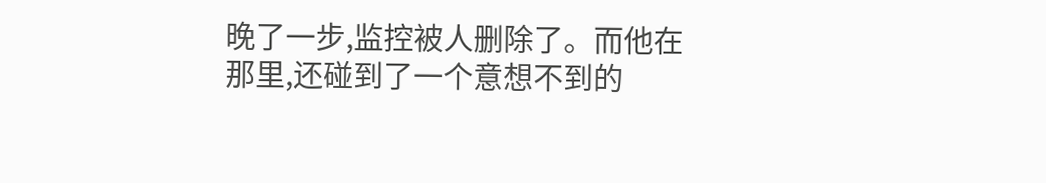晚了一步,监控被人删除了。而他在那里,还碰到了一个意想不到的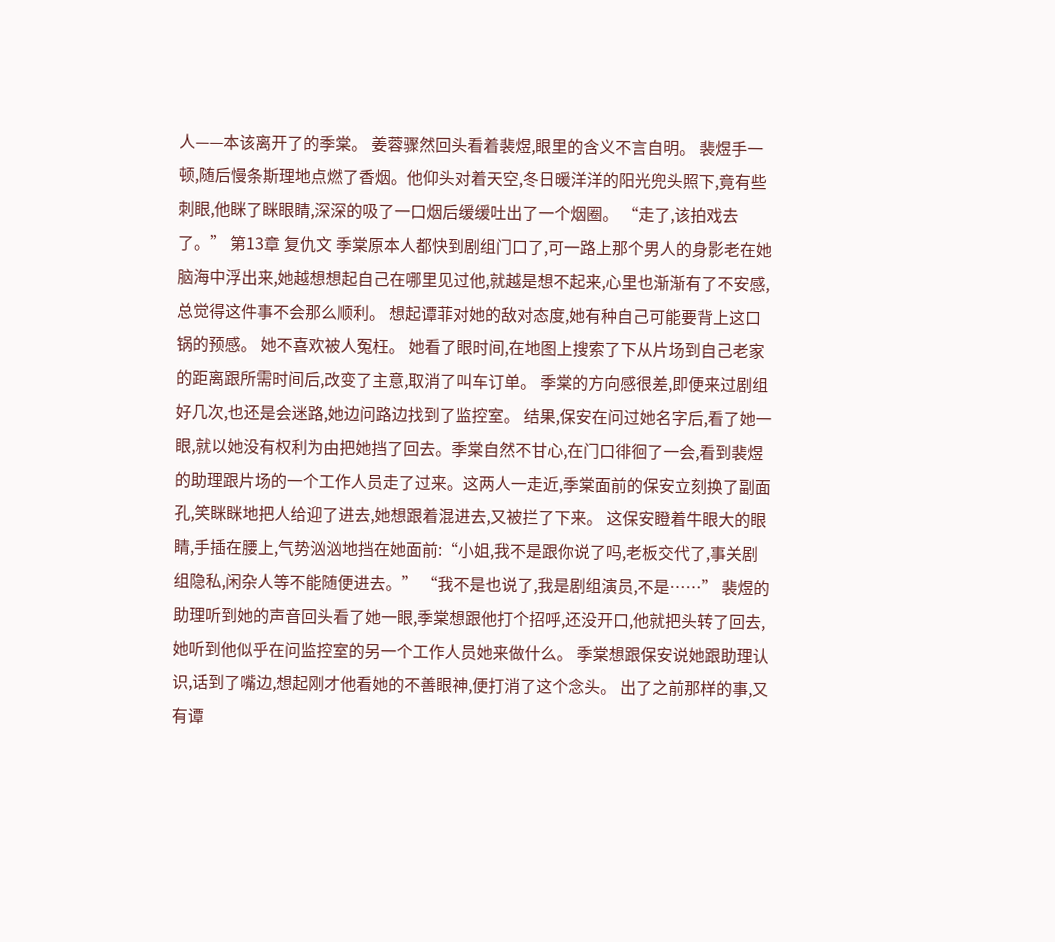人——本该离开了的季棠。 姜蓉骤然回头看着裴煜,眼里的含义不言自明。 裴煜手一顿,随后慢条斯理地点燃了香烟。他仰头对着天空,冬日暖洋洋的阳光兜头照下,竟有些刺眼,他眯了眯眼睛,深深的吸了一口烟后缓缓吐出了一个烟圈。 “走了,该拍戏去了。” 第13章 复仇文 季棠原本人都快到剧组门口了,可一路上那个男人的身影老在她脑海中浮出来,她越想想起自己在哪里见过他,就越是想不起来,心里也渐渐有了不安感,总觉得这件事不会那么顺利。 想起谭菲对她的敌对态度,她有种自己可能要背上这口锅的预感。 她不喜欢被人冤枉。 她看了眼时间,在地图上搜索了下从片场到自己老家的距离跟所需时间后,改变了主意,取消了叫车订单。 季棠的方向感很差,即便来过剧组好几次,也还是会迷路,她边问路边找到了监控室。 结果,保安在问过她名字后,看了她一眼,就以她没有权利为由把她挡了回去。季棠自然不甘心,在门口徘徊了一会,看到裴煜的助理跟片场的一个工作人员走了过来。这两人一走近,季棠面前的保安立刻换了副面孔,笑眯眯地把人给迎了进去,她想跟着混进去,又被拦了下来。 这保安瞪着牛眼大的眼睛,手插在腰上,气势汹汹地挡在她面前:“小姐,我不是跟你说了吗,老板交代了,事关剧组隐私,闲杂人等不能随便进去。” “我不是也说了,我是剧组演员,不是……” 裴煜的助理听到她的声音回头看了她一眼,季棠想跟他打个招呼,还没开口,他就把头转了回去,她听到他似乎在问监控室的另一个工作人员她来做什么。 季棠想跟保安说她跟助理认识,话到了嘴边,想起刚才他看她的不善眼神,便打消了这个念头。 出了之前那样的事,又有谭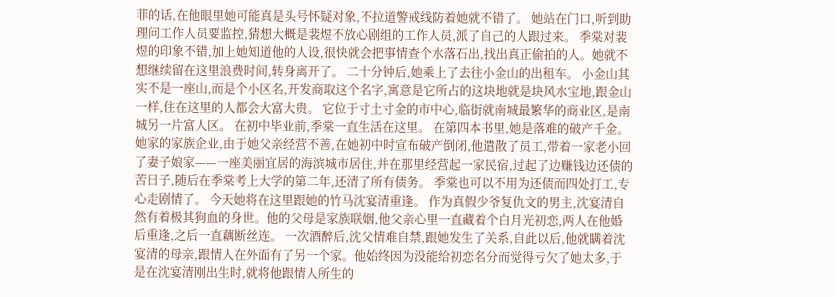菲的话,在他眼里她可能真是头号怀疑对象,不拉道警戒线防着她就不错了。 她站在门口,听到助理问工作人员要监控,猜想大概是裴煜不放心剧组的工作人员,派了自己的人跟过来。 季棠对裴煜的印象不错,加上她知道他的人设,很快就会把事情查个水落石出,找出真正偷拍的人。她就不想继续留在这里浪费时间,转身离开了。 二十分钟后,她乘上了去往小金山的出租车。 小金山其实不是一座山,而是个小区名,开发商取这个名字,寓意是它所占的这块地就是块风水宝地,跟金山一样,住在这里的人都会大富大贵。 它位于寸土寸金的市中心,临街就南城最繁华的商业区,是南城另一片富人区。 在初中毕业前,季棠一直生活在这里。 在第四本书里,她是落难的破产千金。她家的家族企业,由于她父亲经营不善,在她初中时宣布破产倒闭,他遣散了员工,带着一家老小回了妻子娘家——一座美丽宜居的海滨城市居住,并在那里经营起一家民宿,过起了边赚钱边还债的苦日子,随后在季棠考上大学的第二年,还清了所有债务。 季棠也可以不用为还债而四处打工,专心走剧情了。 今天她将在这里跟她的竹马沈宴清重逢。 作为真假少爷复仇文的男主,沈宴清自然有着极其狗血的身世。他的父母是家族联姻,他父亲心里一直藏着个白月光初恋,两人在他婚后重逢,之后一直藕断丝连。 一次酒醉后,沈父情难自禁,跟她发生了关系,自此以后,他就瞒着沈宴清的母亲,跟情人在外面有了另一个家。他始终因为没能给初恋名分而觉得亏欠了她太多,于是在沈宴清刚出生时,就将他跟情人所生的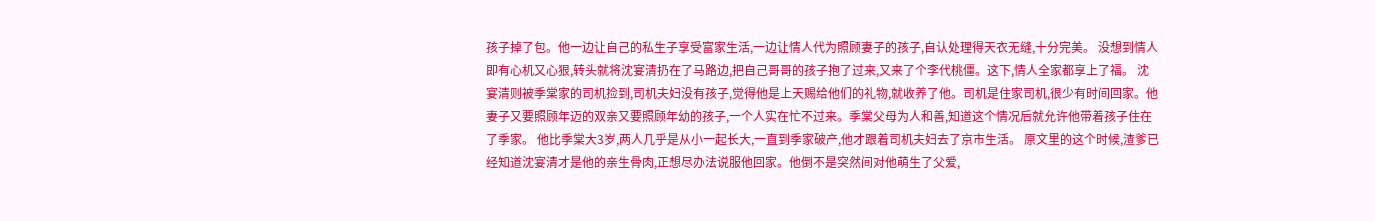孩子掉了包。他一边让自己的私生子享受富家生活,一边让情人代为照顾妻子的孩子,自认处理得天衣无缝,十分完美。 没想到情人即有心机又心狠,转头就将沈宴清扔在了马路边,把自己哥哥的孩子抱了过来,又来了个李代桃僵。这下,情人全家都享上了福。 沈宴清则被季棠家的司机捡到,司机夫妇没有孩子,觉得他是上天赐给他们的礼物,就收养了他。司机是住家司机,很少有时间回家。他妻子又要照顾年迈的双亲又要照顾年幼的孩子,一个人实在忙不过来。季棠父母为人和善,知道这个情况后就允许他带着孩子住在了季家。 他比季棠大3岁,两人几乎是从小一起长大,一直到季家破产,他才跟着司机夫妇去了京市生活。 原文里的这个时候,渣爹已经知道沈宴清才是他的亲生骨肉,正想尽办法说服他回家。他倒不是突然间对他萌生了父爱,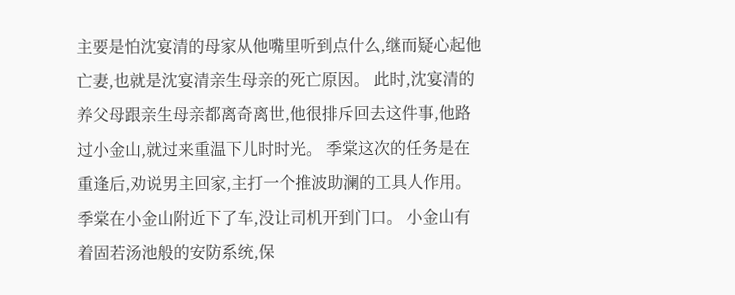主要是怕沈宴清的母家从他嘴里听到点什么,继而疑心起他亡妻,也就是沈宴清亲生母亲的死亡原因。 此时,沈宴清的养父母跟亲生母亲都离奇离世,他很排斥回去这件事,他路过小金山,就过来重温下儿时时光。 季棠这次的任务是在重逢后,劝说男主回家,主打一个推波助澜的工具人作用。 季棠在小金山附近下了车,没让司机开到门口。 小金山有着固若汤池般的安防系统,保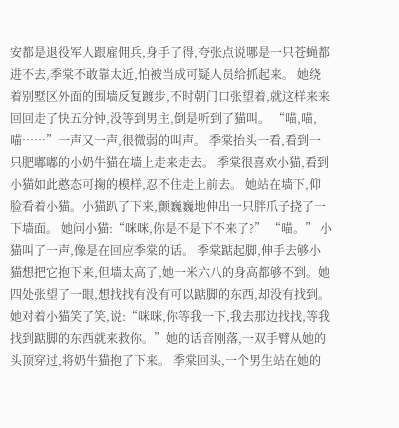安都是退役军人跟雇佣兵,身手了得,夸张点说哪是一只苍蝇都进不去,季棠不敢靠太近,怕被当成可疑人员给抓起来。 她绕着别墅区外面的围墙反复踱步,不时朝门口张望着,就这样来来回回走了快五分钟,没等到男主,倒是听到了猫叫。 “喵,喵,喵……”一声又一声,很微弱的叫声。 季棠抬头一看,看到一只肥嘟嘟的小奶牛猫在墙上走来走去。 季棠很喜欢小猫,看到小猫如此憨态可掬的模样,忍不住走上前去。 她站在墙下,仰脸看着小猫。小猫趴了下来,颤巍巍地伸出一只胖爪子挠了一下墙面。 她问小猫:“咪咪,你是不是下不来了?” “喵。” 小猫叫了一声,像是在回应季棠的话。 季棠踮起脚,伸手去够小猫想把它抱下来,但墙太高了,她一米六八的身高都够不到。她四处张望了一眼,想找找有没有可以踮脚的东西,却没有找到。 她对着小猫笑了笑,说:“咪咪,你等我一下,我去那边找找,等我找到踮脚的东西就来救你。”她的话音刚落,一双手臂从她的头顶穿过,将奶牛猫抱了下来。 季棠回头,一个男生站在她的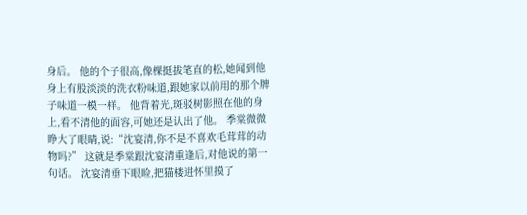身后。 他的个子很高,像棵挺拔笔直的松,她闻到他身上有股淡淡的洗衣粉味道,跟她家以前用的那个牌子味道一模一样。 他背着光,斑驳树影照在他的身上,看不清他的面容,可她还是认出了他。 季棠微微睁大了眼睛,说:“沈宴清,你不是不喜欢毛茸茸的动物吗?” 这就是季棠跟沈宴清重逢后,对他说的第一句话。 沈宴清垂下眼睑,把猫楼进怀里摸了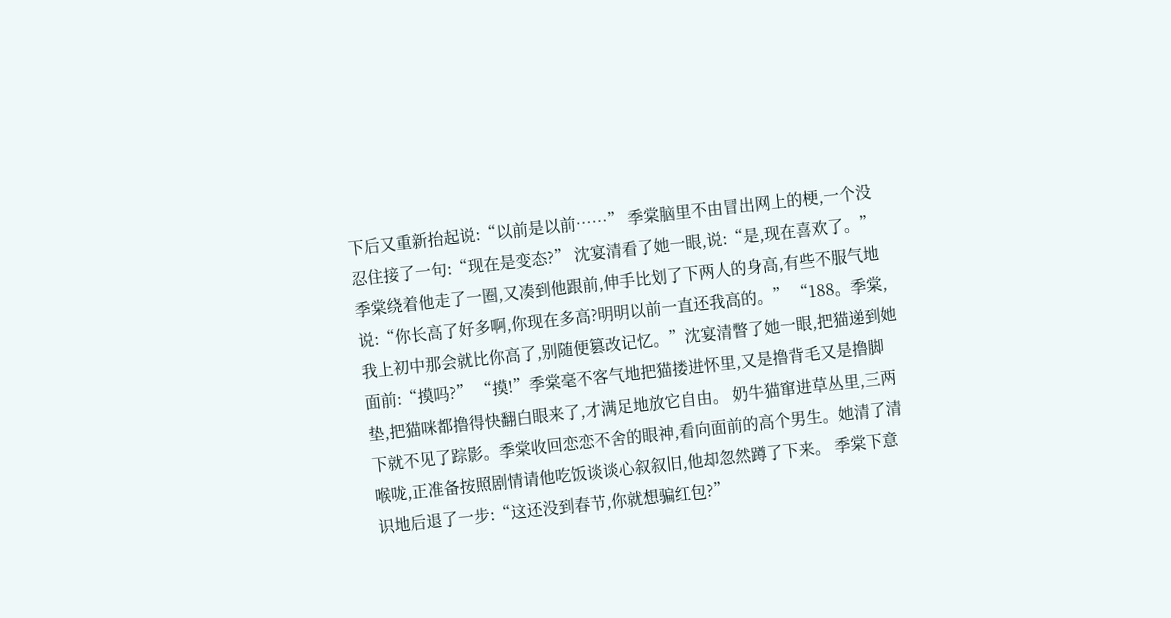下后又重新抬起说:“以前是以前……” 季棠脑里不由冒出网上的梗,一个没忍住接了一句:“现在是变态?” 沈宴清看了她一眼,说:“是,现在喜欢了。” 季棠绕着他走了一圈,又凑到他跟前,伸手比划了下两人的身高,有些不服气地说:“你长高了好多啊,你现在多高?明明以前一直还我高的。” “188。季棠,我上初中那会就比你高了,别随便篡改记忆。”沈宴清瞥了她一眼,把猫递到她面前:“摸吗?” “摸!”季棠毫不客气地把猫搂进怀里,又是撸背毛又是撸脚垫,把猫咪都撸得快翻白眼来了,才满足地放它自由。 奶牛猫窜进草丛里,三两下就不见了踪影。季棠收回恋恋不舍的眼神,看向面前的高个男生。她清了清喉咙,正准备按照剧情请他吃饭谈谈心叙叙旧,他却忽然蹲了下来。 季棠下意识地后退了一步:“这还没到春节,你就想骗红包?”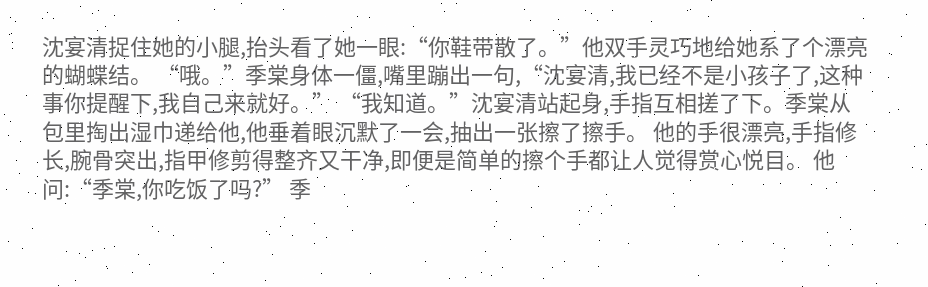沈宴清捉住她的小腿,抬头看了她一眼:“你鞋带散了。”他双手灵巧地给她系了个漂亮的蝴蝶结。 “哦。”季棠身体一僵,嘴里蹦出一句,“沈宴清,我已经不是小孩子了,这种事你提醒下,我自己来就好。” “我知道。”沈宴清站起身,手指互相搓了下。季棠从包里掏出湿巾递给他,他垂着眼沉默了一会,抽出一张擦了擦手。 他的手很漂亮,手指修长,腕骨突出,指甲修剪得整齐又干净,即便是简单的擦个手都让人觉得赏心悦目。 他问:“季棠,你吃饭了吗?” 季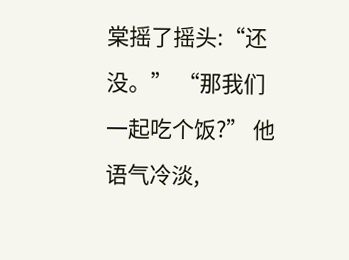棠摇了摇头:“还没。” “那我们一起吃个饭?” 他语气冷淡,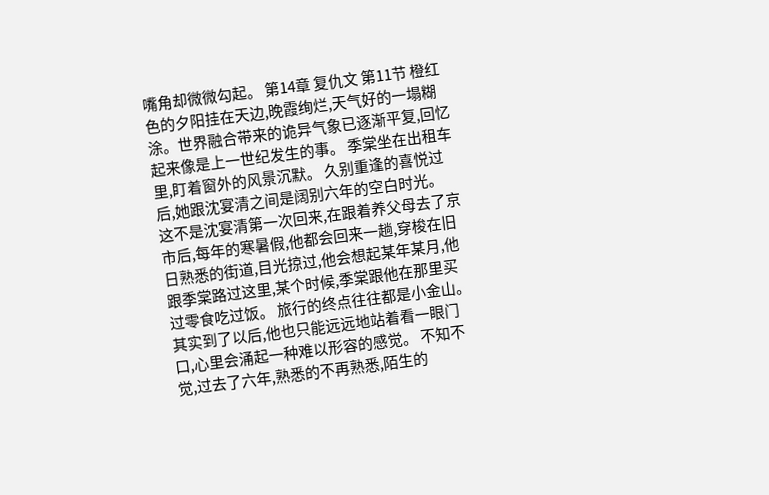嘴角却微微勾起。 第14章 复仇文 第11节 橙红色的夕阳挂在天边,晚霞绚烂,天气好的一塌糊涂。世界融合带来的诡异气象已逐渐平复,回忆起来像是上一世纪发生的事。 季棠坐在出租车里,盯着窗外的风景沉默。 久别重逢的喜悦过后,她跟沈宴清之间是阔别六年的空白时光。 这不是沈宴清第一次回来,在跟着养父母去了京市后,每年的寒暑假,他都会回来一趟,穿梭在旧日熟悉的街道,目光掠过,他会想起某年某月,他跟季棠路过这里,某个时候,季棠跟他在那里买过零食吃过饭。 旅行的终点往往都是小金山。其实到了以后,他也只能远远地站着看一眼门口,心里会涌起一种难以形容的感觉。 不知不觉,过去了六年,熟悉的不再熟悉,陌生的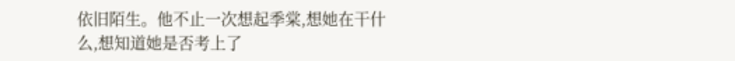依旧陌生。他不止一次想起季棠,想她在干什么,想知道她是否考上了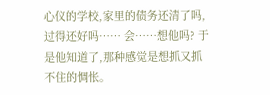心仪的学校,家里的债务还清了吗,过得还好吗…… 会……想他吗? 于是他知道了,那种感觉是想抓又抓不住的惆怅。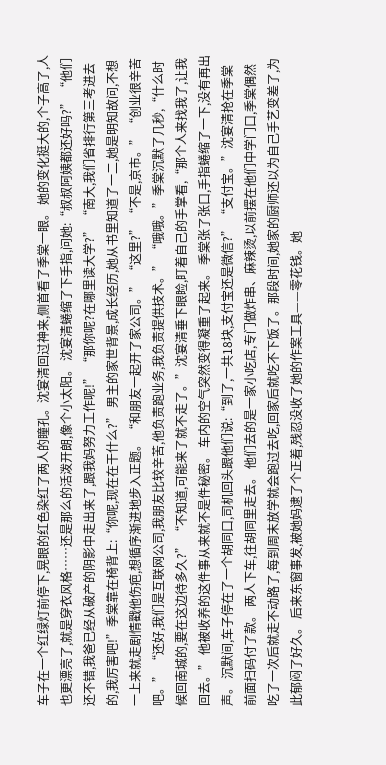车子在一个红绿灯前停下,晃眼的红色染红了两人的瞳孔。沈宴清回过神来,侧首看了季棠一眼。 她的变化挺大的,个子高了,人也更漂亮了,就是穿衣风格……还是那么的活泼开朗,像个小太阳。 沈宴清蜷缩了下手指,问她:“叔叔阿姨都还好吗?” “他们还不错,我爸已经从破产的阴影中走出来了,跟我妈努力工作呢!” “那你呢?在哪里读大学?” “南大,我们省排行第三考进去的,我厉害吧!”季棠靠在椅背上:“你呢,现在在干什么?” 男主的家世背景,成长经历,她从书里知道了一二,她是明知故问,不想一上来就走剧情戳他伤疤,想循序渐进地步入正题。 “和朋友一起开了家公司。” “这里?” “不是,京市。” “创业很辛苦吧。” “还好,我们是互联网公司,我朋友比较辛苦,他负责跑业务,我负责提供技术。” “哦哦。”季棠沉默了几秒,“什么时候回南城的,要在这边待多久?” “不知道,可能来了就不走了。”沈宴清垂下眼睑,盯着自己的手掌看,“那个人来找我了,让我回去。” 他被收养的这件事从来就不是件秘密。 车内的空气突然变得凝重了起来。 季棠张了张口,手指蜷缩了一下,没有再出声。 沉默间,车子停在了一个胡同口,司机回头跟他们说:“到了,一共18块,支付宝还是微信?” “支付宝。”沈宴清抢在季棠前面扫码付了款。 两人下车,往胡同里走去。 他们去的是一家小吃店,专门做炸串、麻辣烫,以前摆在他们中学门口,季棠偶然吃了一次后就走不动路了,每到周末放学就会跑过去吃,回家后就吃不下饭了。那段时间,她家的厨师还以为自己手艺变差了,为此郁闷了好久。 后来东窗事发,被她妈逮了个正着,残忍没收了她的作案工具——零花钱。她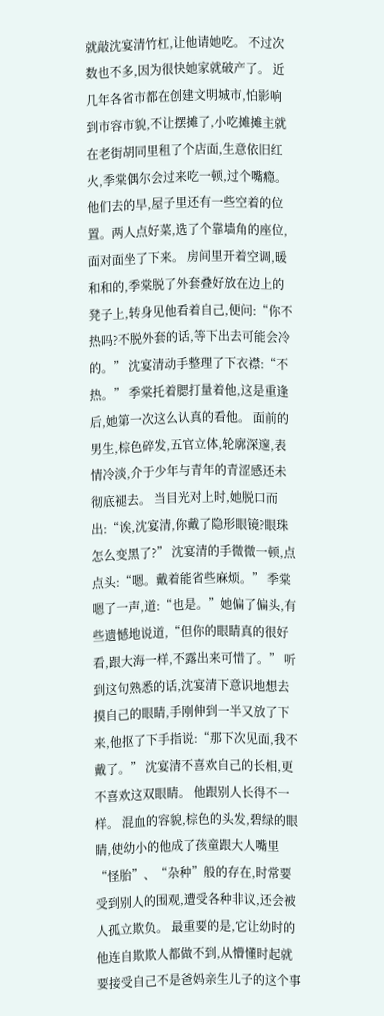就敲沈宴清竹杠,让他请她吃。 不过次数也不多,因为很快她家就破产了。 近几年各省市都在创建文明城市,怕影响到市容市貌,不让摆摊了,小吃摊摊主就在老街胡同里租了个店面,生意依旧红火,季棠偶尔会过来吃一顿,过个嘴瘾。 他们去的早,屋子里还有一些空着的位置。两人点好菜,选了个靠墙角的座位,面对面坐了下来。 房间里开着空调,暖和和的,季棠脱了外套叠好放在边上的凳子上,转身见他看着自己,便问:“你不热吗?不脱外套的话,等下出去可能会冷的。” 沈宴清动手整理了下衣襟:“不热。” 季棠托着腮打量着他,这是重逢后,她第一次这么认真的看他。 面前的男生,棕色碎发,五官立体,轮廓深邃,表情冷淡,介于少年与青年的青涩感还未彻底褪去。 当目光对上时,她脱口而出:“诶,沈宴清,你戴了隐形眼镜?眼珠怎么变黑了?” 沈宴清的手微微一顿,点点头:“嗯。戴着能省些麻烦。” 季棠嗯了一声,道:“也是。”她偏了偏头,有些遗憾地说道,“但你的眼睛真的很好看,跟大海一样,不露出来可惜了。” 听到这句熟悉的话,沈宴清下意识地想去摸自己的眼睛,手刚伸到一半又放了下来,他抠了下手指说:“那下次见面,我不戴了。” 沈宴清不喜欢自己的长相,更不喜欢这双眼睛。 他跟别人长得不一样。 混血的容貌,棕色的头发,碧绿的眼睛,使幼小的他成了孩童跟大人嘴里“怪胎”、“杂种”般的存在,时常要受到别人的围观,遭受各种非议,还会被人孤立欺负。 最重要的是,它让幼时的他连自欺欺人都做不到,从懵懂时起就要接受自己不是爸妈亲生儿子的这个事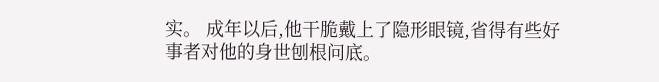实。 成年以后,他干脆戴上了隐形眼镜,省得有些好事者对他的身世刨根问底。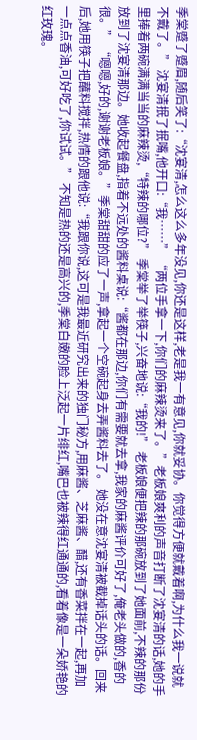季棠蹙了蹙眉,随后笑了:“沈宴清,怎么这么多年没见,你还是这样,老是我一有意见,你就妥协。你觉得方便就戴着啊,为什么我一说就不戴了。” 沈宴清抿了抿嘴,他开口:“我……” “两位手拿一下,你们的麻辣烫来了。”老板娘爽利的声音打断了沈宴清的话,她的手里捧着两碗满满当当的麻辣烫,“特辣的哪位?” 季棠举了举筷子,兴奋地说:“我的!” 老板娘便把辣的那碗放到了她面前,不辣的那份放到了沈宴清那边。她收起餐盘,指着不远处的酱料桌说:“酱都在那边,你们有需要就去拿,我家的麻酱评价可好了,俺老头做的,香的很。” “嗯嗯,好的,谢谢老板娘。”季棠甜甜的应了一声,拿起一个空碗起身去弄酱料去了。 她没在意沈宴清被截掉话头的话。回来后,她用筷子把蘸料搅拌,热情的跟他说:“我跟你说,这可是我最近研究出来的独门秘方,用麻酱、芝麻酱、醋,还有香菜拌在一起,再加一点点香油,可好吃了,你试试。” 不知是热的还是高兴的,季棠白嫩的脸上泛起一片绯红,嘴巴也被辣得红通通的,看着像是一朵娇艳的红玫瑰。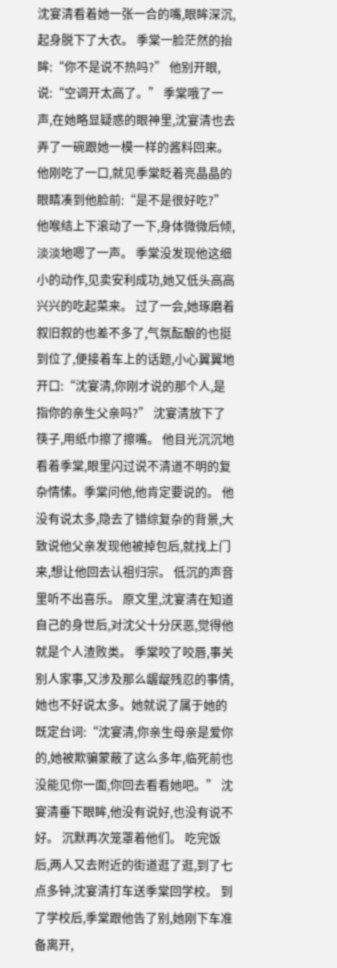沈宴清看着她一张一合的嘴,眼眸深沉,起身脱下了大衣。 季棠一脸茫然的抬眸:“你不是说不热吗?” 他别开眼,说:“空调开太高了。” 季棠哦了一声,在她略显疑惑的眼神里,沈宴清也去弄了一碗跟她一模一样的酱料回来。 他刚吃了一口,就见季棠眨着亮晶晶的眼睛凑到他脸前:“是不是很好吃?” 他喉结上下滚动了一下,身体微微后倾,淡淡地嗯了一声。 季棠没发现他这细小的动作,见卖安利成功,她又低头高高兴兴的吃起菜来。 过了一会,她琢磨着叙旧叙的也差不多了,气氛酝酿的也挺到位了,便接着车上的话题,小心翼翼地开口:“沈宴清,你刚才说的那个人,是指你的亲生父亲吗?” 沈宴清放下了筷子,用纸巾擦了擦嘴。 他目光沉沉地看着季棠,眼里闪过说不清道不明的复杂情愫。季棠问他,他肯定要说的。 他没有说太多,隐去了错综复杂的背景,大致说他父亲发现他被掉包后,就找上门来,想让他回去认祖归宗。 低沉的声音里听不出喜乐。 原文里,沈宴清在知道自己的身世后,对沈父十分厌恶,觉得他就是个人渣败类。 季棠咬了咬唇,事关别人家事,又涉及那么龌龊残忍的事情,她也不好说太多。她就说了属于她的既定台词:“沈宴清,你亲生母亲是爱你的,她被欺骗蒙蔽了这么多年,临死前也没能见你一面,你回去看看她吧。” 沈宴清垂下眼眸,他没有说好,也没有说不好。 沉默再次笼罩着他们。 吃完饭后,两人又去附近的街道逛了逛,到了七点多钟,沈宴清打车送季棠回学校。 到了学校后,季棠跟他告了别,她刚下车准备离开,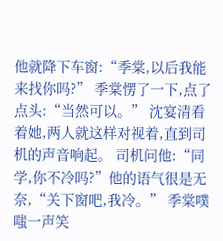他就降下车窗:“季棠,以后我能来找你吗?” 季棠愣了一下,点了点头:“当然可以。” 沈宴清看着她,两人就这样对视着,直到司机的声音响起。 司机问他:“同学,你不冷吗?”他的语气很是无奈,“关下窗吧,我冷。” 季棠噗嗤一声笑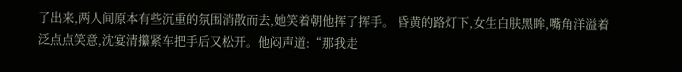了出来,两人间原本有些沉重的氛围消散而去,她笑着朝他挥了挥手。 昏黄的路灯下,女生白肤黑眸,嘴角洋溢着泛点点笑意,沈宴清攥紧车把手后又松开。他闷声道:“那我走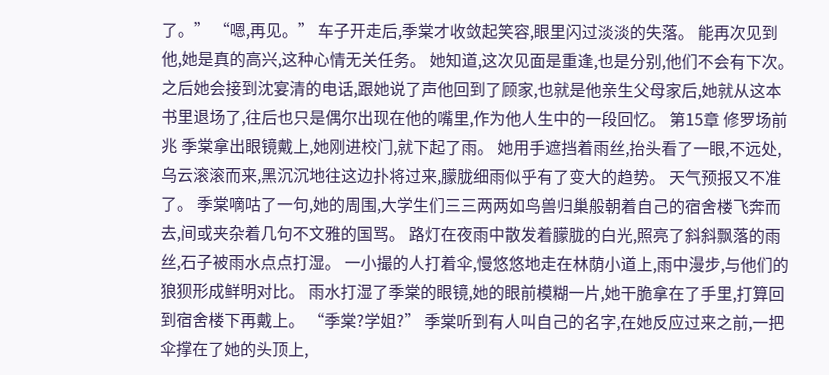了。” “嗯,再见。” 车子开走后,季棠才收敛起笑容,眼里闪过淡淡的失落。 能再次见到他,她是真的高兴,这种心情无关任务。 她知道,这次见面是重逢,也是分别,他们不会有下次。之后她会接到沈宴清的电话,跟她说了声他回到了顾家,也就是他亲生父母家后,她就从这本书里退场了,往后也只是偶尔出现在他的嘴里,作为他人生中的一段回忆。 第15章 修罗场前兆 季棠拿出眼镜戴上,她刚进校门,就下起了雨。 她用手遮挡着雨丝,抬头看了一眼,不远处,乌云滚滚而来,黑沉沉地往这边扑将过来,朦胧细雨似乎有了变大的趋势。 天气预报又不准了。 季棠嘀咕了一句,她的周围,大学生们三三两两如鸟兽归巢般朝着自己的宿舍楼飞奔而去,间或夹杂着几句不文雅的国骂。 路灯在夜雨中散发着朦胧的白光,照亮了斜斜飘落的雨丝,石子被雨水点点打湿。 一小撮的人打着伞,慢悠悠地走在林荫小道上,雨中漫步,与他们的狼狈形成鲜明对比。 雨水打湿了季棠的眼镜,她的眼前模糊一片,她干脆拿在了手里,打算回到宿舍楼下再戴上。 “季棠?学姐?” 季棠听到有人叫自己的名字,在她反应过来之前,一把伞撑在了她的头顶上,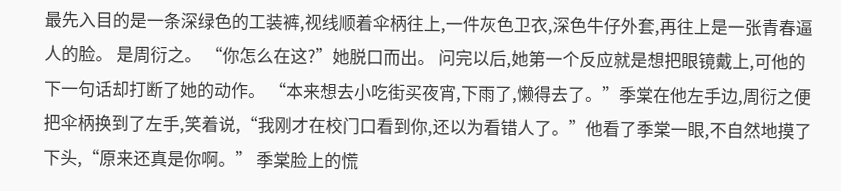最先入目的是一条深绿色的工装裤,视线顺着伞柄往上,一件灰色卫衣,深色牛仔外套,再往上是一张青春逼人的脸。 是周衍之。 “你怎么在这?”她脱口而出。 问完以后,她第一个反应就是想把眼镜戴上,可他的下一句话却打断了她的动作。 “本来想去小吃街买夜宵,下雨了,懒得去了。”季棠在他左手边,周衍之便把伞柄换到了左手,笑着说,“我刚才在校门口看到你,还以为看错人了。”他看了季棠一眼,不自然地摸了下头,“原来还真是你啊。” 季棠脸上的慌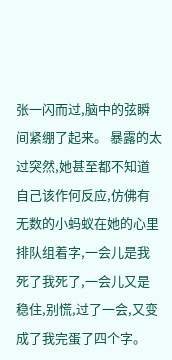张一闪而过,脑中的弦瞬间紧绷了起来。 暴露的太过突然,她甚至都不知道自己该作何反应,仿佛有无数的小蚂蚁在她的心里排队组着字,一会儿是我死了我死了,一会儿又是稳住,别慌,过了一会,又变成了我完蛋了四个字。